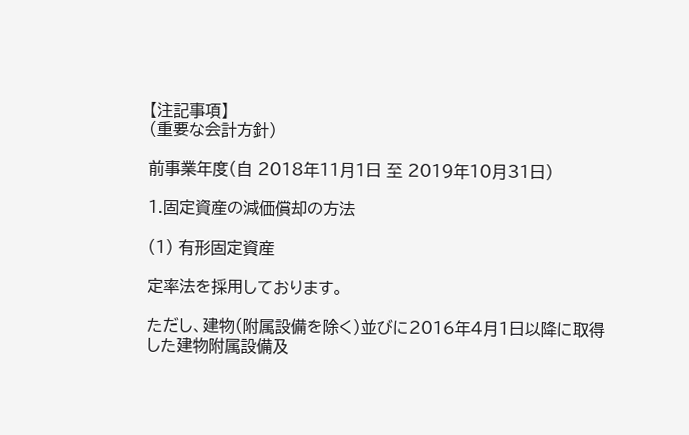【注記事項】
(重要な会計方針)

前事業年度(自 2018年11月1日 至 2019年10月31日)

1.固定資産の減価償却の方法

(1) 有形固定資産

定率法を採用しております。

ただし、建物(附属設備を除く)並びに2016年4月1日以降に取得した建物附属設備及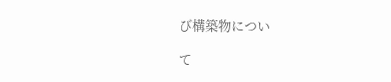び構築物につい

て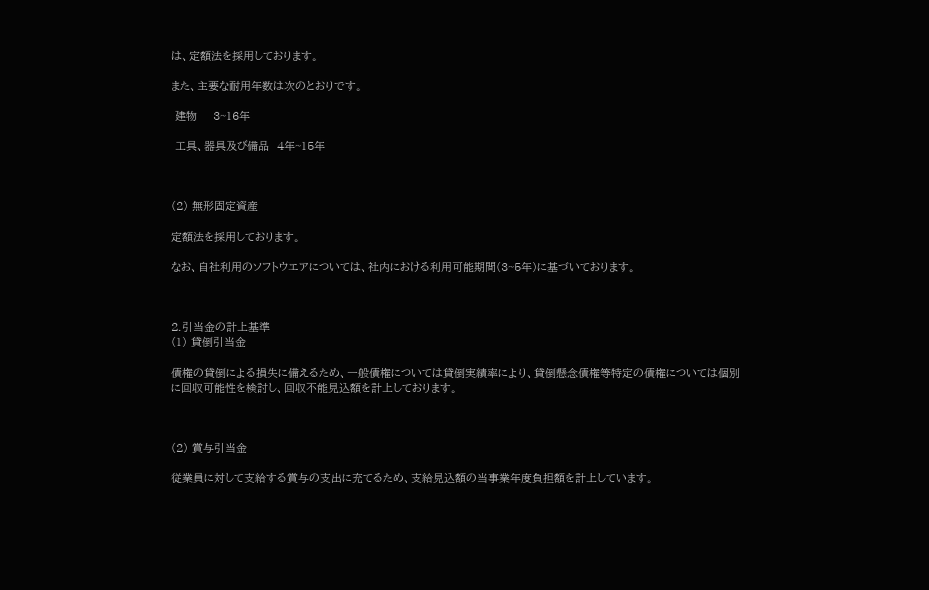は、定額法を採用しております。

また、主要な耐用年数は次のとおりです。

 建物    3~16年

 工具、器具及び備品  4年~15年



(2) 無形固定資産

定額法を採用しております。

なお、自社利用のソフトウエアについては、社内における利用可能期間(3~5年)に基づいております。



2.引当金の計上基準
(1) 貸倒引当金

債権の貸倒による損失に備えるため、一般債権については貸倒実績率により、貸倒懸念債権等特定の債権については個別に回収可能性を検討し、回収不能見込額を計上しております。



(2) 賞与引当金

従業員に対して支給する賞与の支出に充てるため、支給見込額の当事業年度負担額を計上しています。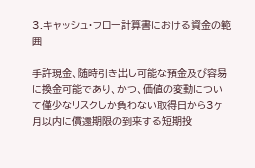3.キャッシュ・フロー計算書における資金の範囲

手許現金、随時引き出し可能な預金及び容易に換金可能であり、かつ、価値の変動について僅少なリスクしか負わない取得日から3ヶ月以内に償還期限の到来する短期投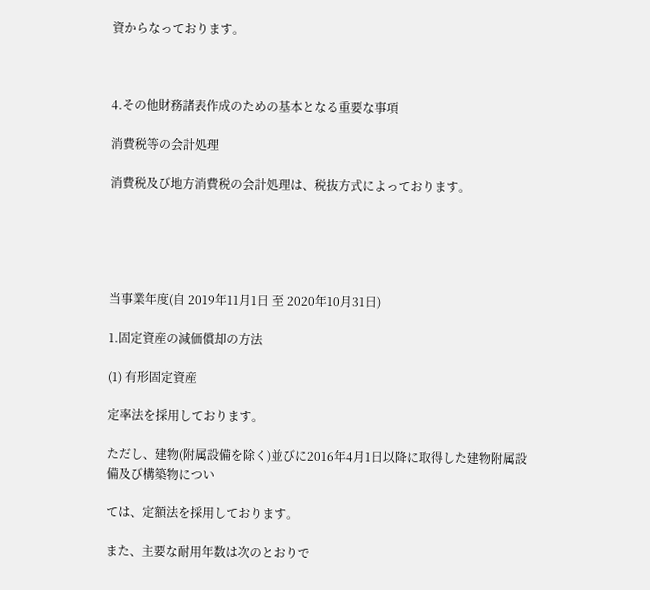資からなっております。



4.その他財務諸表作成のための基本となる重要な事項

消費税等の会計処理

消費税及び地方消費税の会計処理は、税抜方式によっております。





当事業年度(自 2019年11月1日 至 2020年10月31日)

1.固定資産の減価償却の方法

(1) 有形固定資産

定率法を採用しております。

ただし、建物(附属設備を除く)並びに2016年4月1日以降に取得した建物附属設備及び構築物につい

ては、定額法を採用しております。

また、主要な耐用年数は次のとおりで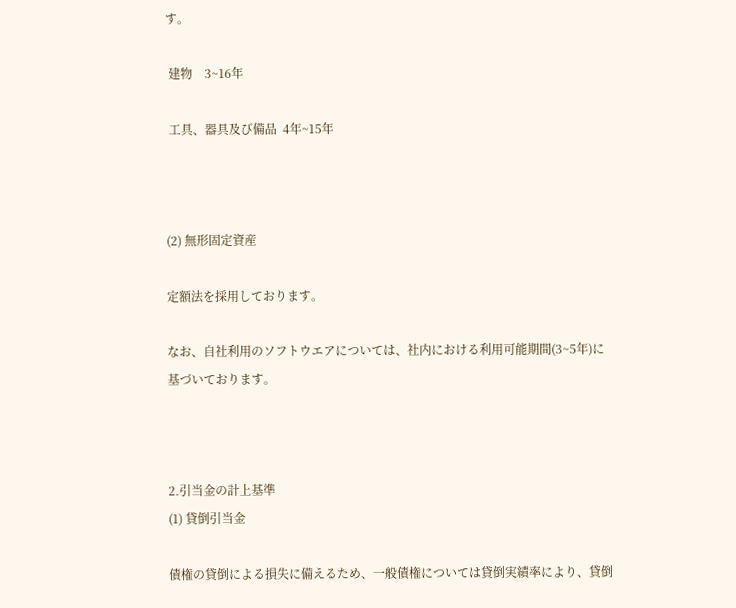す。

 建物    3~16年

 工具、器具及び備品  4年~15年



(2) 無形固定資産

定額法を採用しております。

なお、自社利用のソフトウエアについては、社内における利用可能期間(3~5年)に基づいております。



2.引当金の計上基準
(1) 貸倒引当金

債権の貸倒による損失に備えるため、一般債権については貸倒実績率により、貸倒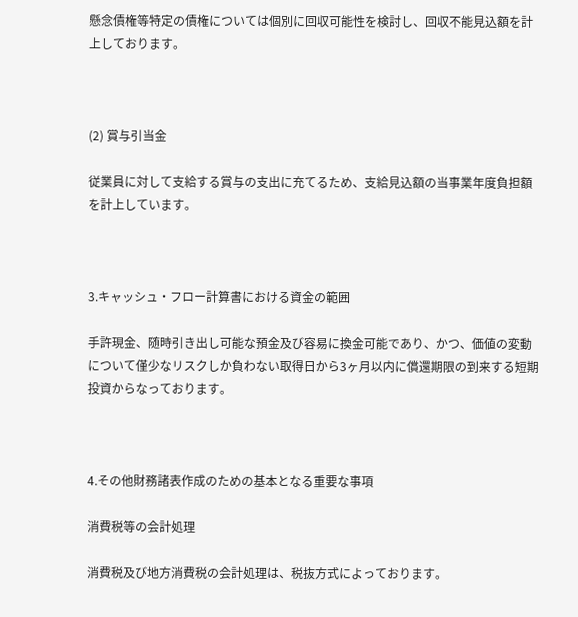懸念債権等特定の債権については個別に回収可能性を検討し、回収不能見込額を計上しております。



(2) 賞与引当金

従業員に対して支給する賞与の支出に充てるため、支給見込額の当事業年度負担額を計上しています。



3.キャッシュ・フロー計算書における資金の範囲

手許現金、随時引き出し可能な預金及び容易に換金可能であり、かつ、価値の変動について僅少なリスクしか負わない取得日から3ヶ月以内に償還期限の到来する短期投資からなっております。



4.その他財務諸表作成のための基本となる重要な事項

消費税等の会計処理

消費税及び地方消費税の会計処理は、税抜方式によっております。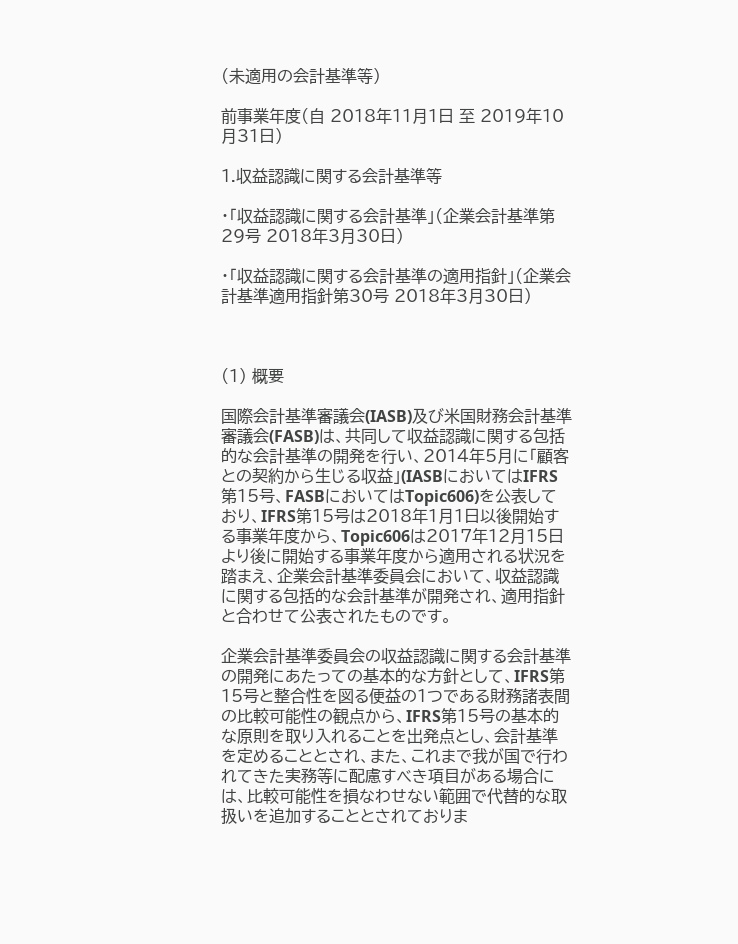(未適用の会計基準等)

前事業年度(自 2018年11月1日 至 2019年10月31日)

1.収益認識に関する会計基準等

・「収益認識に関する会計基準」(企業会計基準第29号 2018年3月30日)

・「収益認識に関する会計基準の適用指針」(企業会計基準適用指針第30号 2018年3月30日)



(1) 概要

国際会計基準審議会(IASB)及び米国財務会計基準審議会(FASB)は、共同して収益認識に関する包括的な会計基準の開発を行い、2014年5月に「顧客との契約から生じる収益」(IASBにおいてはIFRS第15号、FASBにおいてはTopic606)を公表しており、IFRS第15号は2018年1月1日以後開始する事業年度から、Topic606は2017年12月15日より後に開始する事業年度から適用される状況を踏まえ、企業会計基準委員会において、収益認識に関する包括的な会計基準が開発され、適用指針と合わせて公表されたものです。

企業会計基準委員会の収益認識に関する会計基準の開発にあたっての基本的な方針として、IFRS第15号と整合性を図る便益の1つである財務諸表間の比較可能性の観点から、IFRS第15号の基本的な原則を取り入れることを出発点とし、会計基準を定めることとされ、また、これまで我が国で行われてきた実務等に配慮すべき項目がある場合には、比較可能性を損なわせない範囲で代替的な取扱いを追加することとされておりま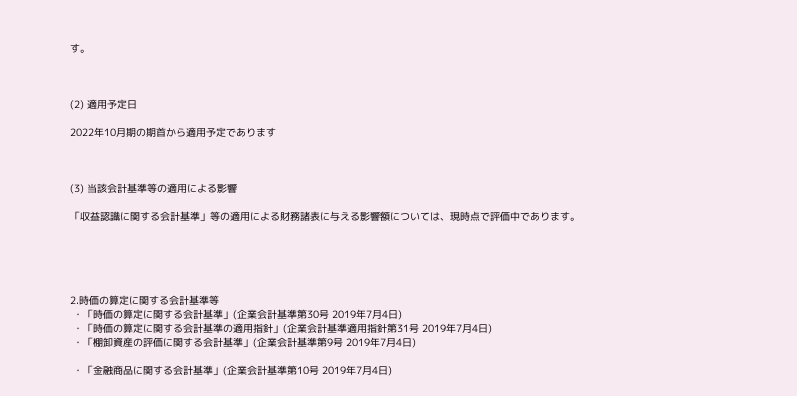す。



(2) 適用予定日

2022年10月期の期首から適用予定であります



(3) 当該会計基準等の適用による影響

「収益認識に関する会計基準」等の適用による財務諸表に与える影響額については、現時点で評価中であります。





2.時価の算定に関する会計基準等
 ・「時価の算定に関する会計基準」(企業会計基準第30号 2019年7月4日)
 ・「時価の算定に関する会計基準の適用指針」(企業会計基準適用指針第31号 2019年7月4日)
 ・「棚卸資産の評価に関する会計基準」(企業会計基準第9号 2019年7月4日)

 ・「金融商品に関する会計基準」(企業会計基準第10号 2019年7月4日)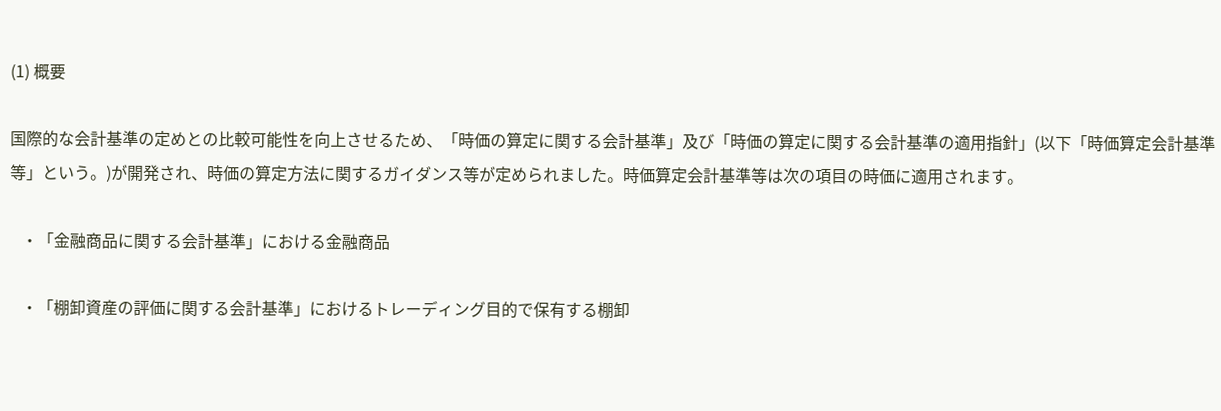(1) 概要

国際的な会計基準の定めとの比較可能性を向上させるため、「時価の算定に関する会計基準」及び「時価の算定に関する会計基準の適用指針」(以下「時価算定会計基準等」という。)が開発され、時価の算定方法に関するガイダンス等が定められました。時価算定会計基準等は次の項目の時価に適用されます。

   ・「金融商品に関する会計基準」における金融商品

   ・「棚卸資産の評価に関する会計基準」におけるトレーディング目的で保有する棚卸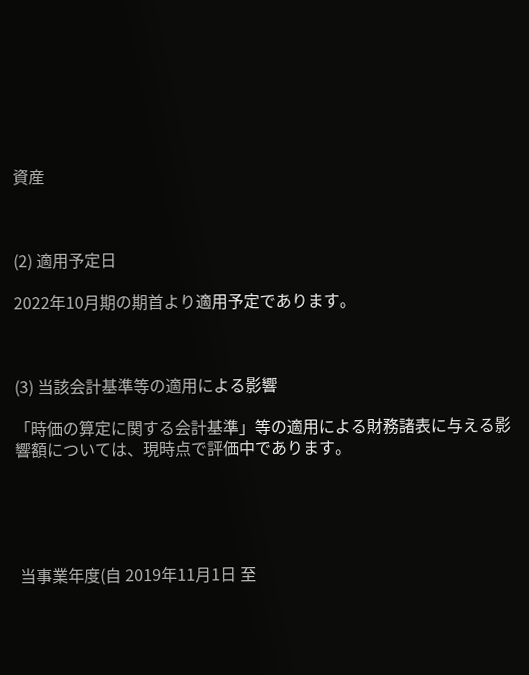資産



(2) 適用予定日

2022年10月期の期首より適用予定であります。



(3) 当該会計基準等の適用による影響

「時価の算定に関する会計基準」等の適用による財務諸表に与える影響額については、現時点で評価中であります。





 当事業年度(自 2019年11月1日 至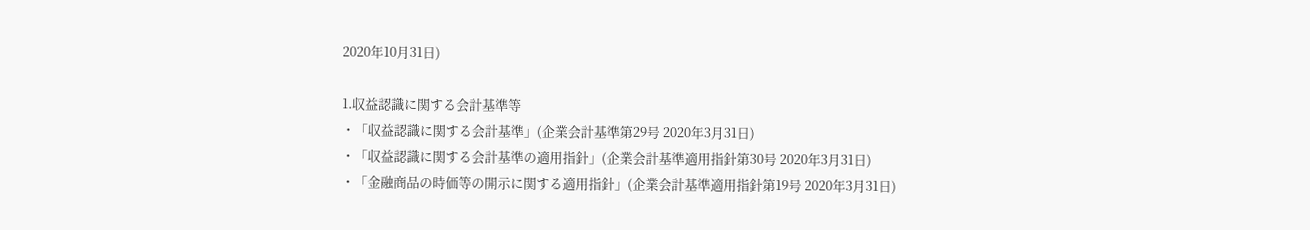2020年10月31日)

1.収益認識に関する会計基準等
・「収益認識に関する会計基準」(企業会計基準第29号 2020年3月31日)
・「収益認識に関する会計基準の適用指針」(企業会計基準適用指針第30号 2020年3月31日)
・「金融商品の時価等の開示に関する適用指針」(企業会計基準適用指針第19号 2020年3月31日)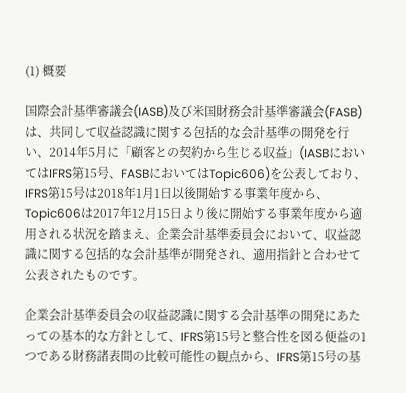(1) 概要

国際会計基準審議会(IASB)及び米国財務会計基準審議会(FASB)は、共同して収益認識に関する包括的な会計基準の開発を行い、2014年5月に「顧客との契約から生じる収益」(IASBにおいてはIFRS第15号、FASBにおいてはTopic606)を公表しており、IFRS第15号は2018年1月1日以後開始する事業年度から、Topic606は2017年12月15日より後に開始する事業年度から適用される状況を踏まえ、企業会計基準委員会において、収益認識に関する包括的な会計基準が開発され、適用指針と合わせて公表されたものです。

企業会計基準委員会の収益認識に関する会計基準の開発にあたっての基本的な方針として、IFRS第15号と整合性を図る便益の1つである財務諸表間の比較可能性の観点から、IFRS第15号の基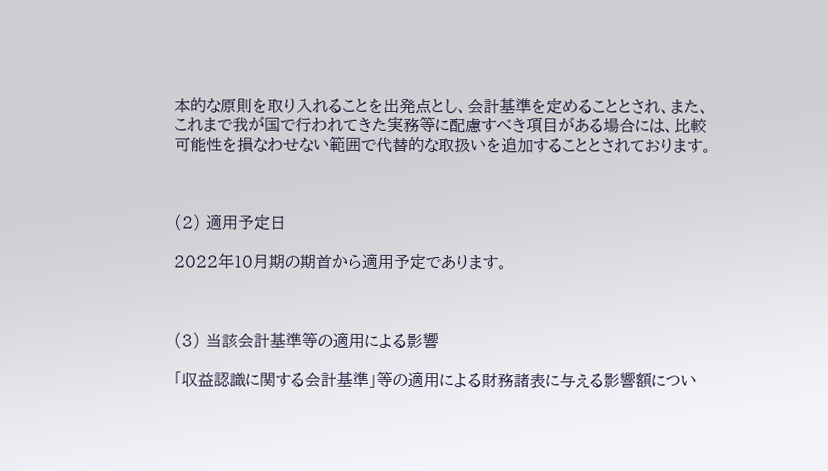本的な原則を取り入れることを出発点とし、会計基準を定めることとされ、また、これまで我が国で行われてきた実務等に配慮すべき項目がある場合には、比較可能性を損なわせない範囲で代替的な取扱いを追加することとされております。



(2) 適用予定日

2022年10月期の期首から適用予定であります。



(3) 当該会計基準等の適用による影響

「収益認識に関する会計基準」等の適用による財務諸表に与える影響額につい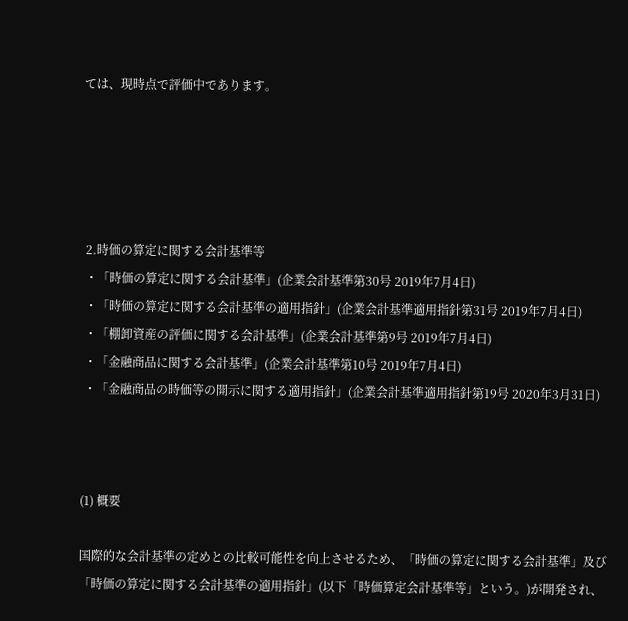ては、現時点で評価中であります。





 2.時価の算定に関する会計基準等
 ・「時価の算定に関する会計基準」(企業会計基準第30号 2019年7月4日)
 ・「時価の算定に関する会計基準の適用指針」(企業会計基準適用指針第31号 2019年7月4日)
 ・「棚卸資産の評価に関する会計基準」(企業会計基準第9号 2019年7月4日)
 ・「金融商品に関する会計基準」(企業会計基準第10号 2019年7月4日)
 ・「金融商品の時価等の開示に関する適用指針」(企業会計基準適用指針第19号 2020年3月31日)



(1) 概要

国際的な会計基準の定めとの比較可能性を向上させるため、「時価の算定に関する会計基準」及び「時価の算定に関する会計基準の適用指針」(以下「時価算定会計基準等」という。)が開発され、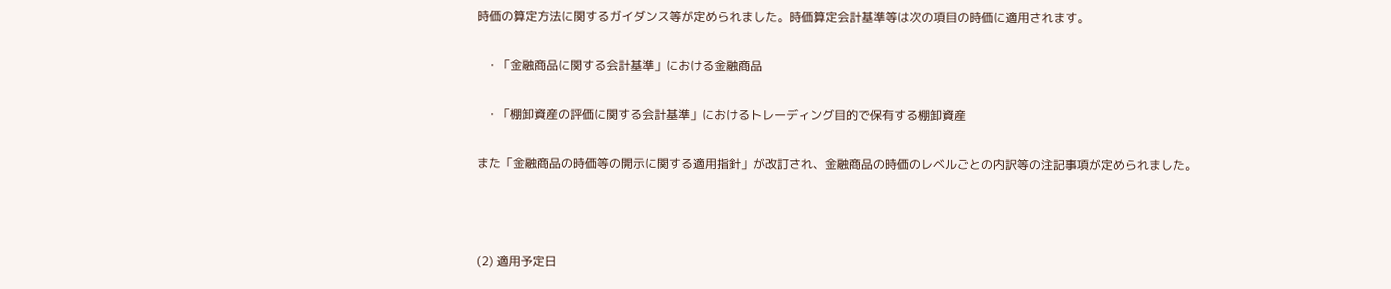時価の算定方法に関するガイダンス等が定められました。時価算定会計基準等は次の項目の時価に適用されます。

   ・「金融商品に関する会計基準」における金融商品

   ・「棚卸資産の評価に関する会計基準」におけるトレーディング目的で保有する棚卸資産

また「金融商品の時価等の開示に関する適用指針」が改訂され、金融商品の時価のレベルごとの内訳等の注記事項が定められました。



(2) 適用予定日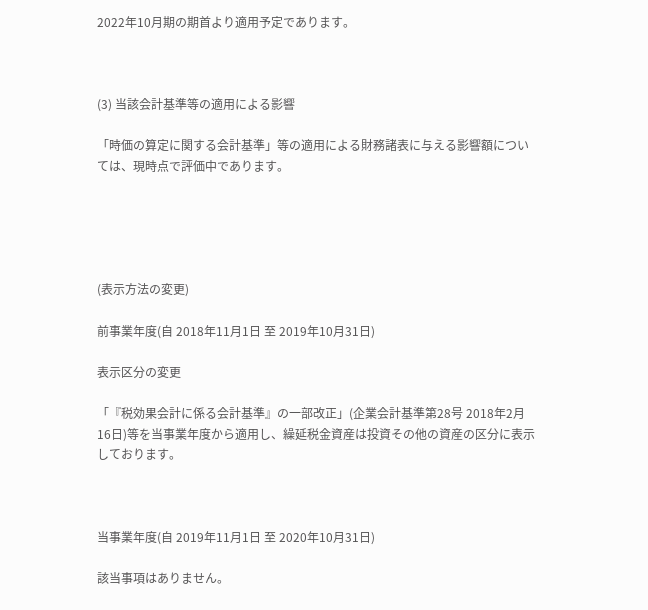2022年10月期の期首より適用予定であります。



(3) 当該会計基準等の適用による影響

「時価の算定に関する会計基準」等の適用による財務諸表に与える影響額については、現時点で評価中であります。





(表示方法の変更)

前事業年度(自 2018年11月1日 至 2019年10月31日)

表示区分の変更

「『税効果会計に係る会計基準』の一部改正」(企業会計基準第28号 2018年2月16日)等を当事業年度から適用し、繰延税金資産は投資その他の資産の区分に表示しております。



当事業年度(自 2019年11月1日 至 2020年10月31日)

該当事項はありません。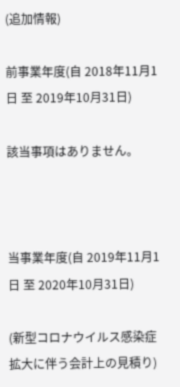(追加情報)

前事業年度(自 2018年11月1日 至 2019年10月31日)

該当事項はありません。



当事業年度(自 2019年11月1日 至 2020年10月31日)

(新型コロナウイルス感染症拡大に伴う会計上の見積り)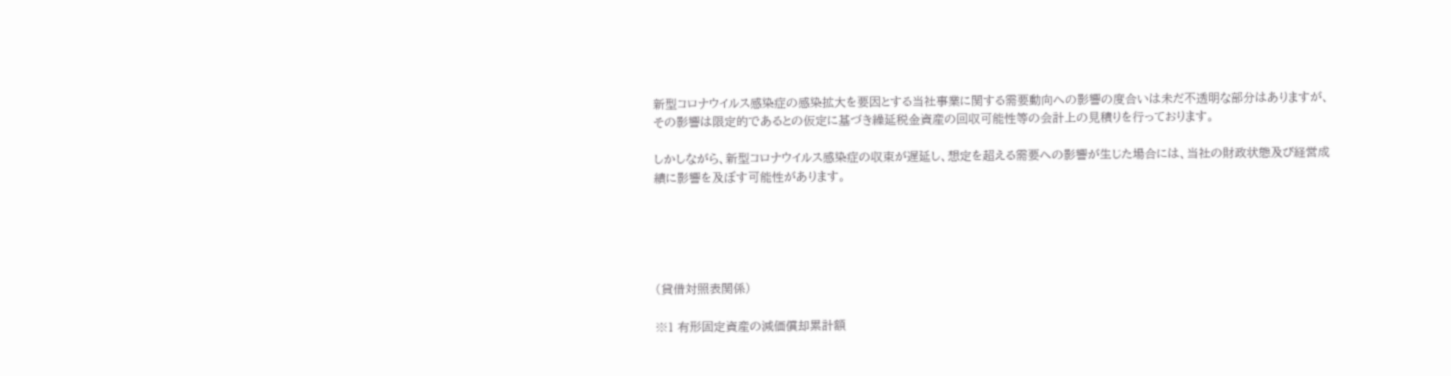新型コロナウイルス感染症の感染拡大を要因とする当社事業に関する需要動向への影響の度合いは未だ不透明な部分はありますが、その影響は限定的であるとの仮定に基づき繰延税金資産の回収可能性等の会計上の見積りを行っております。

しかしながら、新型コロナウイルス感染症の収束が遅延し、想定を超える需要への影響が生じた場合には、当社の財政状態及び経営成績に影響を及ぼす可能性があります。





(貸借対照表関係)

※1 有形固定資産の減価償却累計額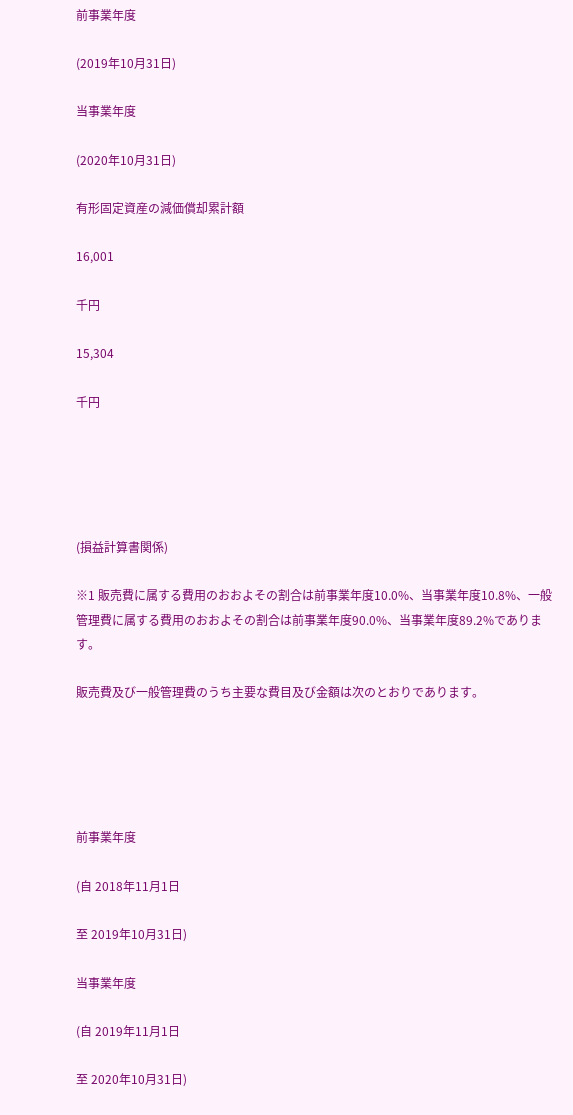前事業年度

(2019年10月31日)

当事業年度

(2020年10月31日)

有形固定資産の減価償却累計額

16,001

千円

15,304

千円





(損益計算書関係)

※1 販売費に属する費用のおおよその割合は前事業年度10.0%、当事業年度10.8%、一般管理費に属する費用のおおよその割合は前事業年度90.0%、当事業年度89.2%であります。

販売費及び一般管理費のうち主要な費目及び金額は次のとおりであります。





前事業年度

(自 2018年11月1日

至 2019年10月31日)

当事業年度

(自 2019年11月1日

至 2020年10月31日)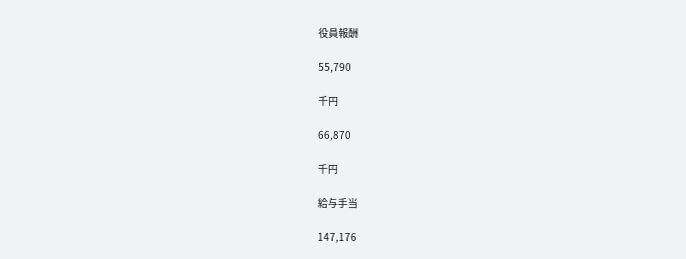役員報酬

55,790

千円

66,870

千円

給与手当

147,176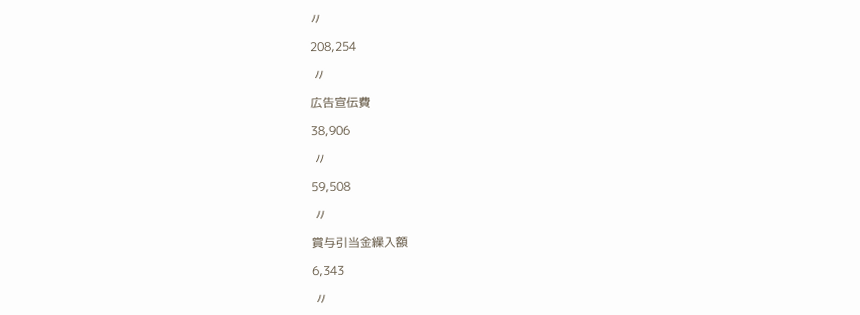〃

208,254

 〃

広告宣伝費

38,906

 〃

59,508

 〃

賞与引当金繰入額

6,343

 〃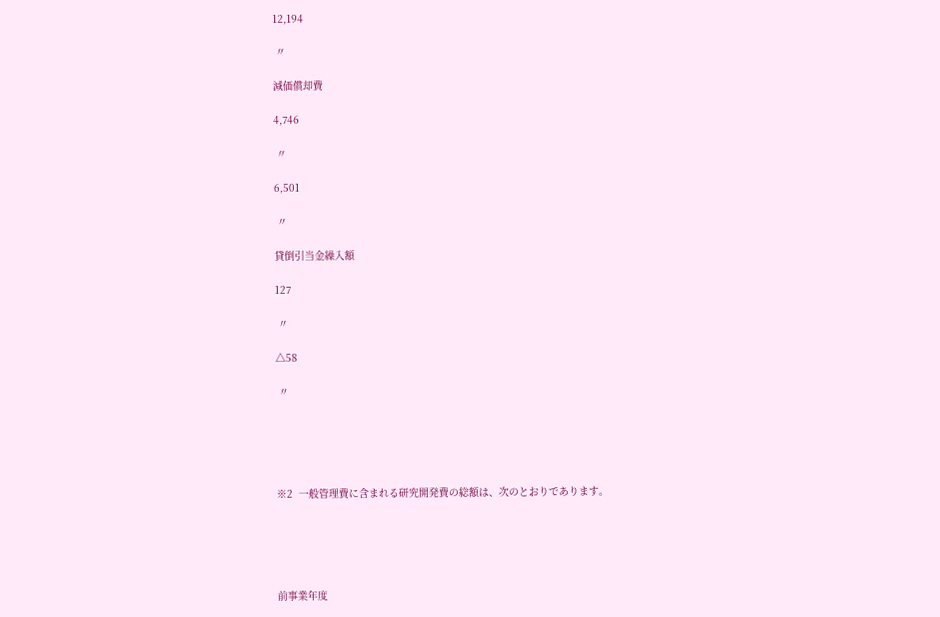12,194

 〃

減価償却費

4,746

 〃

6,501

 〃

貸倒引当金繰入額

127

 〃

△58

 〃





※2  一般管理費に含まれる研究開発費の総額は、次のとおりであります。





前事業年度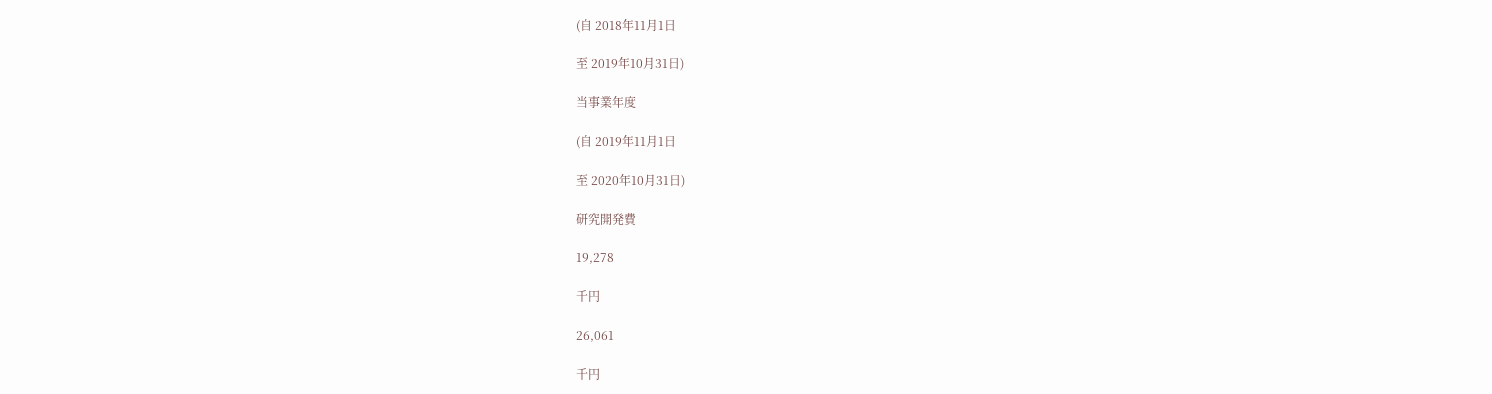(自 2018年11月1日

至 2019年10月31日)

当事業年度

(自 2019年11月1日

至 2020年10月31日)

研究開発費

19,278

千円

26,061

千円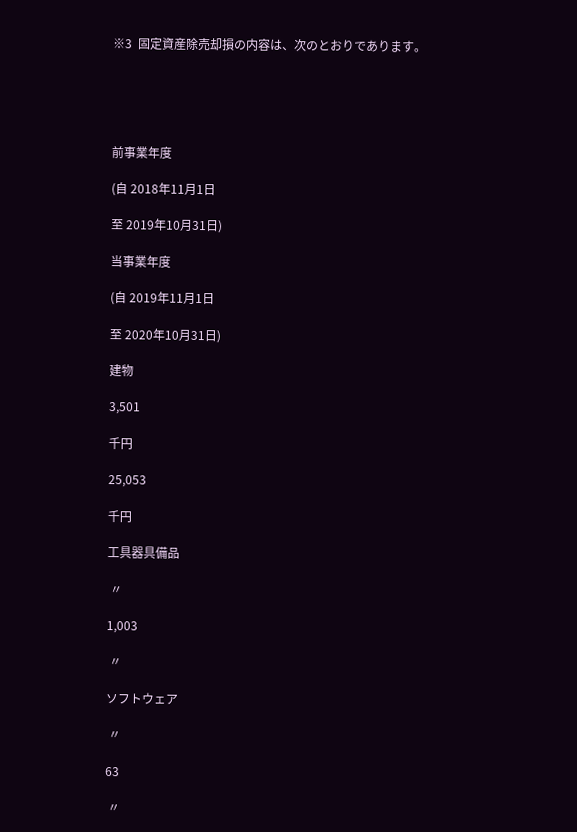※3  固定資産除売却損の内容は、次のとおりであります。





前事業年度

(自 2018年11月1日

至 2019年10月31日)

当事業年度

(自 2019年11月1日

至 2020年10月31日)

建物

3,501

千円

25,053

千円

工具器具備品

 〃

1,003

 〃

ソフトウェア

 〃

63

 〃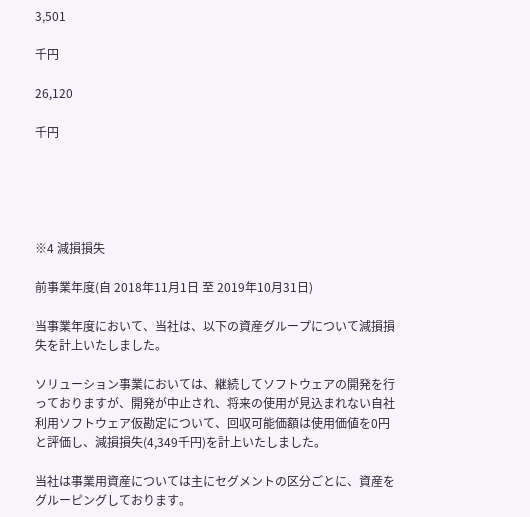3,501

千円

26,120

千円





※4 減損損失

前事業年度(自 2018年11月1日 至 2019年10月31日)

当事業年度において、当社は、以下の資産グループについて減損損失を計上いたしました。

ソリューション事業においては、継続してソフトウェアの開発を行っておりますが、開発が中止され、将来の使用が見込まれない自社利用ソフトウェア仮勘定について、回収可能価額は使用価値を0円と評価し、減損損失(4,349千円)を計上いたしました。

当社は事業用資産については主にセグメントの区分ごとに、資産をグルーピングしております。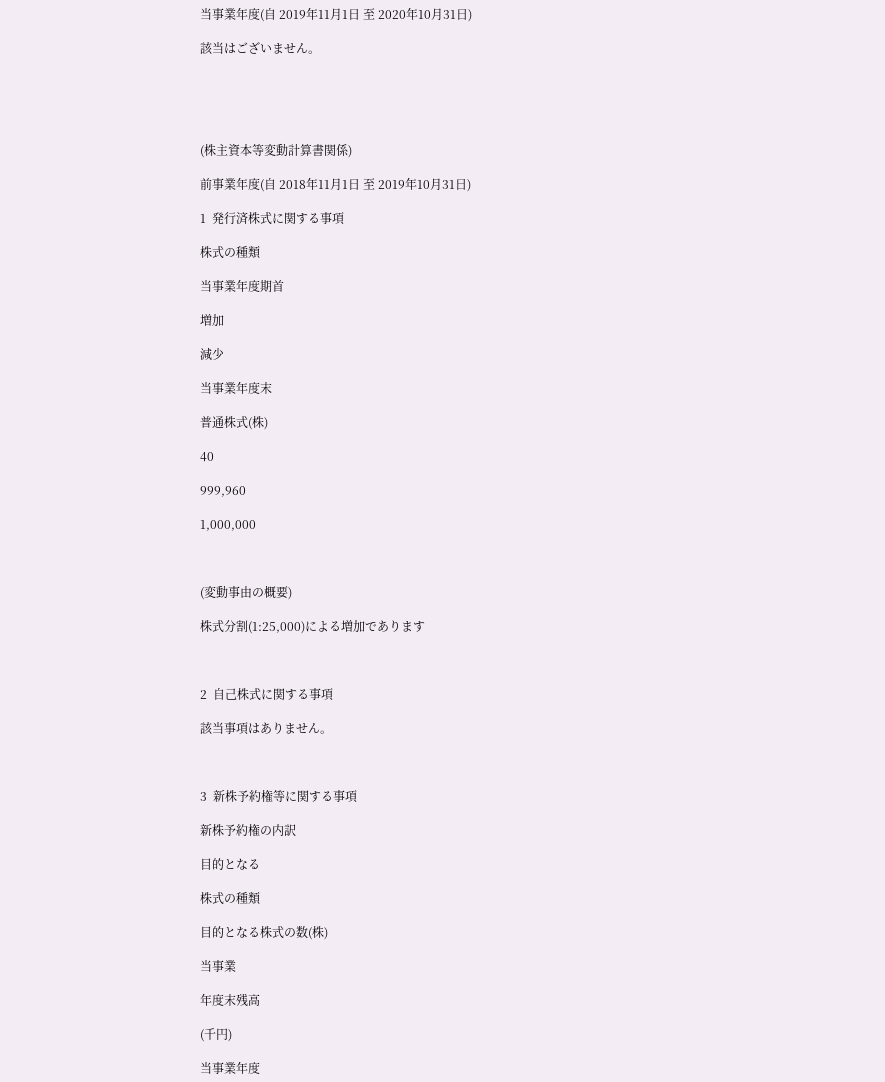当事業年度(自 2019年11月1日 至 2020年10月31日)

該当はございません。





(株主資本等変動計算書関係)

前事業年度(自 2018年11月1日 至 2019年10月31日)

1  発行済株式に関する事項

株式の種類

当事業年度期首

増加

減少

当事業年度末

普通株式(株)

40

999,960

1,000,000



(変動事由の概要)

株式分割(1:25,000)による増加であります



2  自己株式に関する事項

該当事項はありません。



3  新株予約権等に関する事項

新株予約権の内訳

目的となる

株式の種類

目的となる株式の数(株)

当事業

年度末残高

(千円)

当事業年度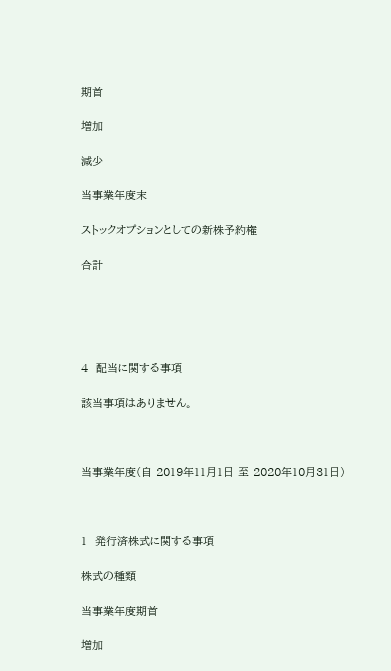期首

増加

減少

当事業年度末

ストックオプションとしての新株予約権

合計





4  配当に関する事項

該当事項はありません。



当事業年度(自 2019年11月1日 至 2020年10月31日)



1  発行済株式に関する事項

株式の種類

当事業年度期首

増加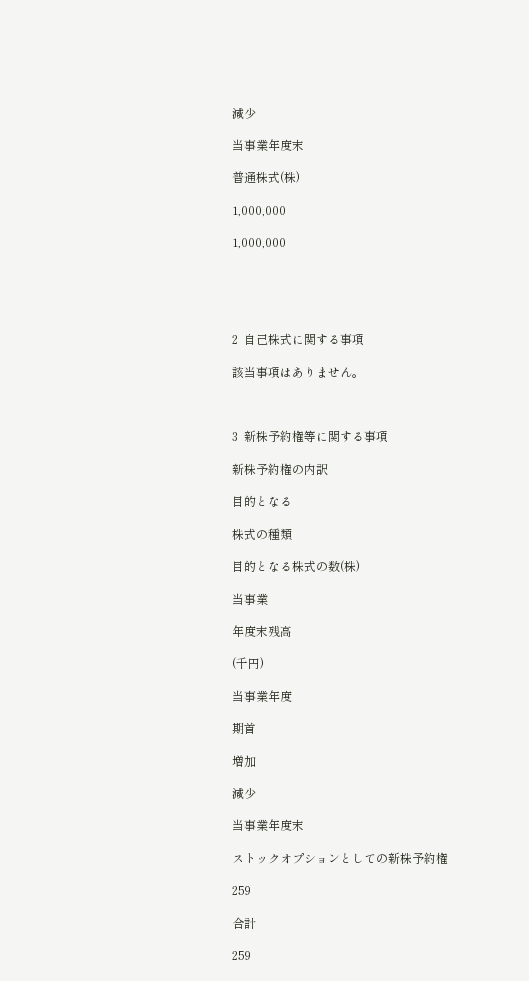減少

当事業年度末

普通株式(株)

1,000,000

1,000,000





2  自己株式に関する事項

該当事項はありません。



3  新株予約権等に関する事項

新株予約権の内訳

目的となる

株式の種類

目的となる株式の数(株)

当事業

年度末残高

(千円)

当事業年度

期首

増加

減少

当事業年度末

ストックオプションとしての新株予約権

259

合計

259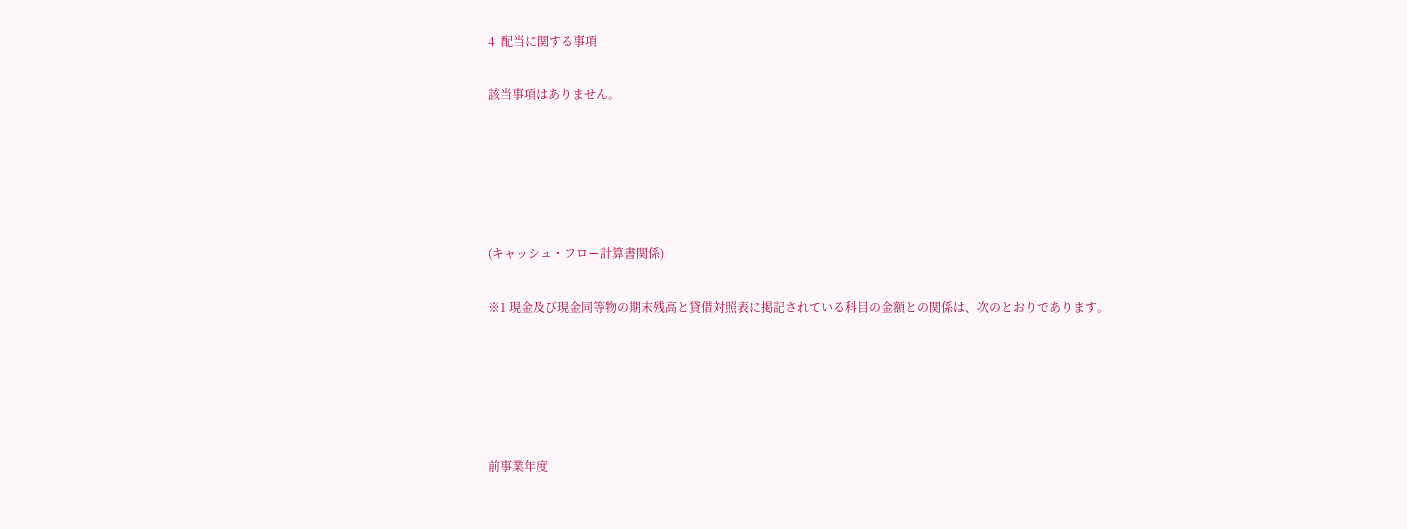4  配当に関する事項

該当事項はありません。





(キャッシュ・フロー計算書関係)

※1 現金及び現金同等物の期末残高と貸借対照表に掲記されている科目の金額との関係は、次のとおりであります。





前事業年度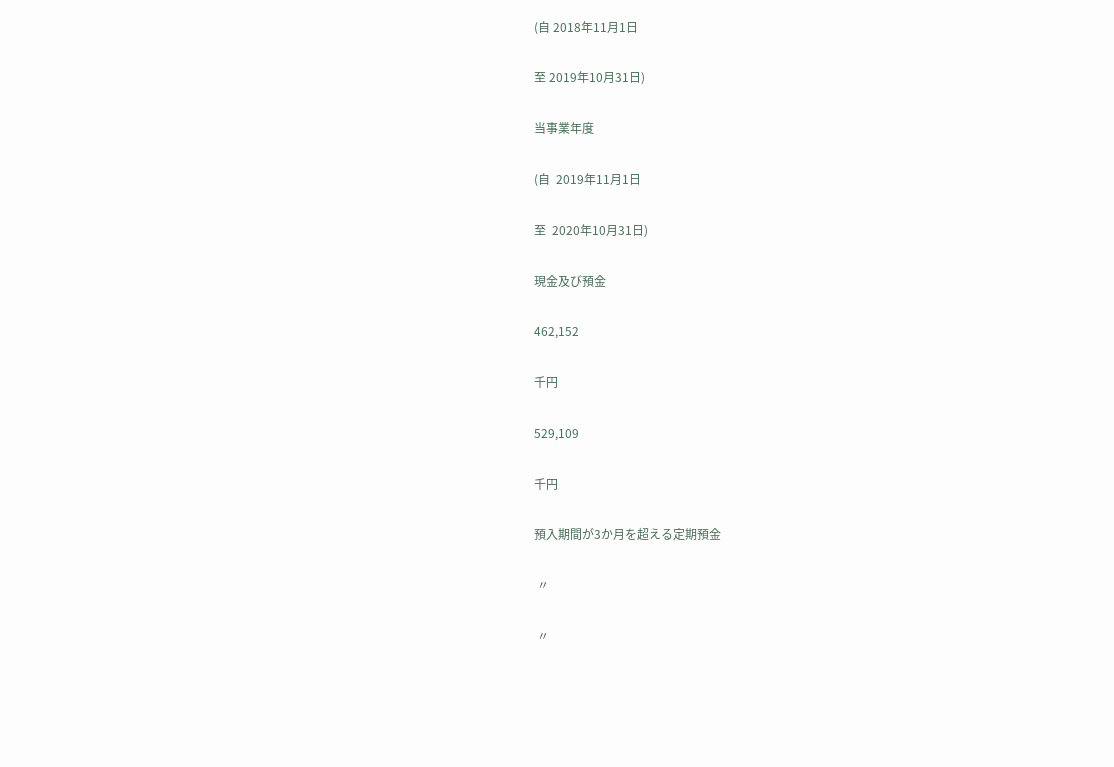(自 2018年11月1日

至 2019年10月31日)

当事業年度

(自  2019年11月1日

至  2020年10月31日)

現金及び預金

462,152

千円

529,109

千円

預入期間が3か月を超える定期預金

 〃

 〃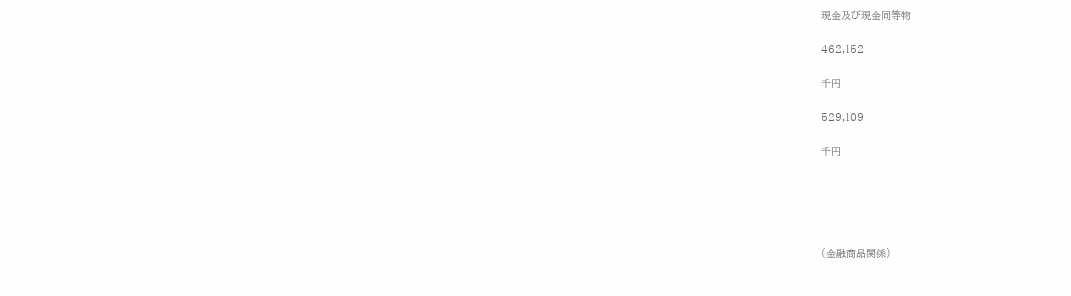現金及び現金同等物

462,152

千円

529,109

千円





(金融商品関係)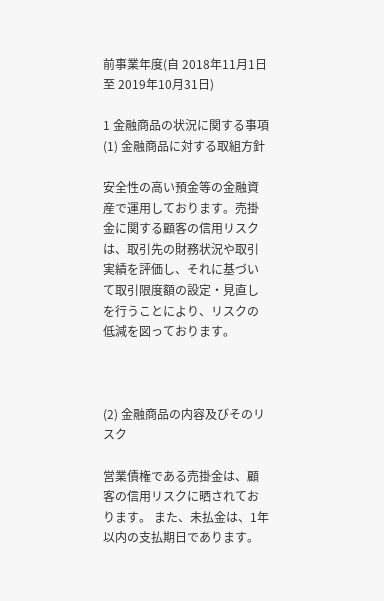前事業年度(自 2018年11月1日 至 2019年10月31日)

1 金融商品の状況に関する事項
(1) 金融商品に対する取組方針

安全性の高い預金等の金融資産で運用しております。売掛金に関する顧客の信用リスクは、取引先の財務状況や取引実績を評価し、それに基づいて取引限度額の設定・見直しを行うことにより、リスクの低減を図っております。



(2) 金融商品の内容及びそのリスク

営業債権である売掛金は、顧客の信用リスクに晒されております。 また、未払金は、1年以内の支払期日であります。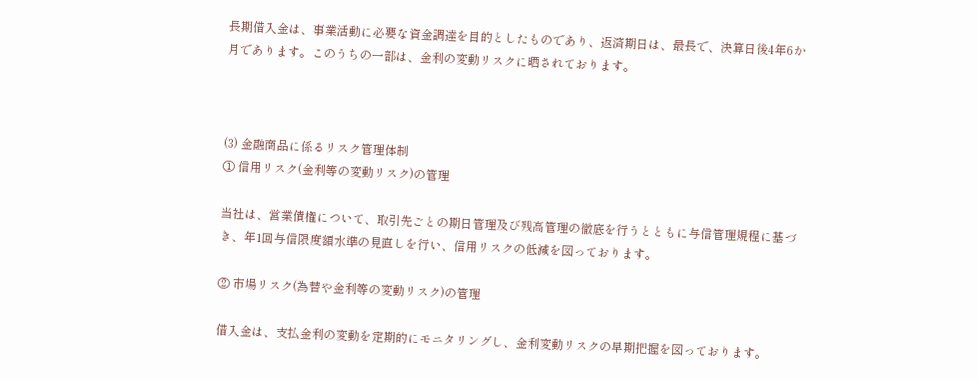長期借入金は、事業活動に必要な資金調達を目的としたものであり、返済期日は、最長で、決算日後4年6か月であります。このうちの一部は、金利の変動リスクに晒されております。



(3) 金融商品に係るリスク管理体制
① 信用リスク(金利等の変動リスク)の管理

当社は、営業債権について、取引先ごとの期日管理及び残高管理の徹底を行うとともに与信管理規程に基づき、年1回与信限度額水準の見直しを行い、信用リスクの低減を図っております。

② 市場リスク(為替や金利等の変動リスク)の管理

借入金は、支払金利の変動を定期的にモニタリングし、金利変動リスクの早期把握を図っております。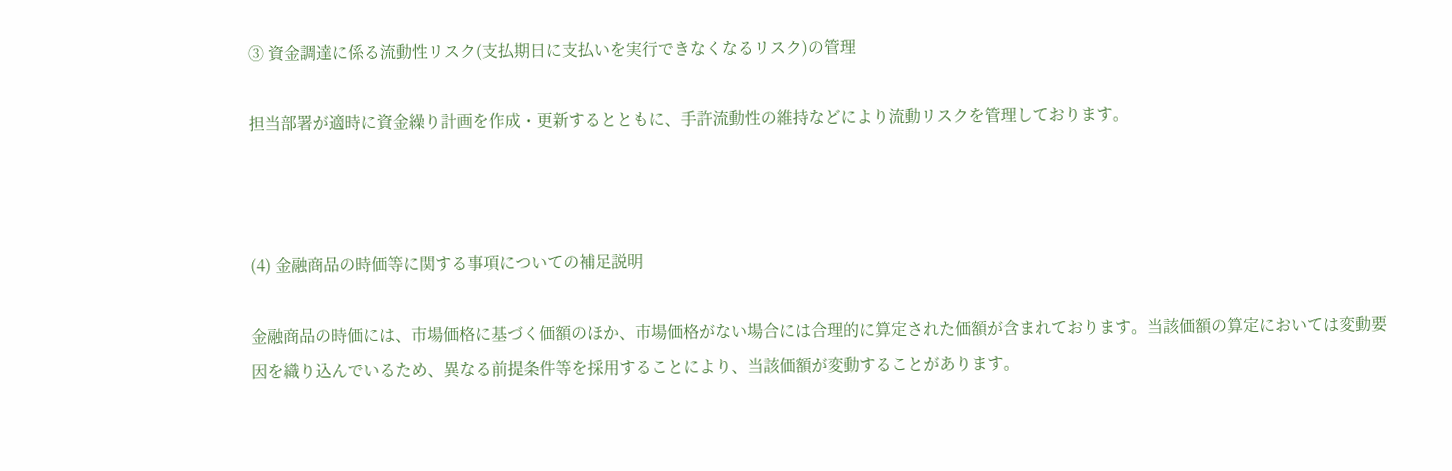③ 資金調達に係る流動性リスク(支払期日に支払いを実行できなくなるリスク)の管理

担当部署が適時に資金繰り計画を作成・更新するとともに、手許流動性の維持などにより流動リスクを管理しております。



(4) 金融商品の時価等に関する事項についての補足説明

金融商品の時価には、市場価格に基づく価額のほか、市場価格がない場合には合理的に算定された価額が含まれております。当該価額の算定においては変動要因を織り込んでいるため、異なる前提条件等を採用することにより、当該価額が変動することがあります。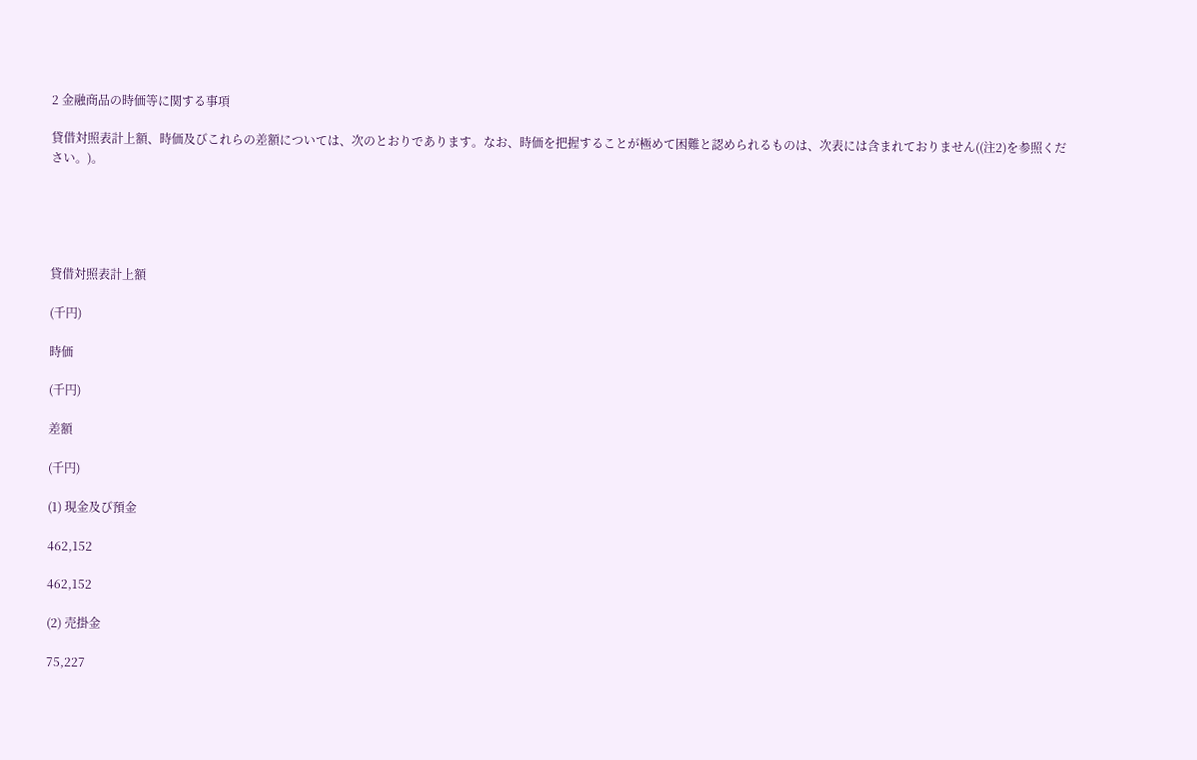2 金融商品の時価等に関する事項

貸借対照表計上額、時価及びこれらの差額については、次のとおりであります。なお、時価を把握することが極めて困難と認められるものは、次表には含まれておりません((注2)を参照ください。)。





貸借対照表計上額

(千円)

時価

(千円)

差額

(千円)

(1) 現金及び預金

462,152

462,152

(2) 売掛金

75,227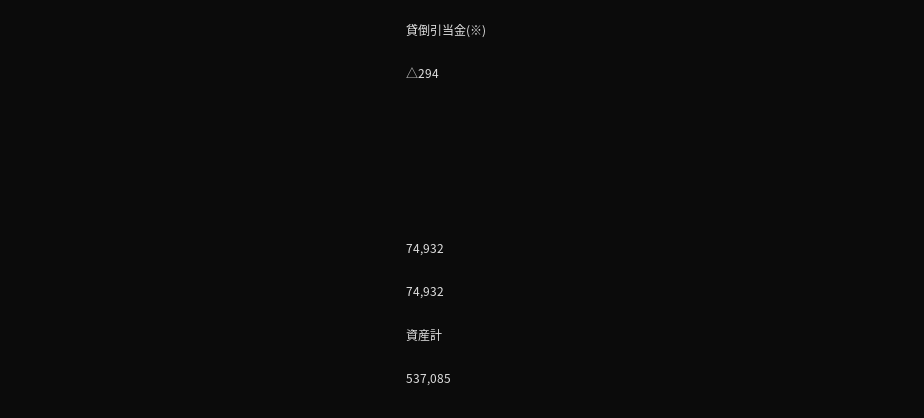貸倒引当金(※)

△294







74,932

74,932

資産計

537,085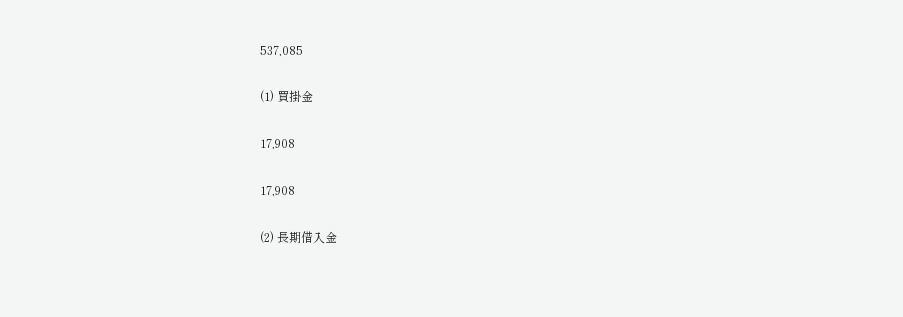537,085

(1) 買掛金

17,908

17,908

(2) 長期借入金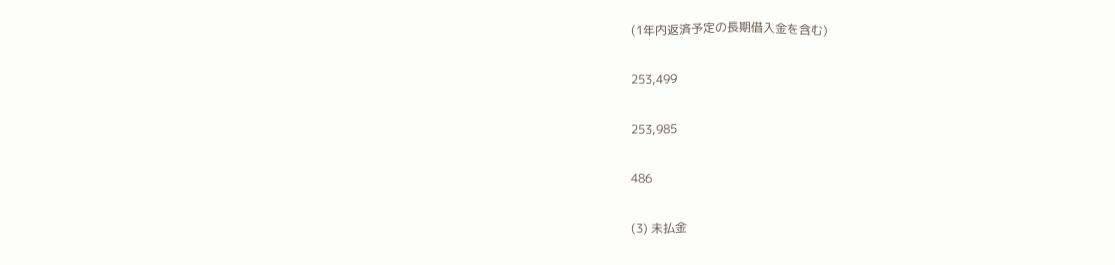(1年内返済予定の長期借入金を含む)

253,499

253,985

486

(3) 未払金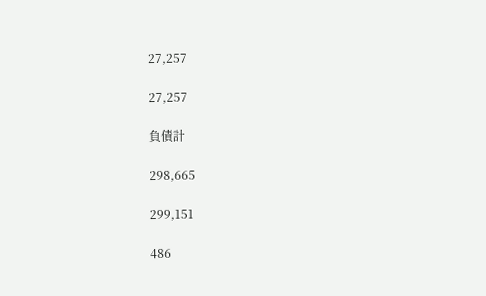27,257

27,257

負債計

298,665

299,151

486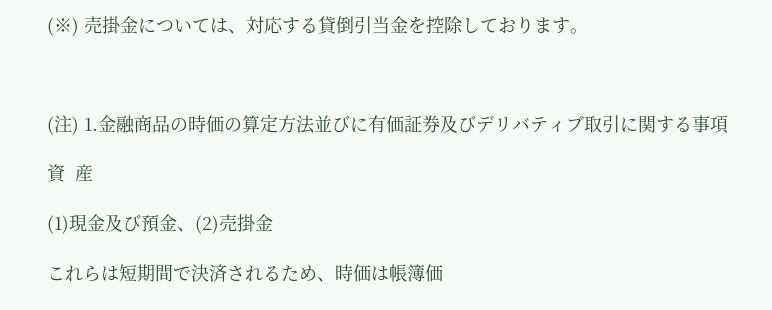(※) 売掛金については、対応する貸倒引当金を控除しております。



(注) 1.金融商品の時価の算定方法並びに有価証券及びデリバティブ取引に関する事項

資  産

(1)現金及び預金、(2)売掛金

これらは短期間で決済されるため、時価は帳簿価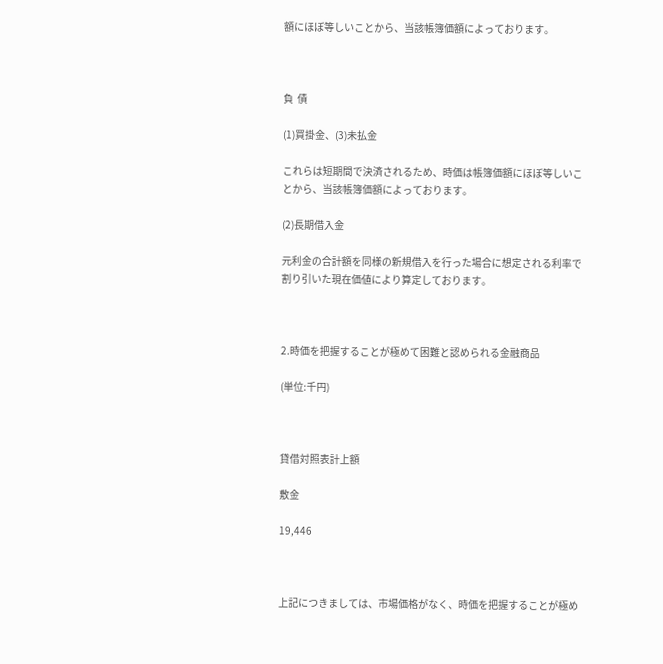額にほぼ等しいことから、当該帳簿価額によっております。



負  債

(1)買掛金、(3)未払金

これらは短期間で決済されるため、時価は帳簿価額にほぼ等しいことから、当該帳簿価額によっております。

(2)長期借入金

元利金の合計額を同様の新規借入を行った場合に想定される利率で割り引いた現在価値により算定しております。



2.時価を把握することが極めて困難と認められる金融商品

(単位:千円)



貸借対照表計上額

敷金

19,446



上記につきましては、市場価格がなく、時価を把握することが極め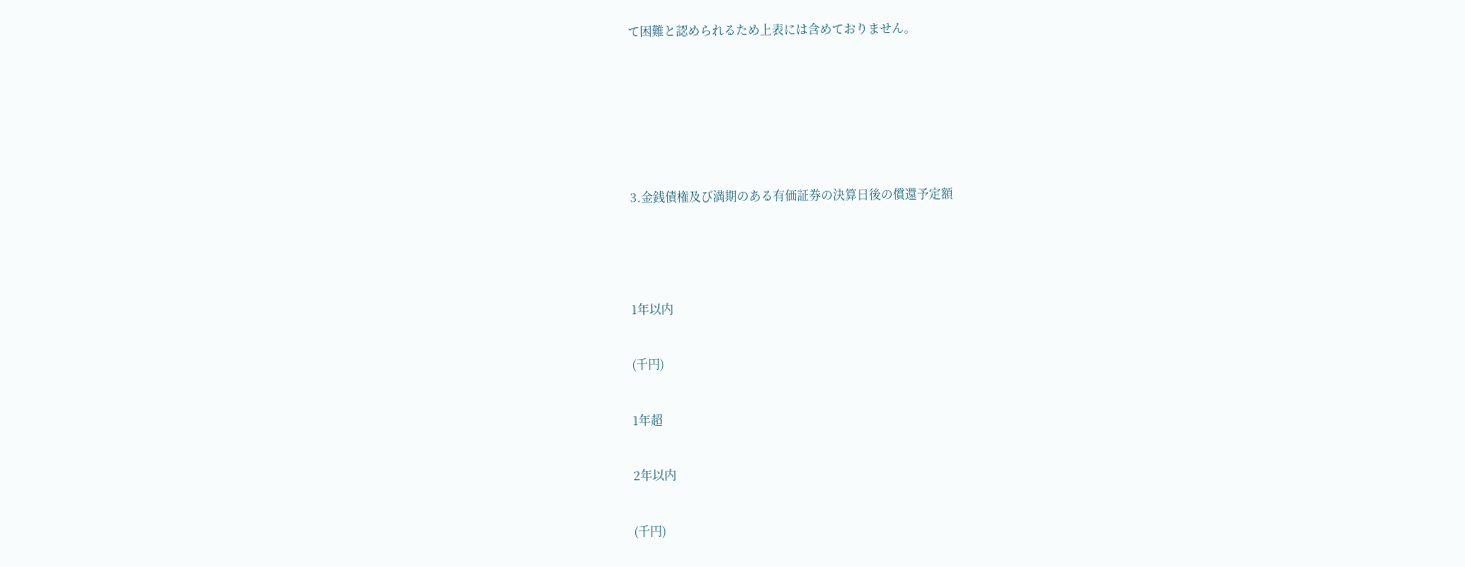て困難と認められるため上表には含めておりません。





3.金銭債権及び満期のある有価証券の決算日後の償還予定額



1年以内

(千円)

1年超

2年以内

(千円)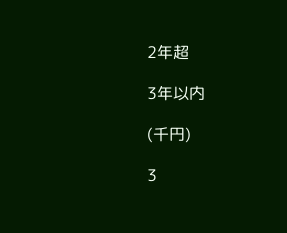2年超

3年以内

(千円)

3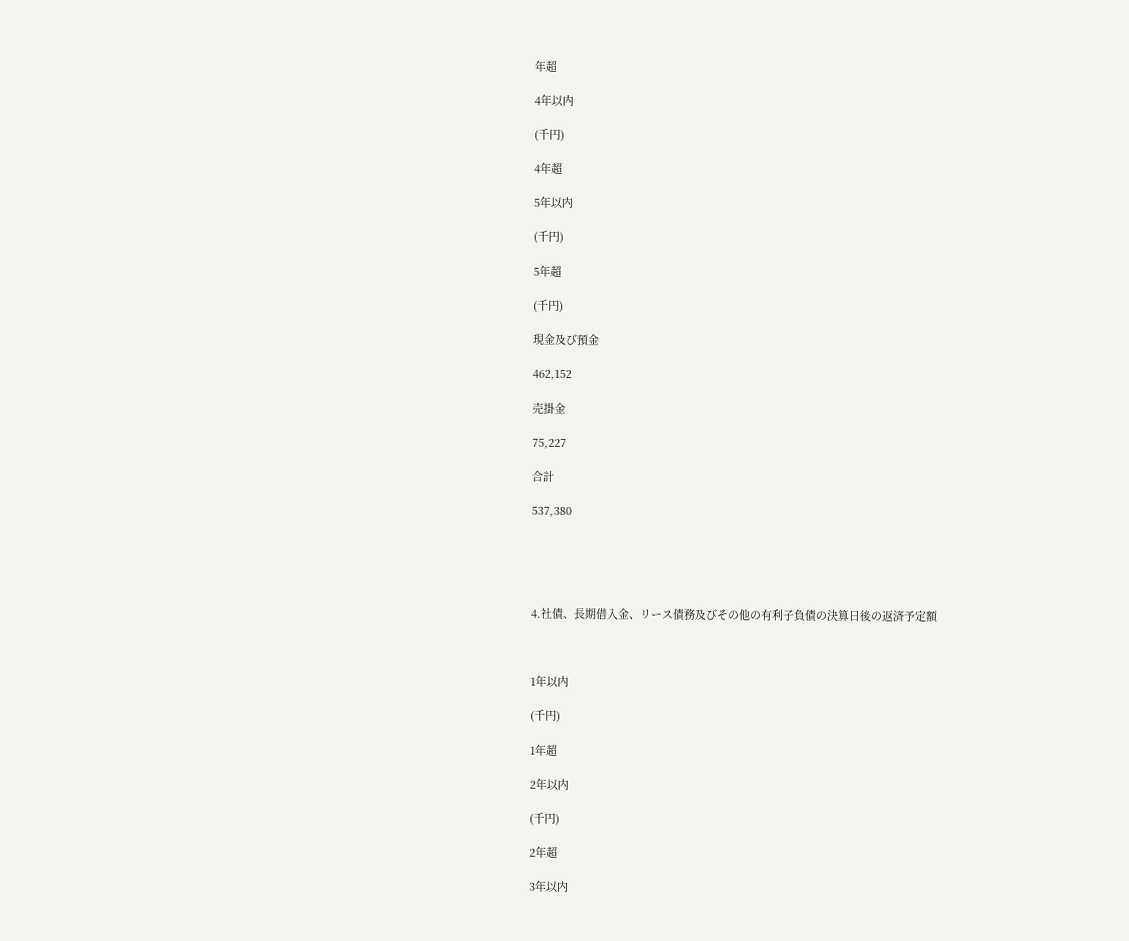年超

4年以内

(千円)

4年超

5年以内

(千円)

5年超

(千円)

現金及び預金

462,152

売掛金

75,227

合計

537,380





4.社債、長期借入金、リース債務及びその他の有利子負債の決算日後の返済予定額



1年以内

(千円)

1年超

2年以内

(千円)

2年超

3年以内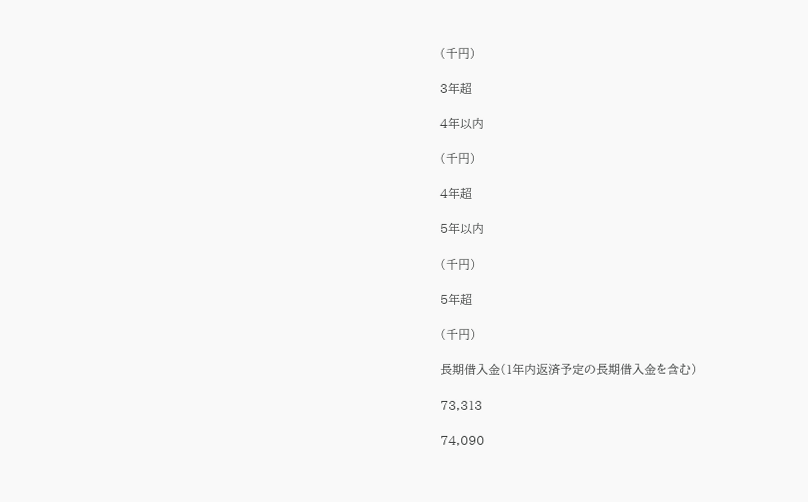(千円)

3年超

4年以内

(千円)

4年超

5年以内

(千円)

5年超

(千円)

長期借入金(1年内返済予定の長期借入金を含む)

73,313

74,090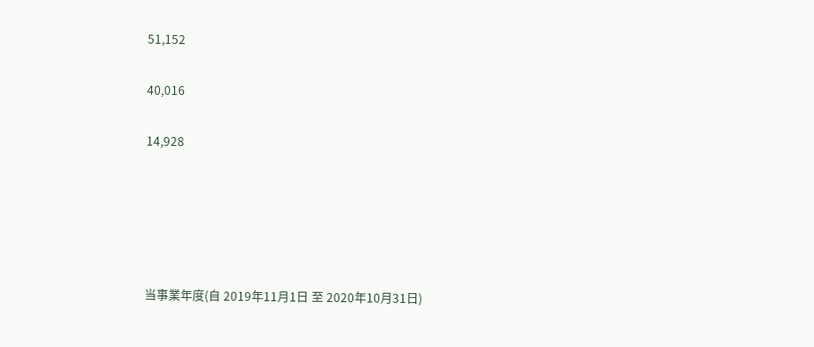51,152

40,016

14,928





当事業年度(自 2019年11月1日 至 2020年10月31日)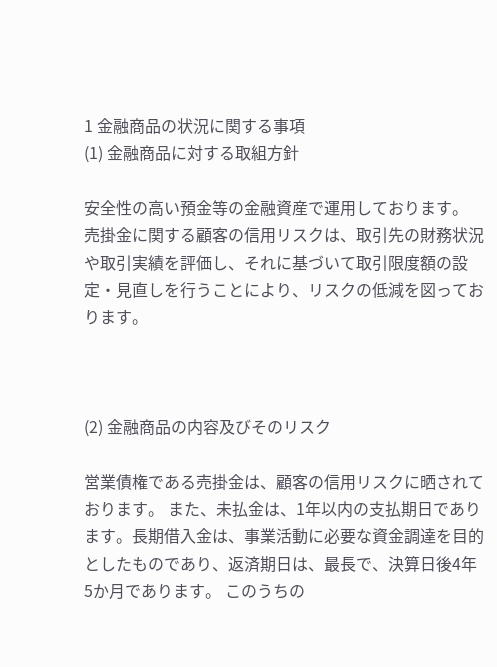1 金融商品の状況に関する事項
(1) 金融商品に対する取組方針

安全性の高い預金等の金融資産で運用しております。 売掛金に関する顧客の信用リスクは、取引先の財務状況や取引実績を評価し、それに基づいて取引限度額の設定・見直しを行うことにより、リスクの低減を図っております。



(2) 金融商品の内容及びそのリスク

営業債権である売掛金は、顧客の信用リスクに晒されております。 また、未払金は、1年以内の支払期日であります。長期借入金は、事業活動に必要な資金調達を目的としたものであり、返済期日は、最長で、決算日後4年5か月であります。 このうちの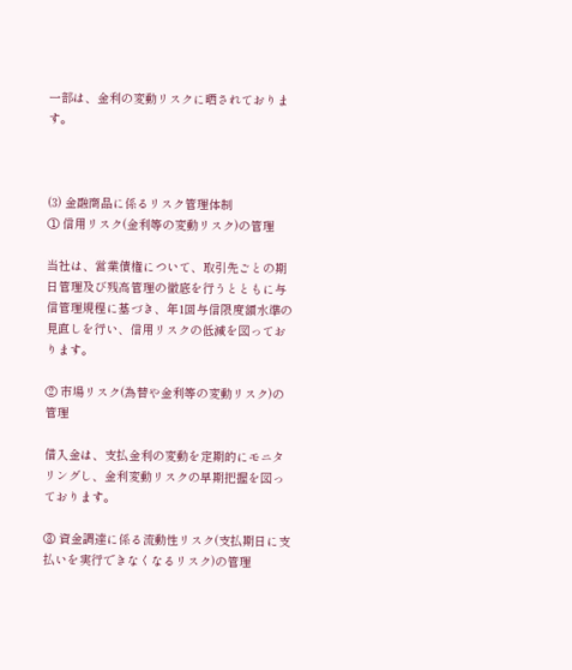一部は、金利の変動リスクに晒されております。



(3) 金融商品に係るリスク管理体制
① 信用リスク(金利等の変動リスク)の管理

当社は、営業債権について、取引先ごとの期日管理及び残高管理の徹底を行うとともに与信管理規程に基づき、年1回与信限度額水準の見直しを行い、信用リスクの低減を図っております。

② 市場リスク(為替や金利等の変動リスク)の管理

借入金は、支払金利の変動を定期的にモニタリングし、金利変動リスクの早期把握を図っております。

③ 資金調達に係る流動性リスク(支払期日に支払いを実行できなくなるリスク)の管理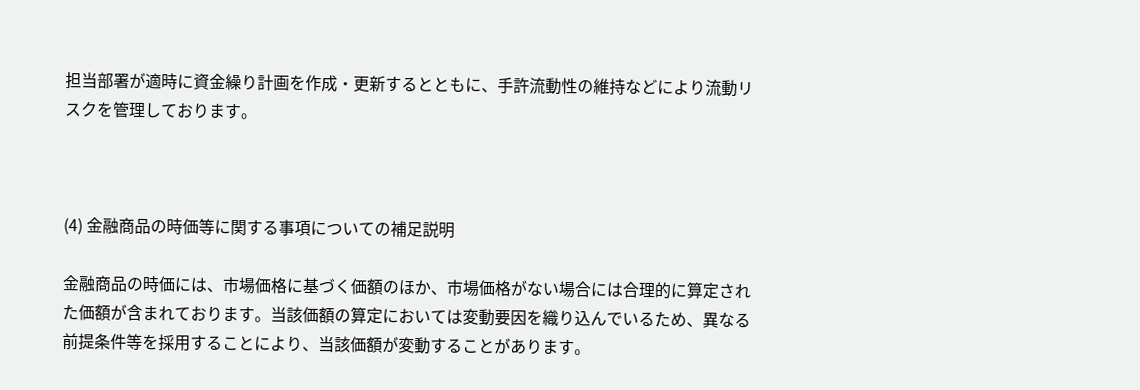担当部署が適時に資金繰り計画を作成・更新するとともに、手許流動性の維持などにより流動リスクを管理しております。



(4) 金融商品の時価等に関する事項についての補足説明

金融商品の時価には、市場価格に基づく価額のほか、市場価格がない場合には合理的に算定された価額が含まれております。当該価額の算定においては変動要因を織り込んでいるため、異なる前提条件等を採用することにより、当該価額が変動することがあります。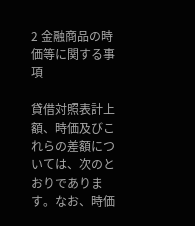2 金融商品の時価等に関する事項

貸借対照表計上額、時価及びこれらの差額については、次のとおりであります。なお、時価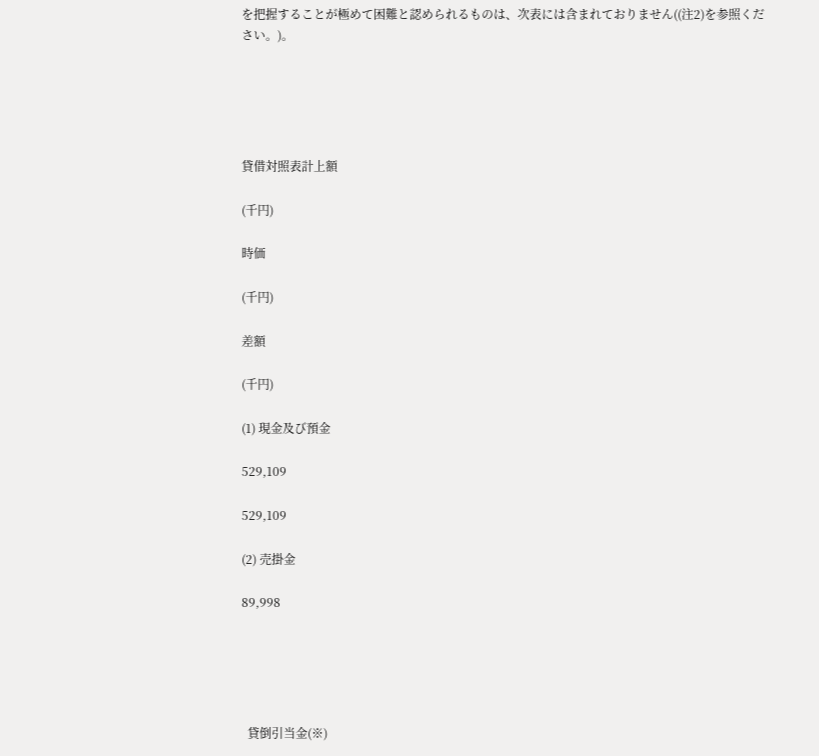を把握することが極めて困難と認められるものは、次表には含まれておりません((注2)を参照ください。)。





貸借対照表計上額

(千円)

時価

(千円)

差額

(千円)

(1) 現金及び預金

529,109

529,109

(2) 売掛金

89,998





  貸倒引当金(※)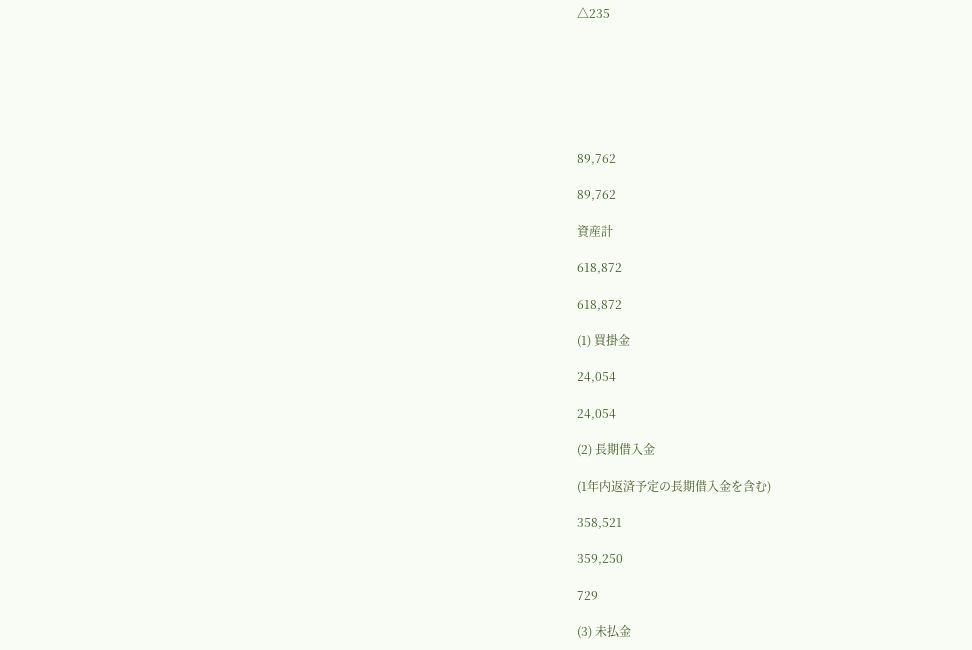△235







89,762

89,762

資産計

618,872

618,872

(1) 買掛金

24,054

24,054

(2) 長期借入金

(1年内返済予定の長期借入金を含む)

358,521

359,250

729

(3) 未払金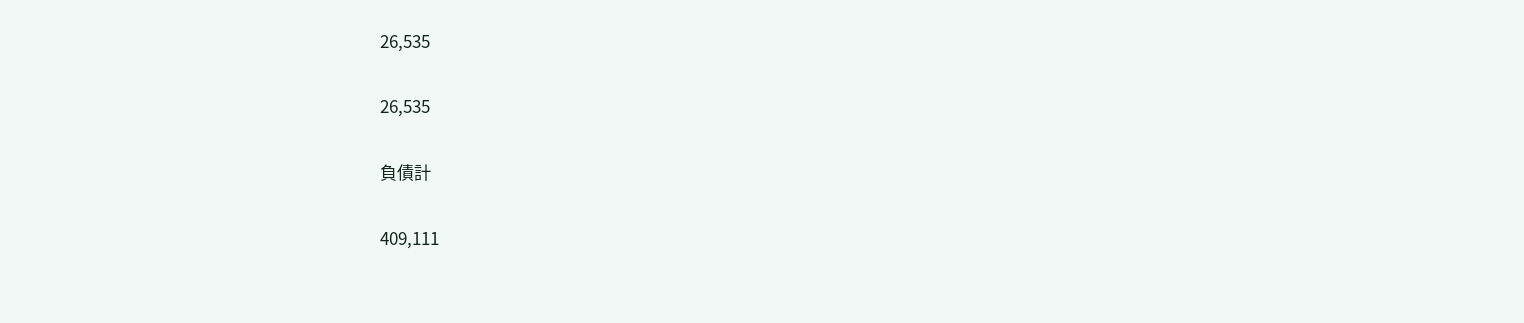26,535

26,535

負債計

409,111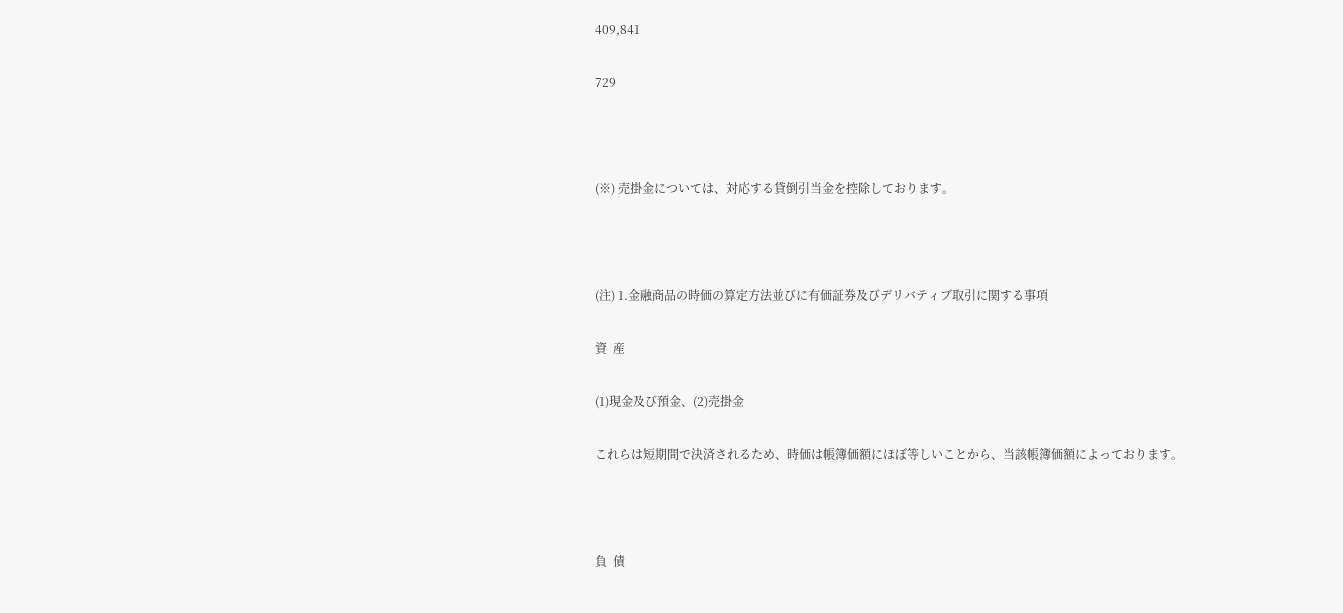409,841

729



(※) 売掛金については、対応する貸倒引当金を控除しております。



(注) 1.金融商品の時価の算定方法並びに有価証券及びデリバティブ取引に関する事項

資  産

(1)現金及び預金、(2)売掛金

これらは短期間で決済されるため、時価は帳簿価額にほぼ等しいことから、当該帳簿価額によっております。



負  債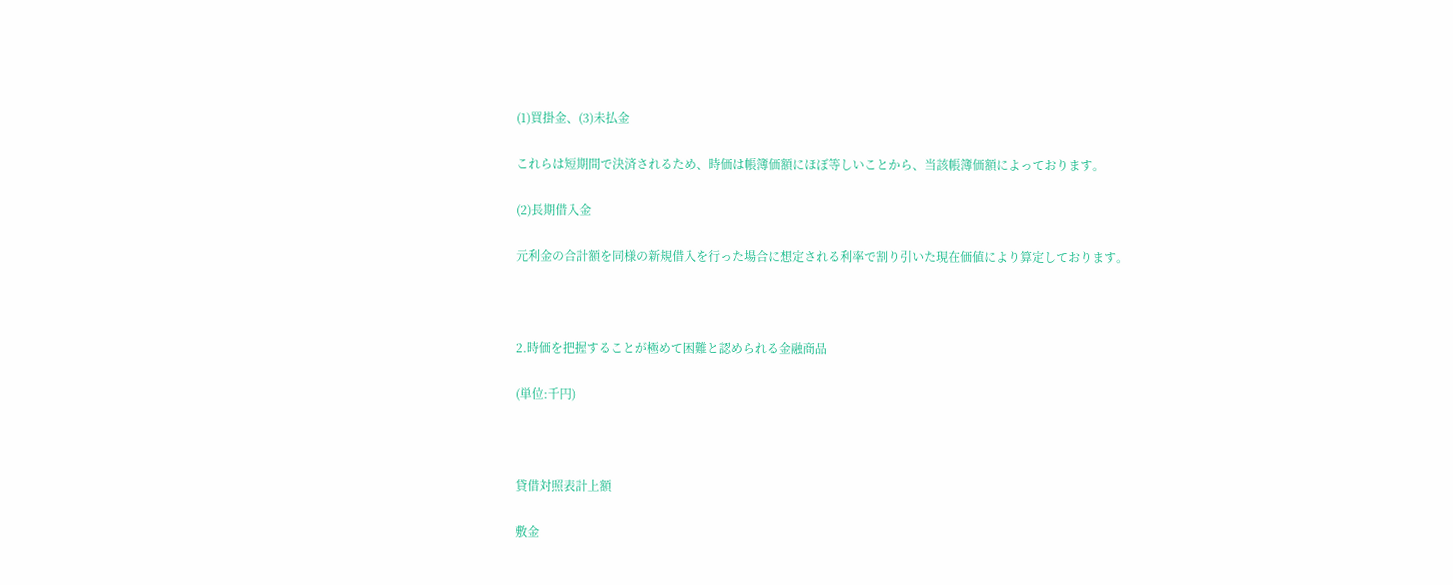(1)買掛金、(3)未払金

これらは短期間で決済されるため、時価は帳簿価額にほぼ等しいことから、当該帳簿価額によっております。

(2)長期借入金

元利金の合計額を同様の新規借入を行った場合に想定される利率で割り引いた現在価値により算定しております。



2.時価を把握することが極めて困難と認められる金融商品

(単位:千円)



貸借対照表計上額

敷金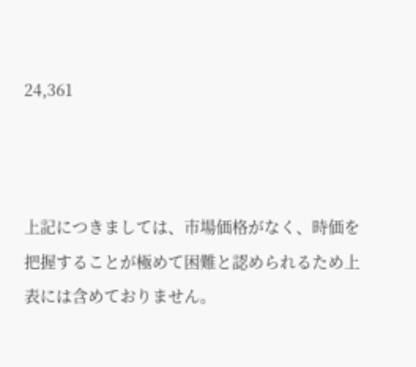24,361



上記につきましては、市場価格がなく、時価を把握することが極めて困難と認められるため上表には含めておりません。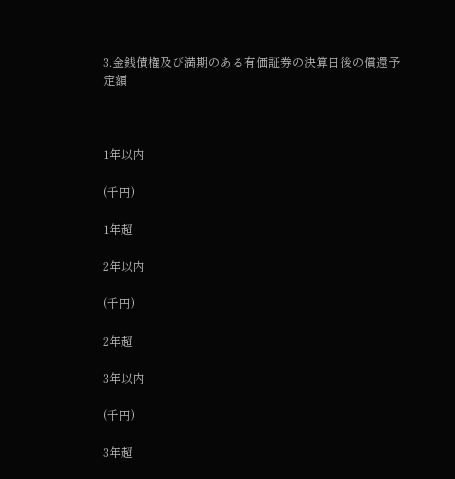3.金銭債権及び満期のある有価証券の決算日後の償還予定額



1年以内

(千円)

1年超

2年以内

(千円)

2年超

3年以内

(千円)

3年超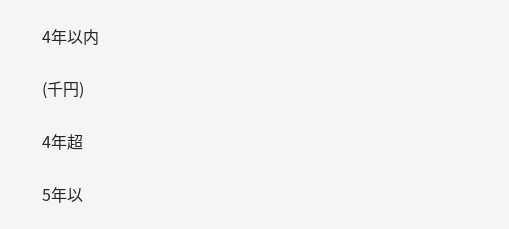4年以内

(千円)

4年超

5年以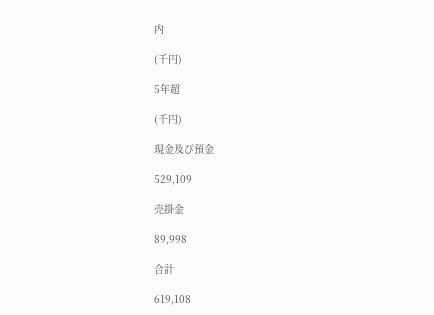内

(千円)

5年超

(千円)

現金及び預金

529,109

売掛金

89,998

合計

619,108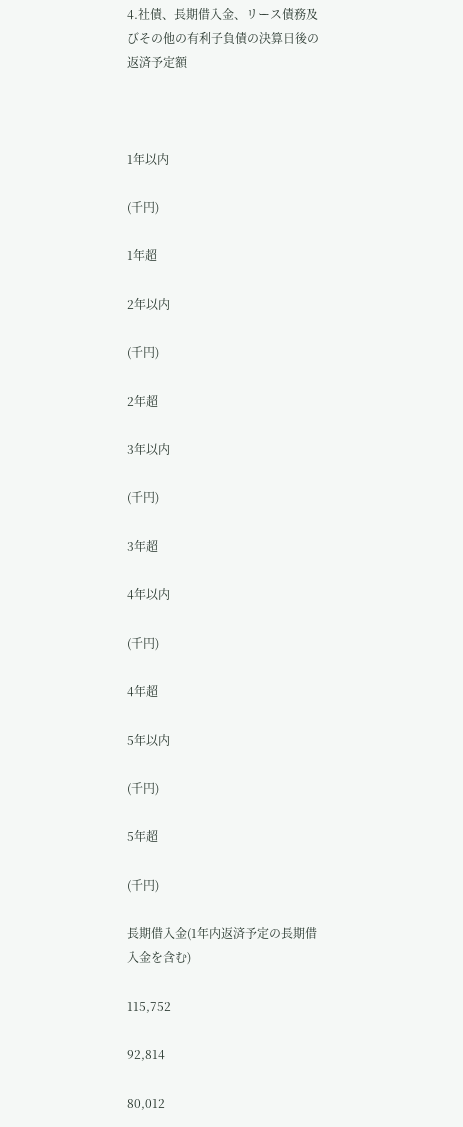4.社債、長期借入金、リース債務及びその他の有利子負債の決算日後の返済予定額



1年以内

(千円)

1年超

2年以内

(千円)

2年超

3年以内

(千円)

3年超

4年以内

(千円)

4年超

5年以内

(千円)

5年超

(千円)

長期借入金(1年内返済予定の長期借入金を含む)

115,752

92,814

80,012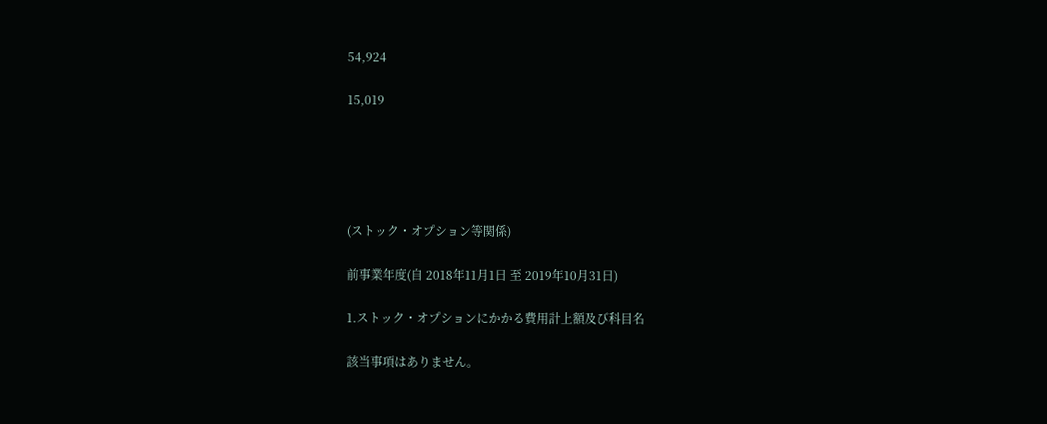54,924

15,019





(ストック・オプション等関係)

前事業年度(自 2018年11月1日 至 2019年10月31日)

1.ストック・オプションにかかる費用計上額及び科目名

該当事項はありません。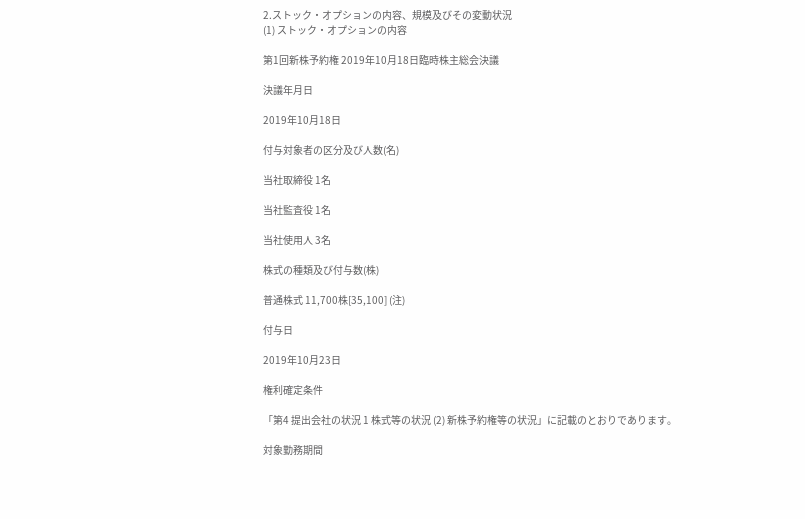2.ストック・オプションの内容、規模及びその変動状況
(1) ストック・オプションの内容

第1回新株予約権 2019年10月18日臨時株主総会決議

決議年月日

2019年10月18日

付与対象者の区分及び人数(名)

当社取締役 1名

当社監査役 1名

当社使用人 3名

株式の種類及び付与数(株)

普通株式 11,700株[35,100] (注)

付与日

2019年10月23日

権利確定条件

「第4 提出会社の状況 1 株式等の状況 (2) 新株予約権等の状況」に記載のとおりであります。

対象勤務期間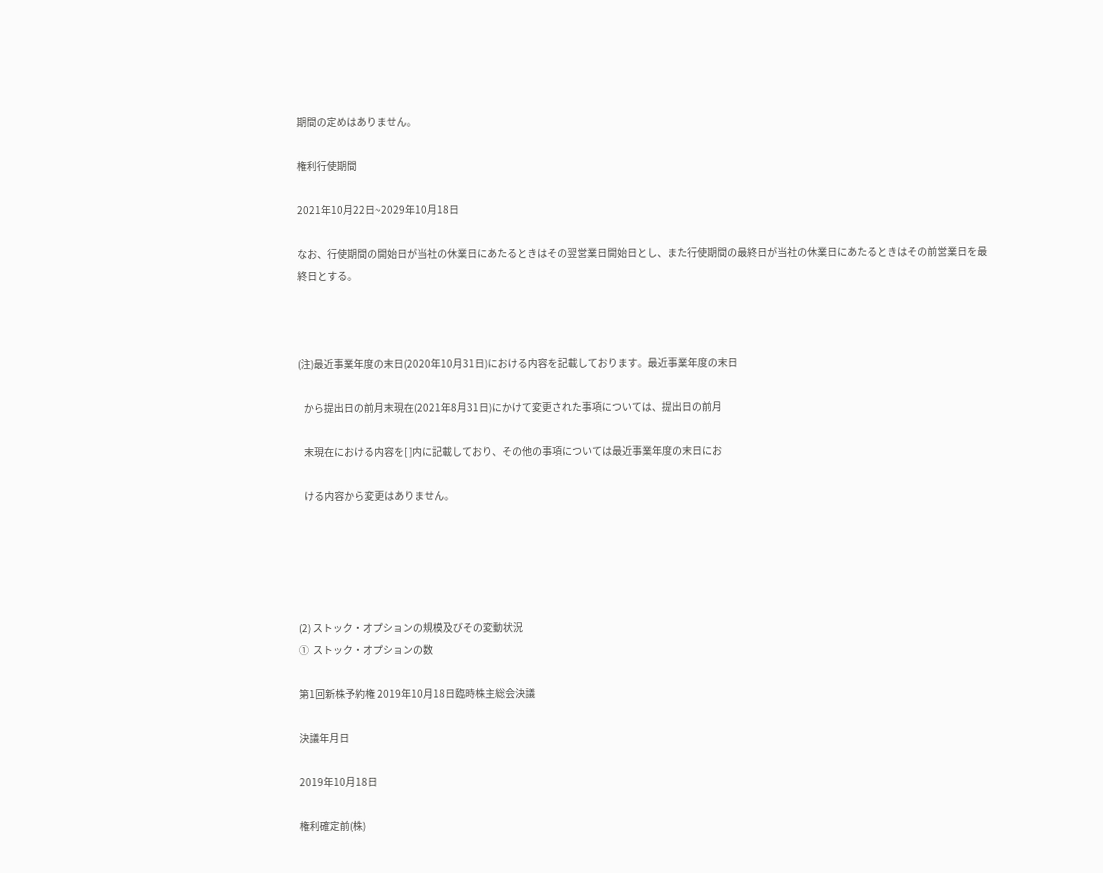期間の定めはありません。

権利行使期間

2021年10月22日~2029年10月18日

なお、行使期間の開始日が当社の休業日にあたるときはその翌営業日開始日とし、また行使期間の最終日が当社の休業日にあたるときはその前営業日を最終日とする。



(注)最近事業年度の末日(2020年10月31日)における内容を記載しております。最近事業年度の末日

   から提出日の前月末現在(2021年8月31日)にかけて変更された事項については、提出日の前月

   末現在における内容を[ ]内に記載しており、その他の事項については最近事業年度の末日にお

   ける内容から変更はありません。





(2) ストック・オプションの規模及びその変動状況
①  ストック・オプションの数

第1回新株予約権 2019年10月18日臨時株主総会決議

決議年月日

2019年10月18日

権利確定前(株)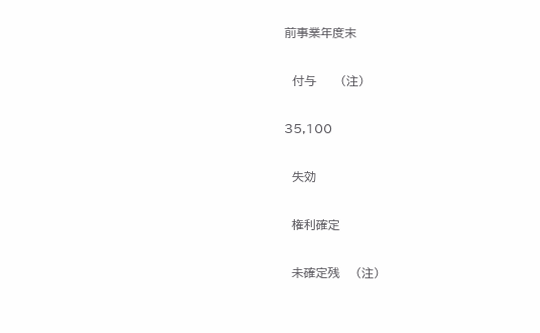前事業年度末

  付与      (注)

35,100

  失効

  権利確定

  未確定残    (注)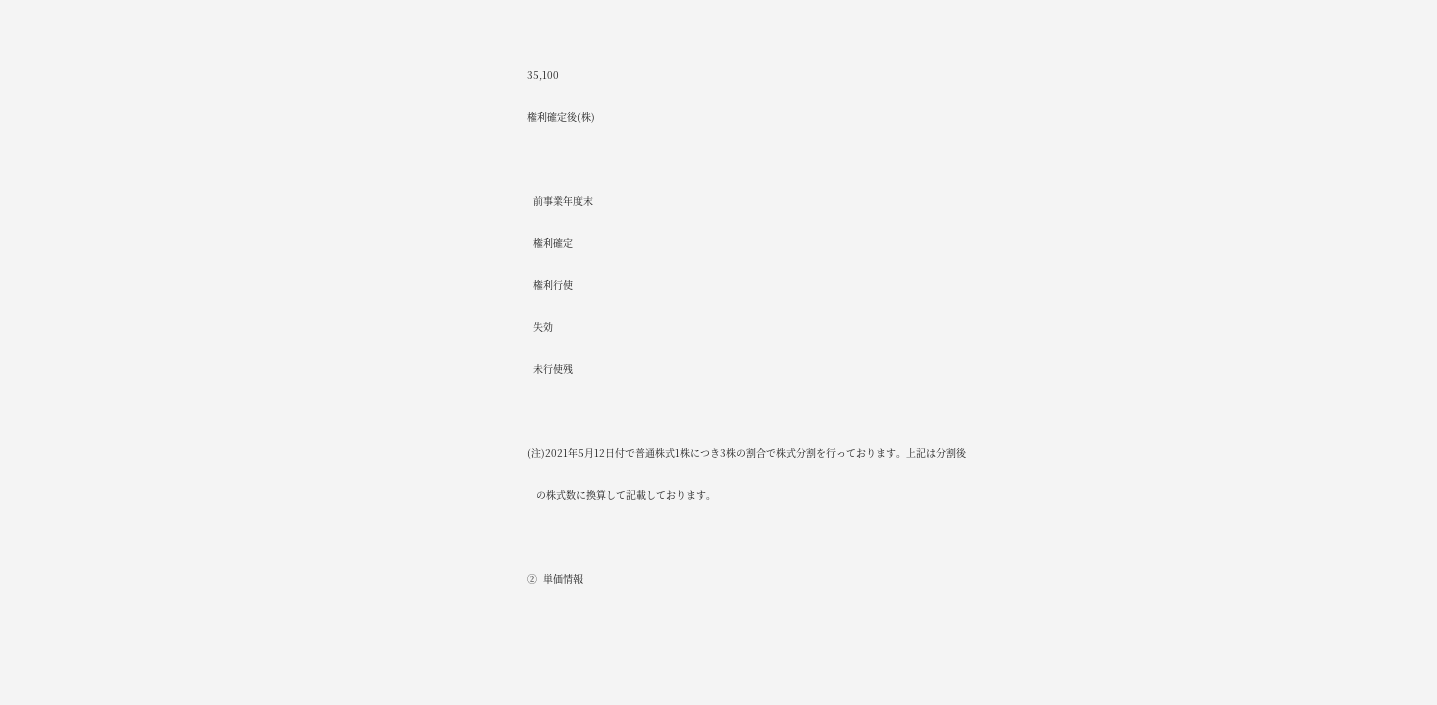35,100

権利確定後(株)



  前事業年度末

  権利確定

  権利行使

  失効

  未行使残



(注)2021年5月12日付で普通株式1株につき3株の割合で株式分割を行っております。上記は分割後

   の株式数に換算して記載しております。



②  単価情報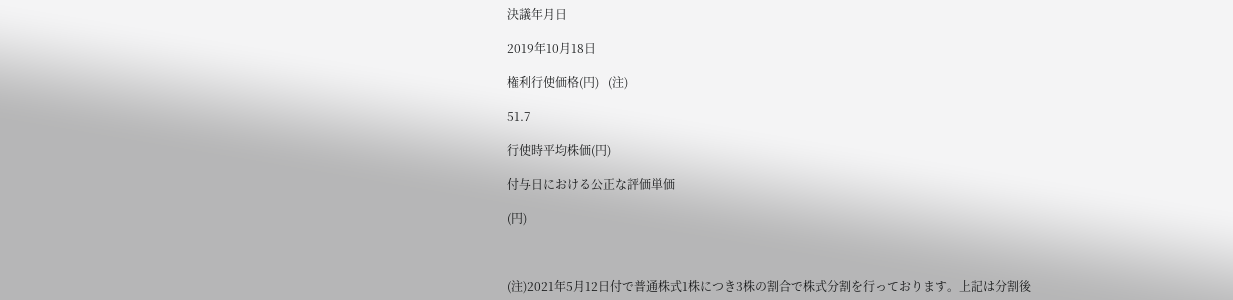決議年月日

2019年10月18日

権利行使価格(円)   (注)

51.7

行使時平均株価(円)

付与日における公正な評価単価

(円)



(注)2021年5月12日付で普通株式1株につき3株の割合で株式分割を行っております。上記は分割後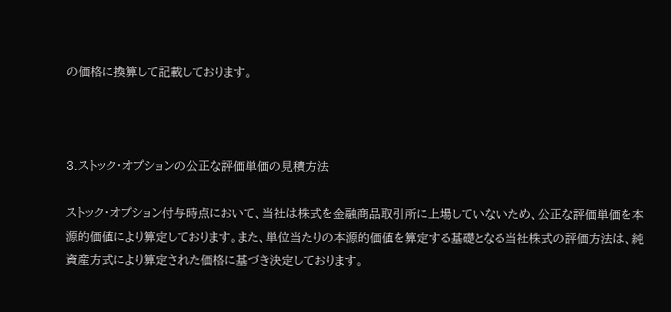の価格に換算して記載しております。



3.ストック・オプションの公正な評価単価の見積方法

ストック・オプション付与時点において、当社は株式を金融商品取引所に上場していないため、公正な評価単価を本源的価値により算定しております。また、単位当たりの本源的価値を算定する基礎となる当社株式の評価方法は、純資産方式により算定された価格に基づき決定しております。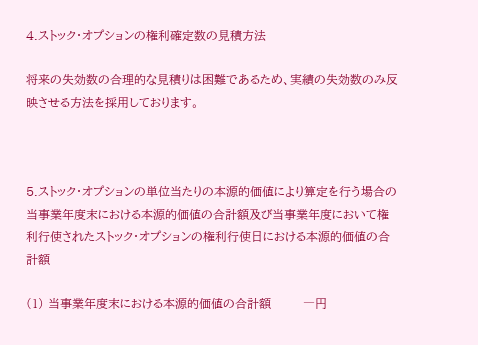4.ストック・オプションの権利確定数の見積方法

将来の失効数の合理的な見積りは困難であるため、実績の失効数のみ反映させる方法を採用しております。



5.ストック・オプションの単位当たりの本源的価値により算定を行う場合の当事業年度末における本源的価値の合計額及び当事業年度において権利行使されたストック・オプションの権利行使日における本源的価値の合計額

(1) 当事業年度末における本源的価値の合計額        ―円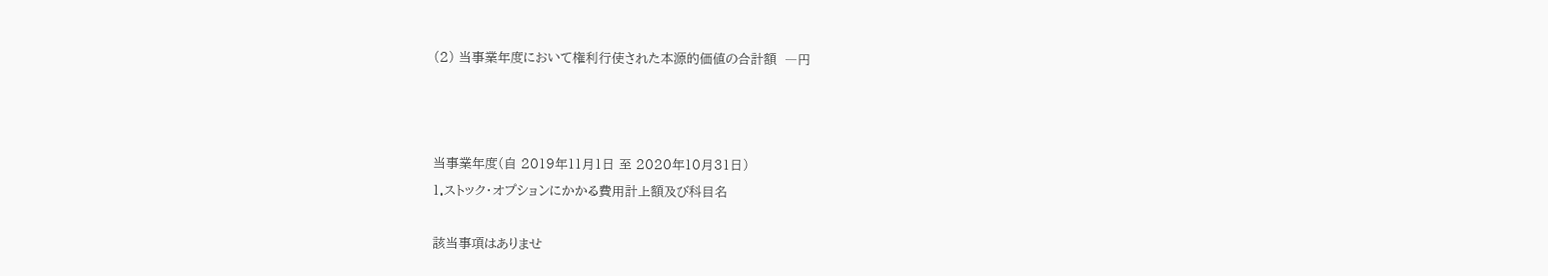(2) 当事業年度において権利行使された本源的価値の合計額  ―円



当事業年度(自 2019年11月1日 至 2020年10月31日)
1.ストック・オプションにかかる費用計上額及び科目名

該当事項はありませ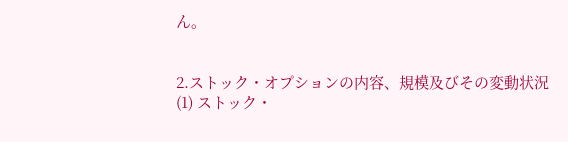ん。


2.ストック・オプションの内容、規模及びその変動状況
(1) ストック・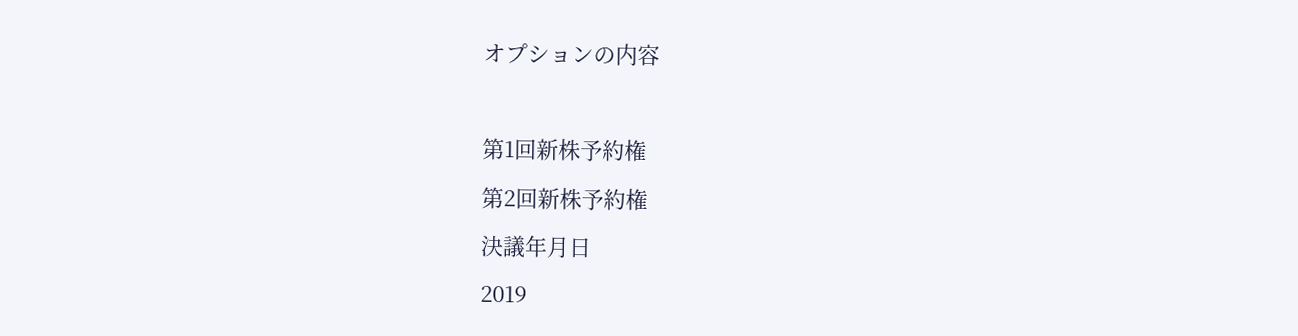オプションの内容



第1回新株予約権

第2回新株予約権

決議年月日

2019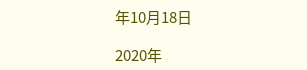年10月18日

2020年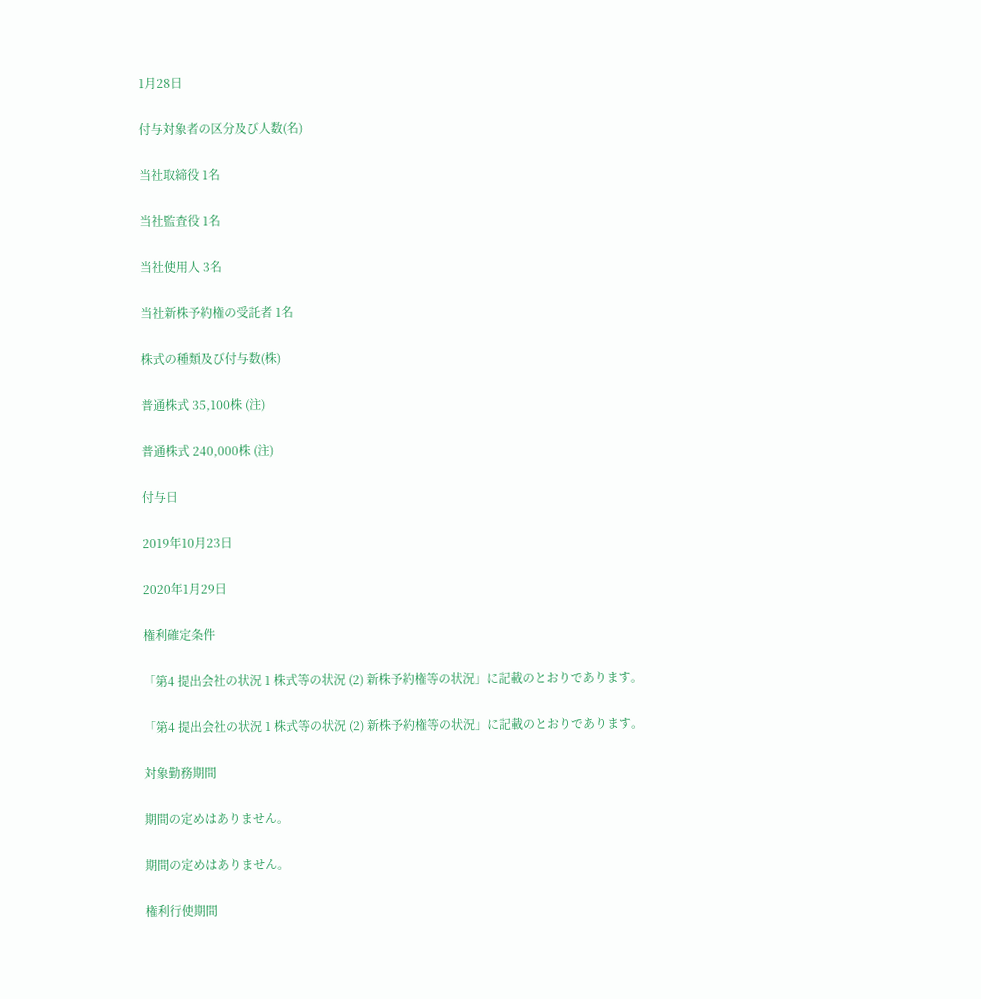1月28日

付与対象者の区分及び人数(名)

当社取締役 1名

当社監査役 1名

当社使用人 3名

当社新株予約権の受託者 1名

株式の種類及び付与数(株)

普通株式 35,100株 (注)

普通株式 240,000株 (注)

付与日

2019年10月23日

2020年1月29日

権利確定条件

「第4 提出会社の状況 1 株式等の状況 (2) 新株予約権等の状況」に記載のとおりであります。

「第4 提出会社の状況 1 株式等の状況 (2) 新株予約権等の状況」に記載のとおりであります。

対象勤務期間

期間の定めはありません。

期間の定めはありません。

権利行使期間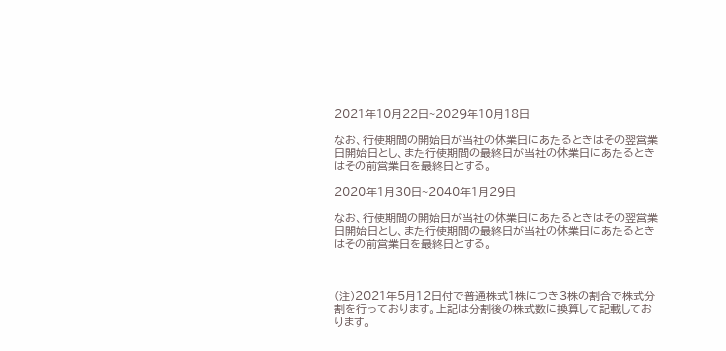2021年10月22日~2029年10月18日

なお、行使期間の開始日が当社の休業日にあたるときはその翌営業日開始日とし、また行使期間の最終日が当社の休業日にあたるときはその前営業日を最終日とする。

2020年1月30日~2040年1月29日

なお、行使期間の開始日が当社の休業日にあたるときはその翌営業日開始日とし、また行使期間の最終日が当社の休業日にあたるときはその前営業日を最終日とする。



(注)2021年5月12日付で普通株式1株につき3株の割合で株式分割を行っております。上記は分割後の株式数に換算して記載しております。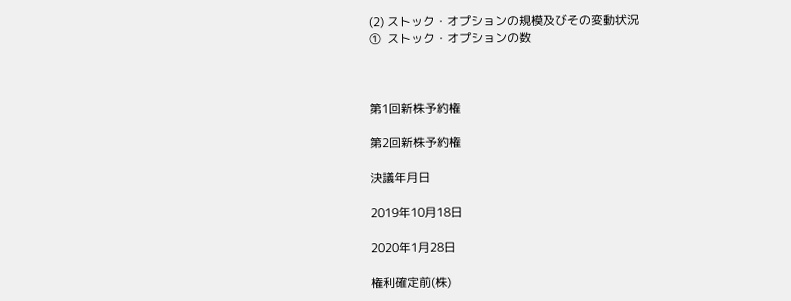(2) ストック・オプションの規模及びその変動状況
①  ストック・オプションの数



第1回新株予約権

第2回新株予約権

決議年月日

2019年10月18日

2020年1月28日

権利確定前(株)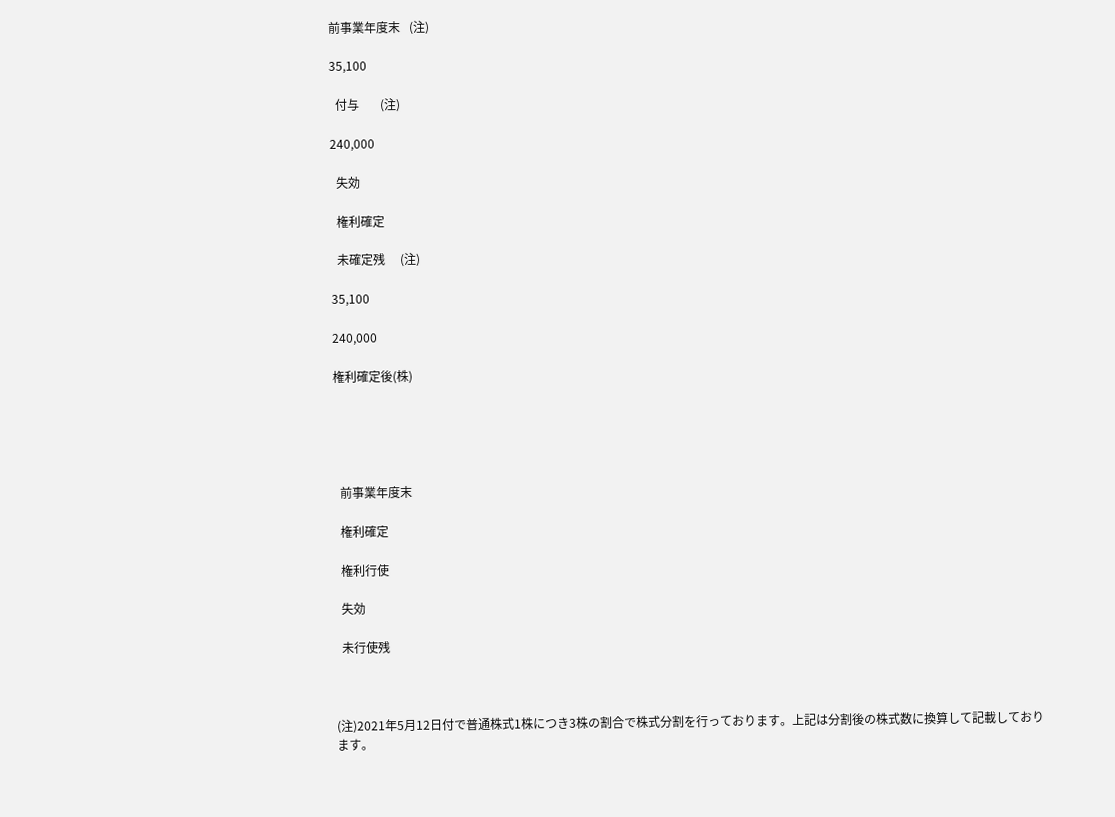前事業年度末   (注)

35,100

  付与       (注)

240,000

  失効

  権利確定

  未確定残     (注)

35,100

240,000

権利確定後(株)





  前事業年度末

  権利確定

  権利行使

  失効

  未行使残



(注)2021年5月12日付で普通株式1株につき3株の割合で株式分割を行っております。上記は分割後の株式数に換算して記載しております。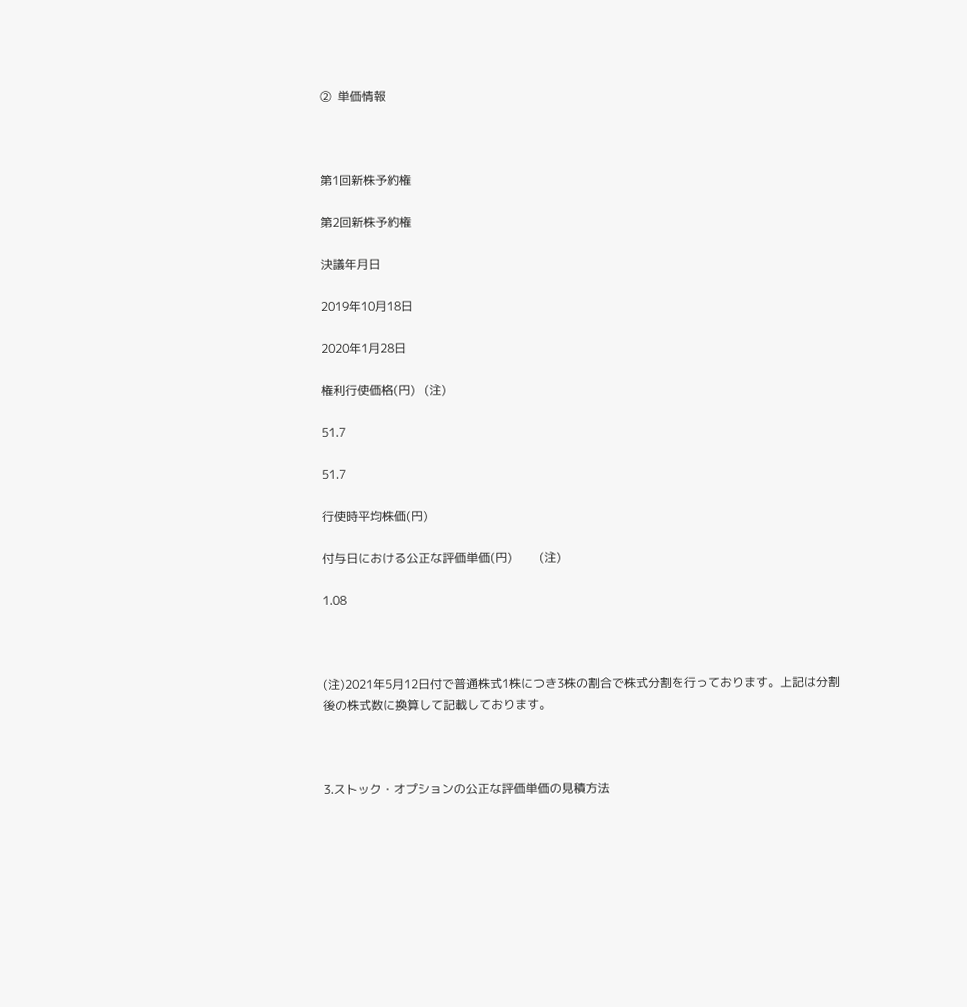②  単価情報



第1回新株予約権

第2回新株予約権

決議年月日

2019年10月18日

2020年1月28日

権利行使価格(円)   (注)

51.7

51.7

行使時平均株価(円)

付与日における公正な評価単価(円)         (注)

1.08



(注)2021年5月12日付で普通株式1株につき3株の割合で株式分割を行っております。上記は分割後の株式数に換算して記載しております。



3.ストック・オプションの公正な評価単価の見積方法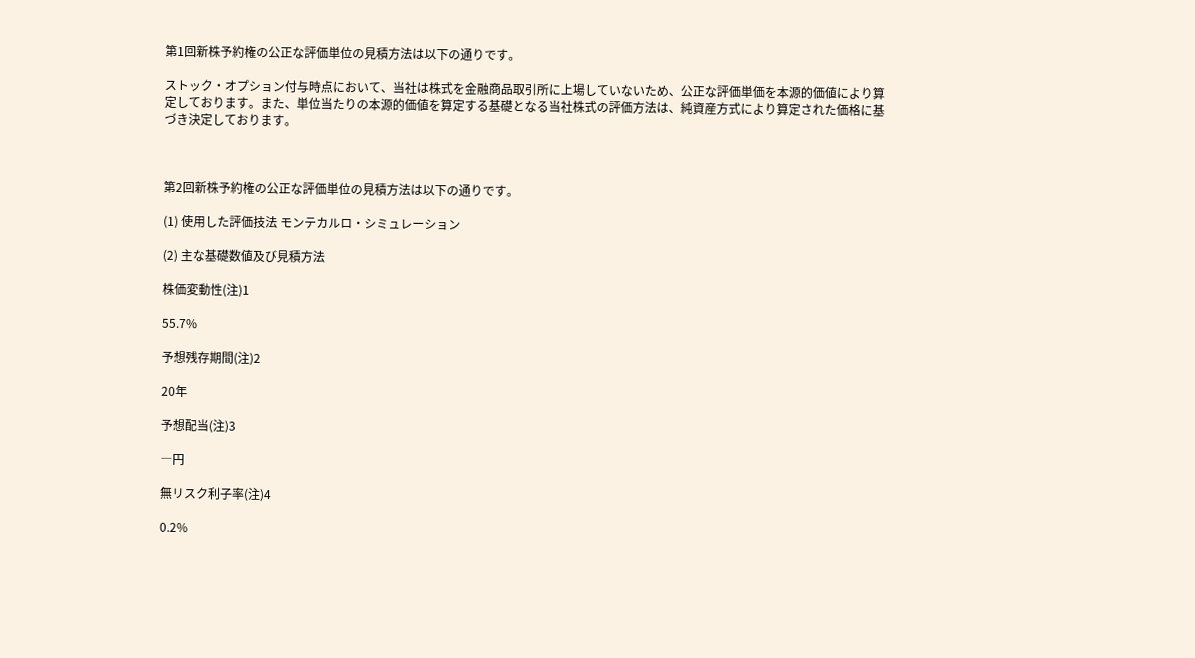第1回新株予約権の公正な評価単位の見積方法は以下の通りです。

ストック・オプション付与時点において、当社は株式を金融商品取引所に上場していないため、公正な評価単価を本源的価値により算定しております。また、単位当たりの本源的価値を算定する基礎となる当社株式の評価方法は、純資産方式により算定された価格に基づき決定しております。



第2回新株予約権の公正な評価単位の見積方法は以下の通りです。

(1) 使用した評価技法 モンテカルロ・シミュレーション

(2) 主な基礎数値及び見積方法

株価変動性(注)1

55.7%

予想残存期間(注)2

20年

予想配当(注)3

―円

無リスク利子率(注)4

0.2%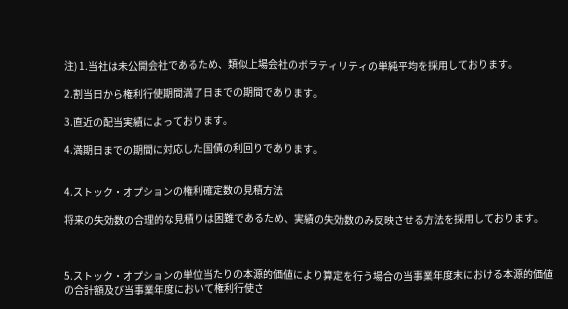注) 1.当社は未公開会社であるため、類似上場会社のボラティリティの単純平均を採用しております。

2.割当日から権利行使期間満了日までの期間であります。

3.直近の配当実績によっております。

4.満期日までの期間に対応した国債の利回りであります。


4.ストック・オプションの権利確定数の見積方法

将来の失効数の合理的な見積りは困難であるため、実績の失効数のみ反映させる方法を採用しております。



5.ストック・オプションの単位当たりの本源的価値により算定を行う場合の当事業年度末における本源的価値の合計額及び当事業年度において権利行使さ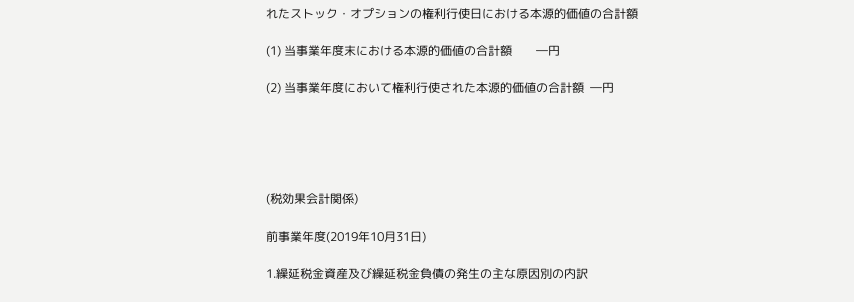れたストック・オプションの権利行使日における本源的価値の合計額

(1) 当事業年度末における本源的価値の合計額        ―円

(2) 当事業年度において権利行使された本源的価値の合計額  ―円





(税効果会計関係)

前事業年度(2019年10月31日)

1.繰延税金資産及び繰延税金負債の発生の主な原因別の内訳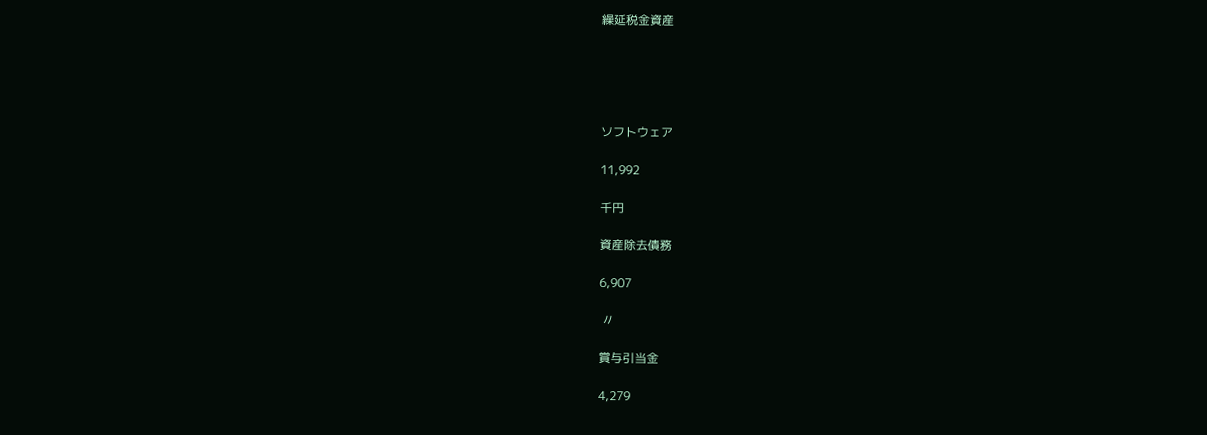繰延税金資産





ソフトウェア

11,992

千円

資産除去債務

6,907

 〃

賞与引当金

4,279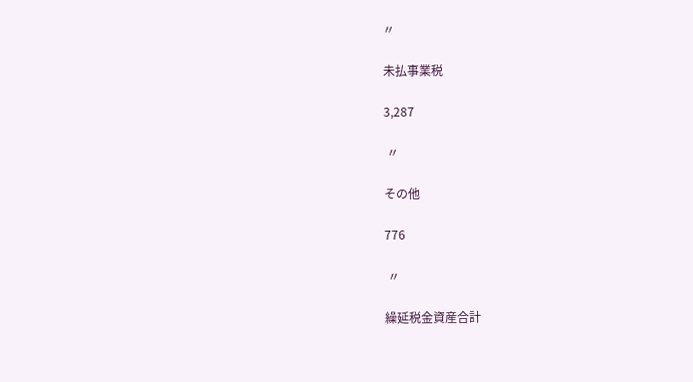〃

未払事業税

3,287

 〃

その他

776

 〃

繰延税金資産合計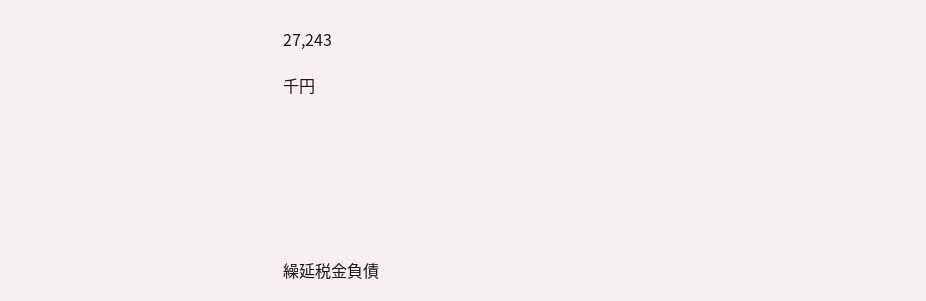27,243

千円







繰延税金負債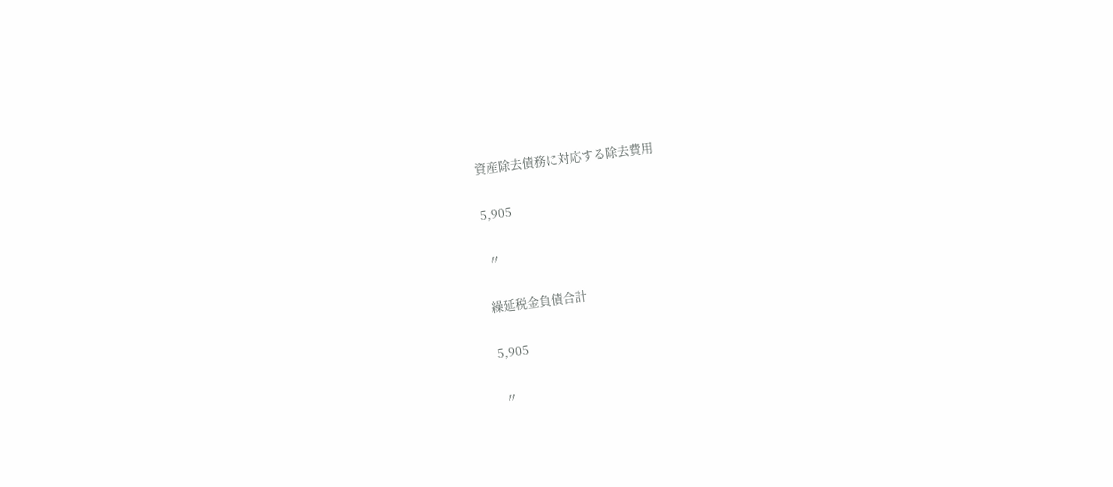資産除去債務に対応する除去費用

5,905

 〃

繰延税金負債合計

5,905

 〃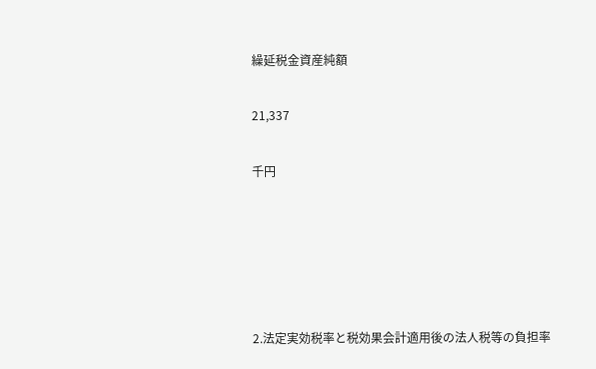繰延税金資産純額

21,337

千円





2.法定実効税率と税効果会計適用後の法人税等の負担率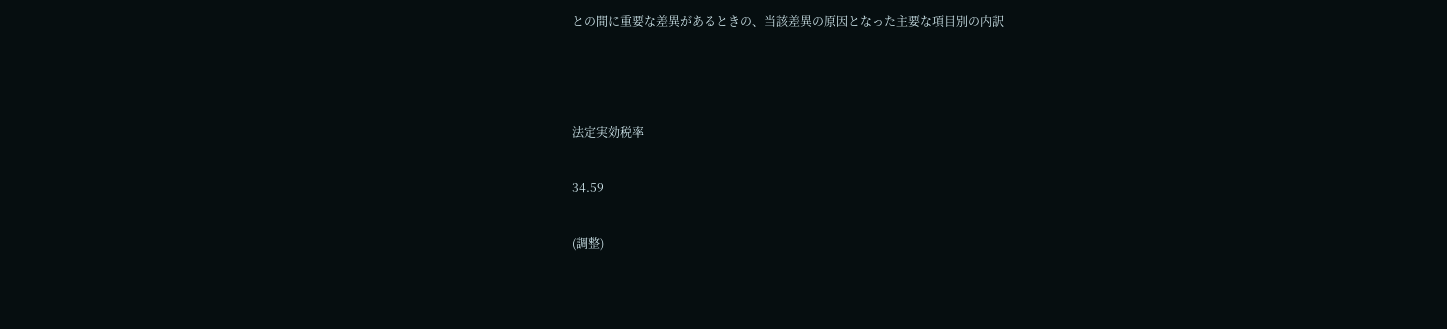との間に重要な差異があるときの、当該差異の原因となった主要な項目別の内訳



法定実効税率

34.59

(調整)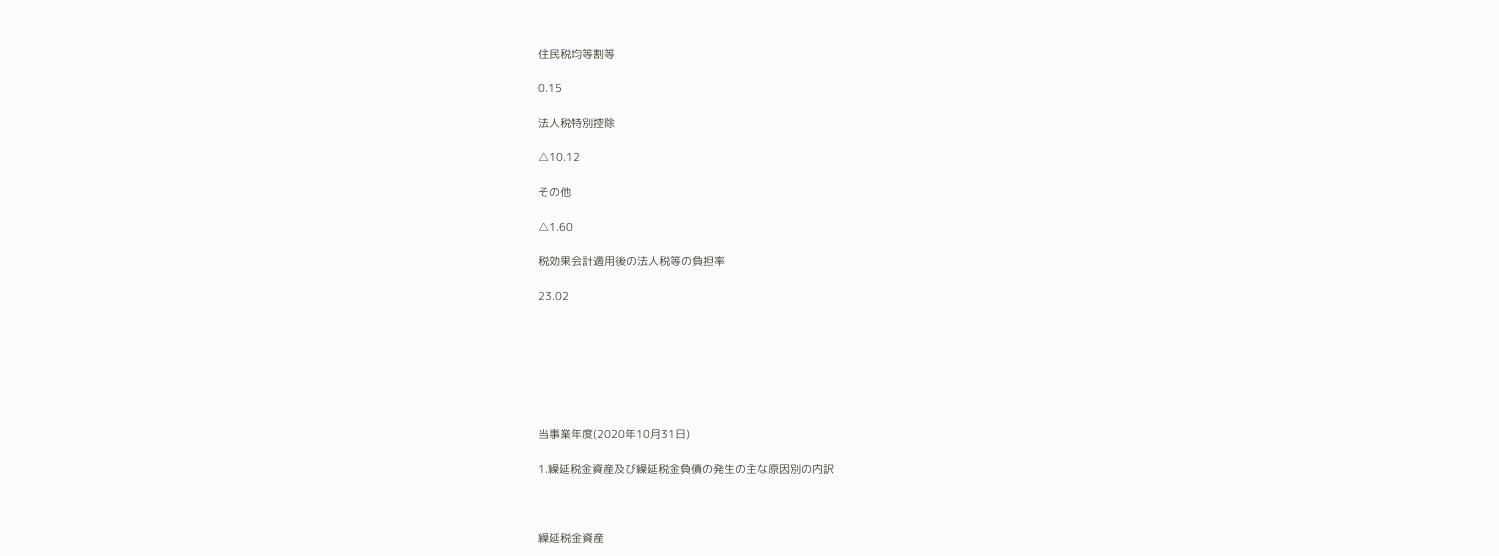住民税均等割等

0.15

法人税特別控除

△10.12

その他

△1.60

税効果会計適用後の法人税等の負担率

23.02







当事業年度(2020年10月31日)

1.繰延税金資産及び繰延税金負債の発生の主な原因別の内訳



繰延税金資産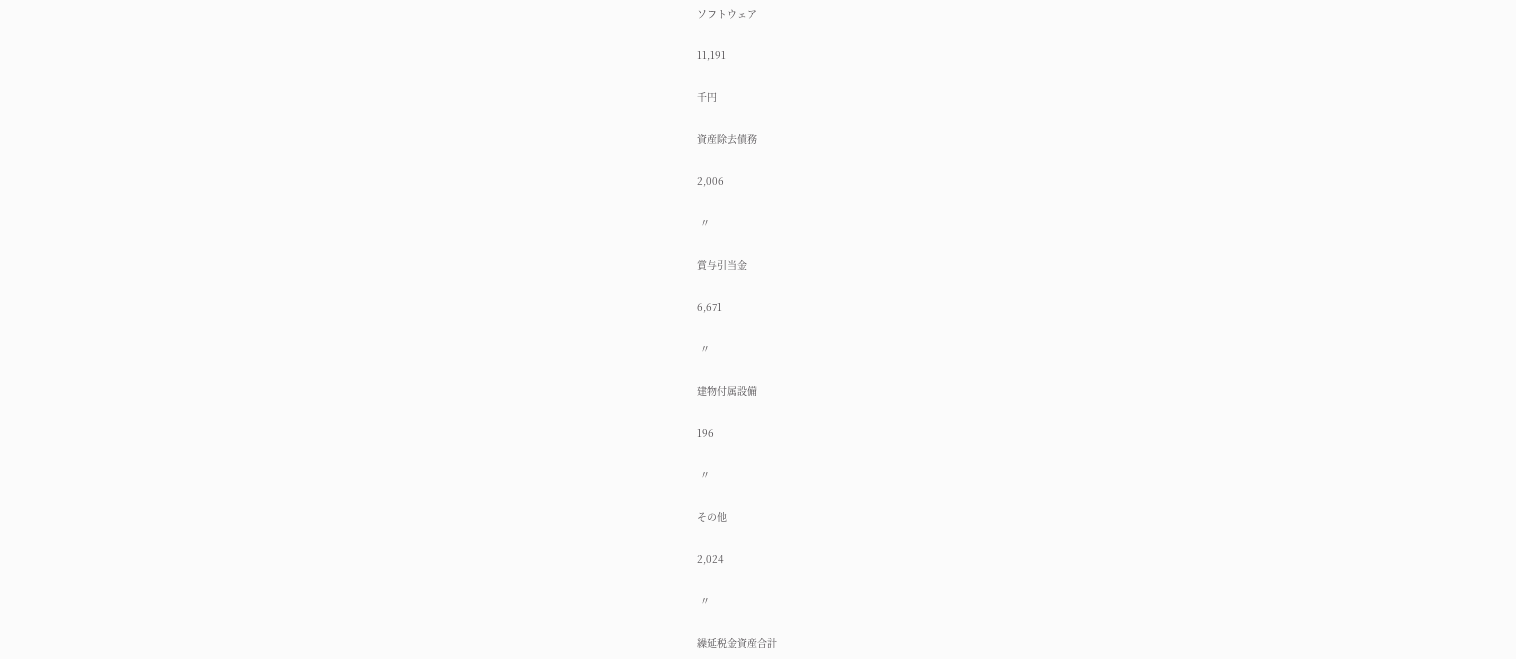ソフトウェア

11,191

千円

資産除去債務

2,006

 〃

賞与引当金

6,671

 〃

建物付属設備

196

 〃

その他

2,024

 〃

繰延税金資産合計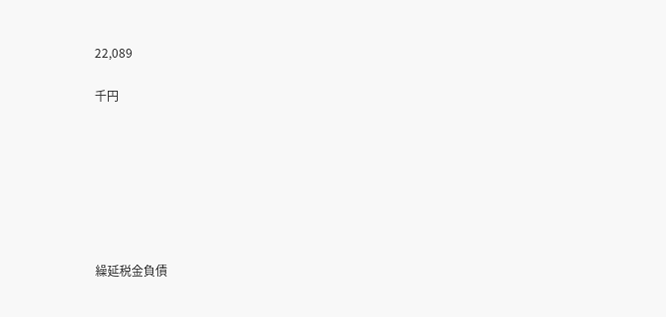22,089

千円







繰延税金負債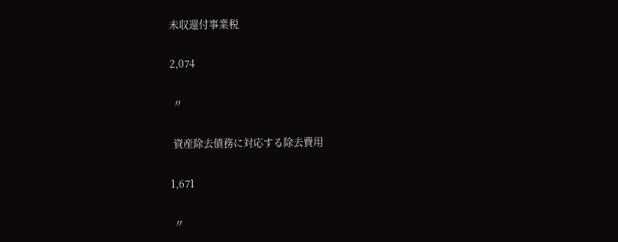未収還付事業税

2,074

 〃

 資産除去債務に対応する除去費用

1,671

 〃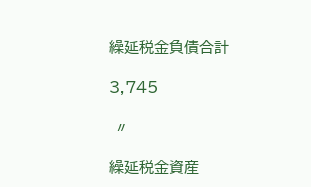繰延税金負債合計

3,745

 〃

繰延税金資産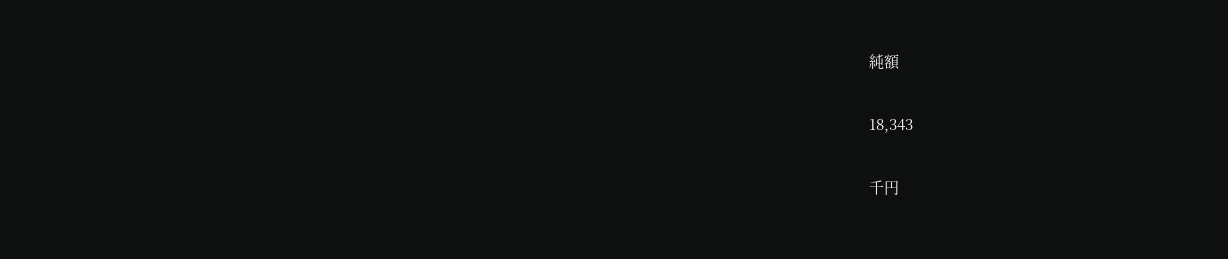純額

18,343

千円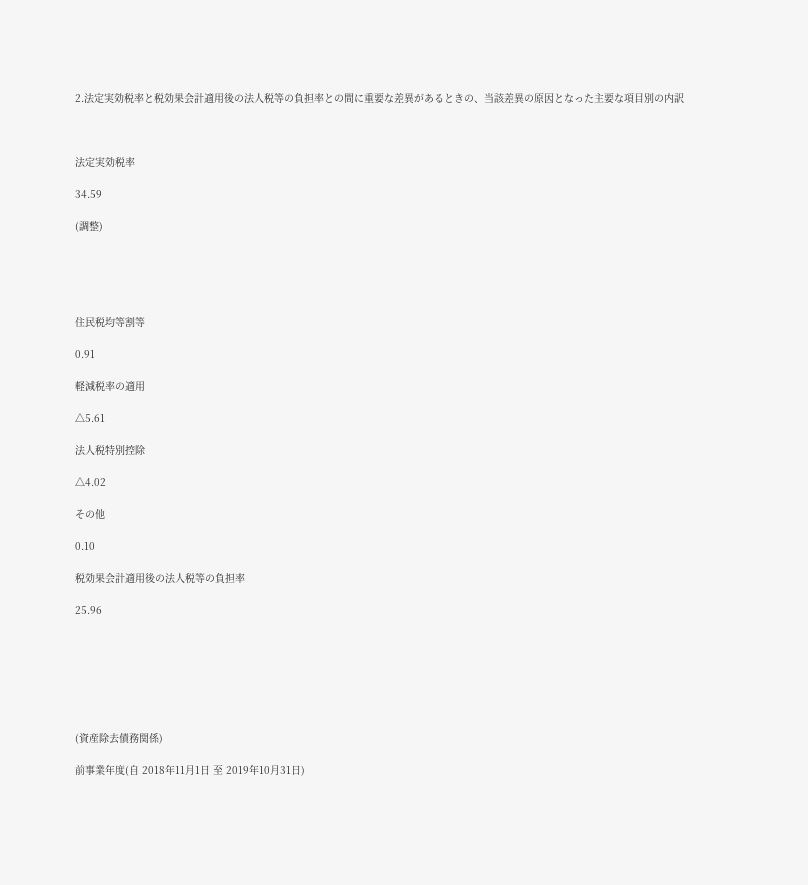2.法定実効税率と税効果会計適用後の法人税等の負担率との間に重要な差異があるときの、当該差異の原因となった主要な項目別の内訳



法定実効税率

34.59

(調整)





住民税均等割等

0.91

軽減税率の適用

△5.61

法人税特別控除

△4.02

その他

0.10

税効果会計適用後の法人税等の負担率

25.96







(資産除去債務関係)

前事業年度(自 2018年11月1日 至 2019年10月31日)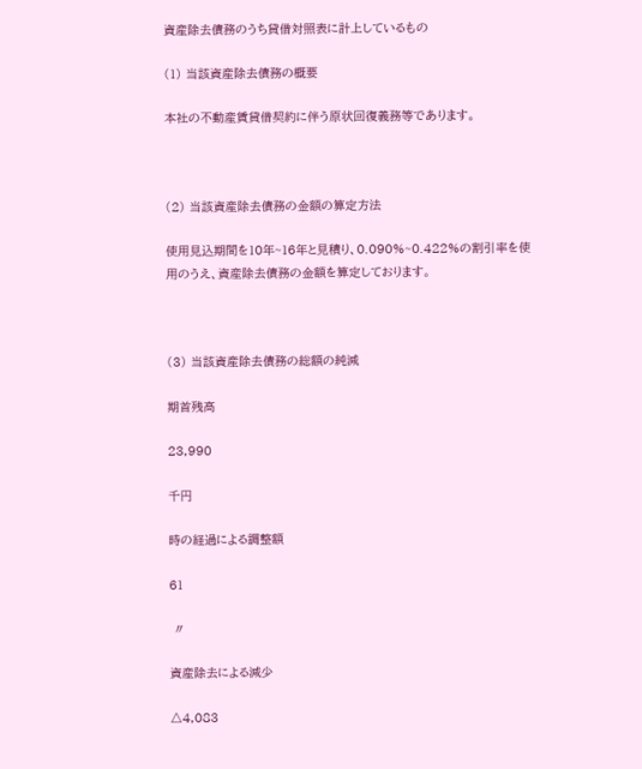資産除去債務のうち貸借対照表に計上しているもの

(1) 当該資産除去債務の概要

本社の不動産賃貸借契約に伴う原状回復義務等であります。



(2) 当該資産除去債務の金額の算定方法

使用見込期間を10年~16年と見積り、0.090%~0.422%の割引率を使用のうえ、資産除去債務の金額を算定しております。



(3) 当該資産除去債務の総額の純減

期首残高

23,990

千円

時の経過による調整額

61

 〃

資産除去による減少

△4,083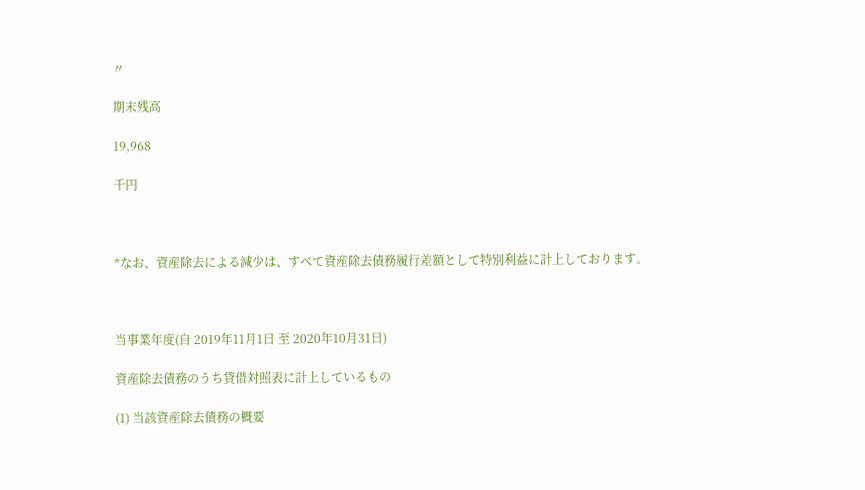〃

期末残高

19,968

千円



*なお、資産除去による減少は、すべて資産除去債務履行差額として特別利益に計上しております。



当事業年度(自 2019年11月1日 至 2020年10月31日)

資産除去債務のうち貸借対照表に計上しているもの

(1) 当該資産除去債務の概要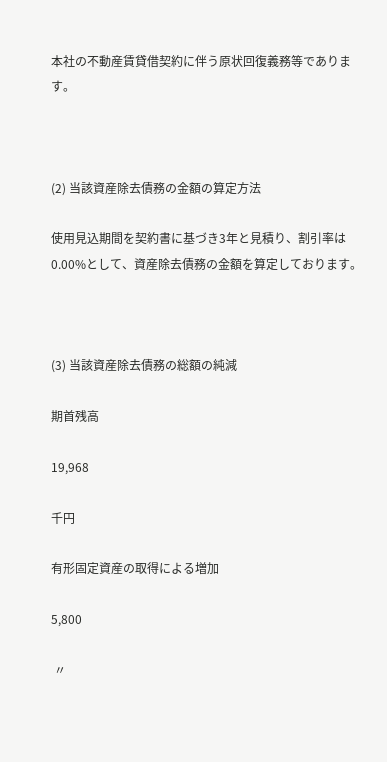本社の不動産賃貸借契約に伴う原状回復義務等であります。



(2) 当該資産除去債務の金額の算定方法

使用見込期間を契約書に基づき3年と見積り、割引率は0.00%として、資産除去債務の金額を算定しております。



(3) 当該資産除去債務の総額の純減

期首残高

19,968

千円

有形固定資産の取得による増加

5,800

 〃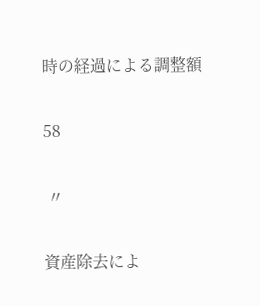時の経過による調整額

58

 〃

資産除去によ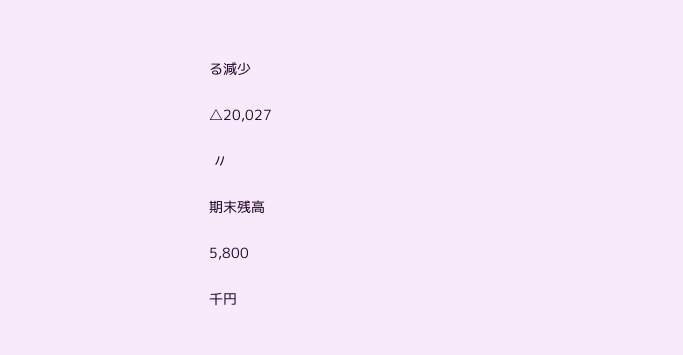る減少

△20,027

 〃

期末残高

5,800

千円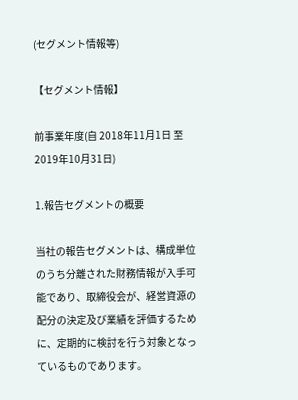(セグメント情報等)

【セグメント情報】

前事業年度(自 2018年11月1日 至 2019年10月31日)

1.報告セグメントの概要

当社の報告セグメントは、構成単位のうち分離された財務情報が入手可能であり、取締役会が、経営資源の配分の決定及び業績を評価するために、定期的に検討を行う対象となっているものであります。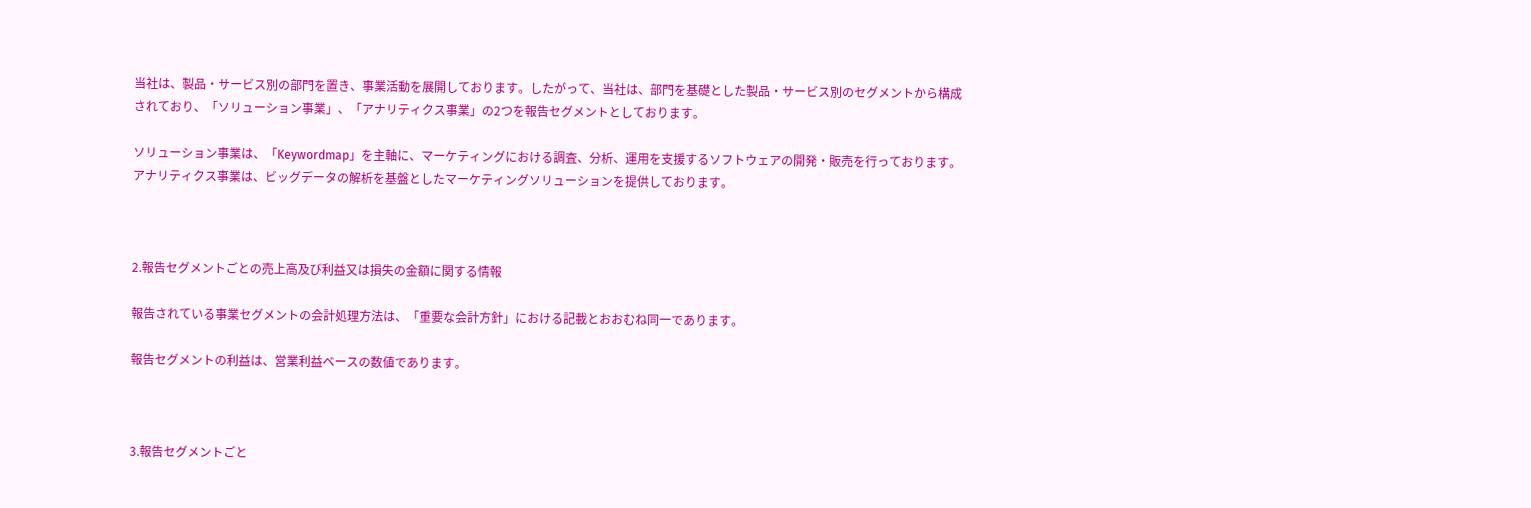当社は、製品・サービス別の部門を置き、事業活動を展開しております。したがって、当社は、部門を基礎とした製品・サービス別のセグメントから構成されており、「ソリューション事業」、「アナリティクス事業」の2つを報告セグメントとしております。

ソリューション事業は、「Keywordmap」を主軸に、マーケティングにおける調査、分析、運用を支援するソフトウェアの開発・販売を行っております。アナリティクス事業は、ビッグデータの解析を基盤としたマーケティングソリューションを提供しております。



2.報告セグメントごとの売上高及び利益又は損失の金額に関する情報

報告されている事業セグメントの会計処理方法は、「重要な会計方針」における記載とおおむね同一であります。

報告セグメントの利益は、営業利益ベースの数値であります。



3.報告セグメントごと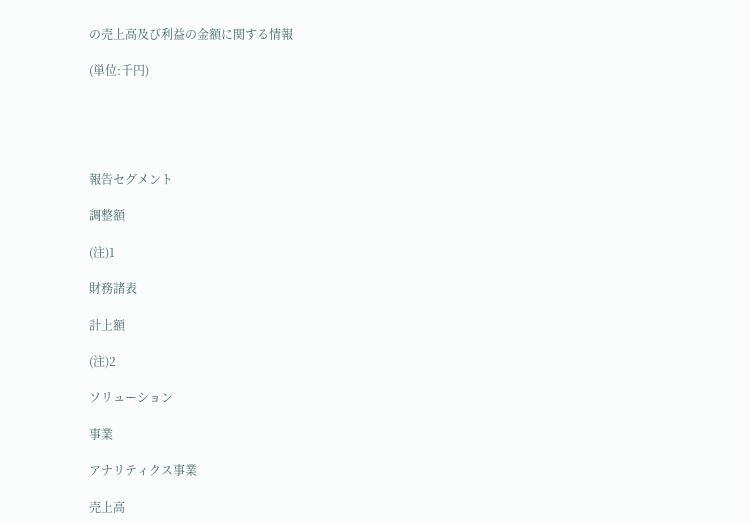の売上高及び利益の金額に関する情報

(単位:千円)





報告セグメント

調整額

(注)1

財務諸表

計上額

(注)2

ソリューション

事業

アナリティクス事業

売上高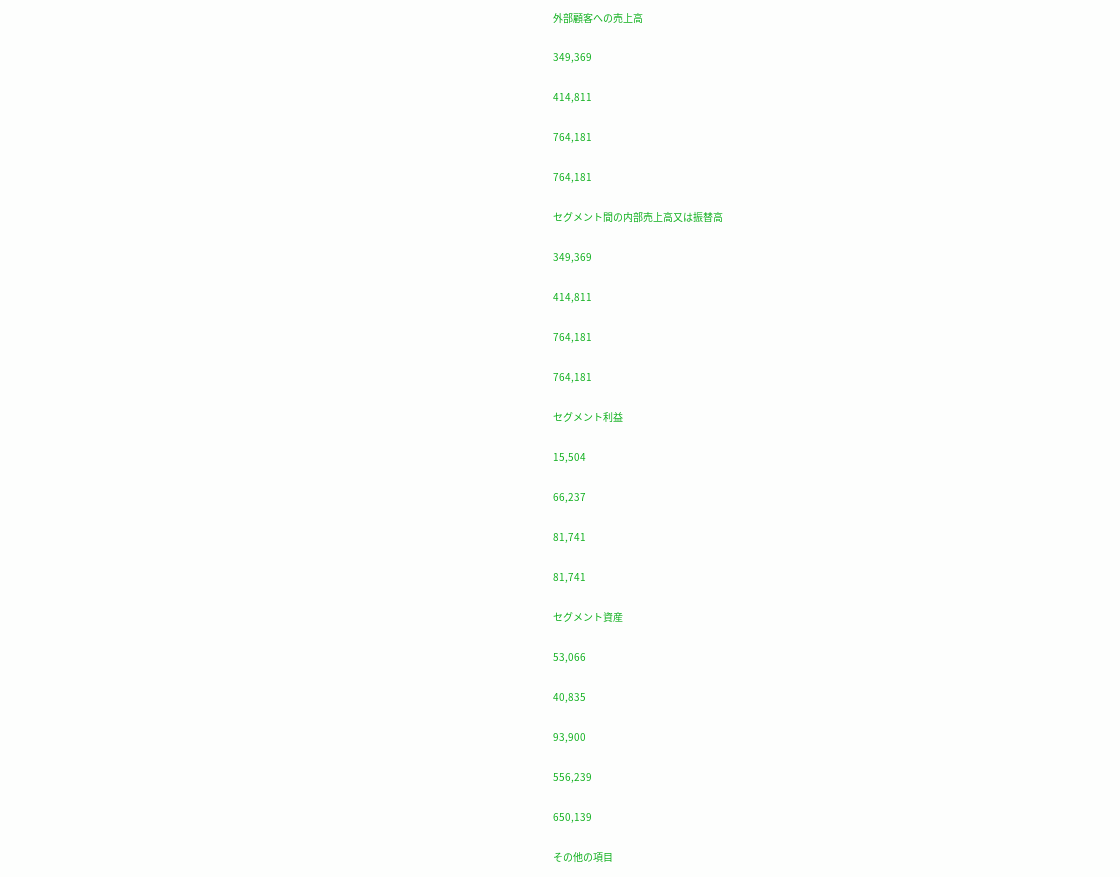外部顧客への売上高

349,369

414,811

764,181

764,181

セグメント間の内部売上高又は振替高

349,369

414,811

764,181

764,181

セグメント利益

15,504

66,237

81,741

81,741

セグメント資産

53,066

40,835

93,900

556,239

650,139

その他の項目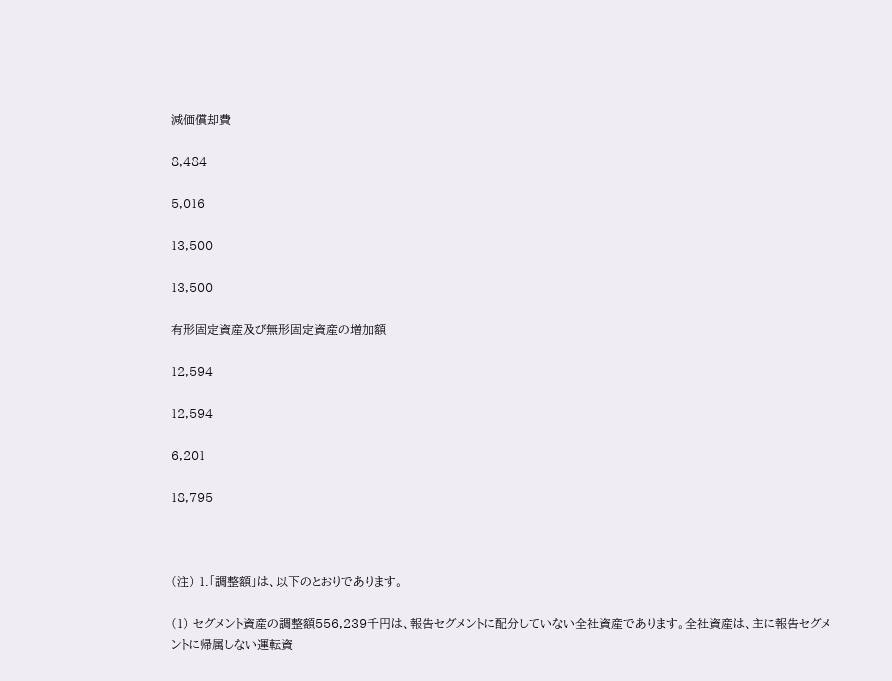減価償却費

8,484

5,016

13,500

13,500

有形固定資産及び無形固定資産の増加額

12,594

12,594

6,201

18,795



(注) 1.「調整額」は、以下のとおりであります。

(1) セグメント資産の調整額556,239千円は、報告セグメントに配分していない全社資産であります。全社資産は、主に報告セグメントに帰属しない運転資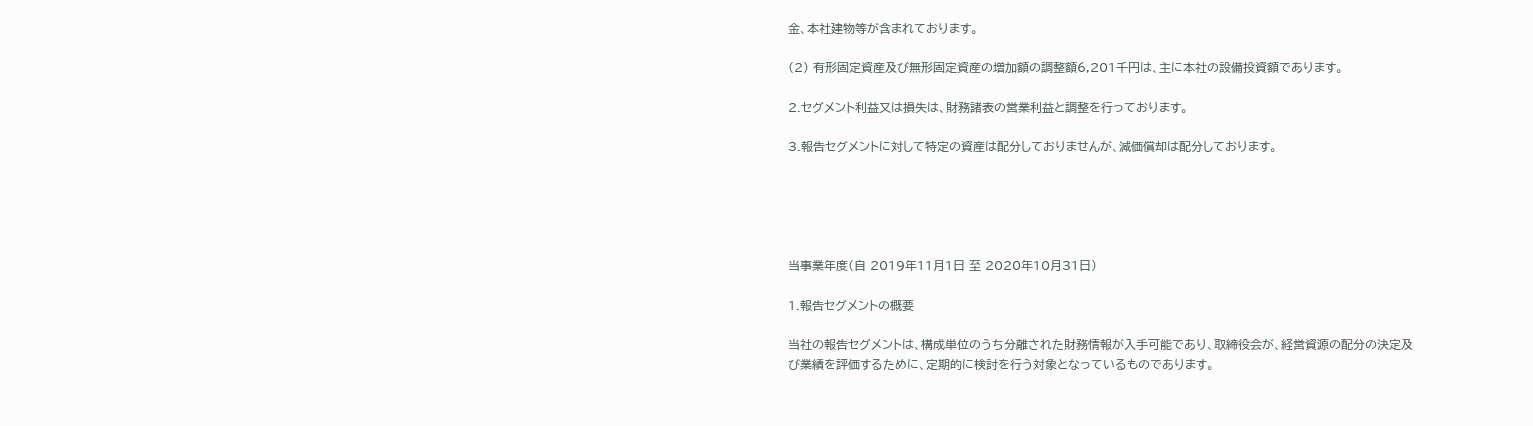金、本社建物等が含まれております。

(2) 有形固定資産及び無形固定資産の増加額の調整額6,201千円は、主に本社の設備投資額であります。

2.セグメント利益又は損失は、財務諸表の営業利益と調整を行っております。

3.報告セグメントに対して特定の資産は配分しておりませんが、減価償却は配分しております。





当事業年度(自 2019年11月1日 至 2020年10月31日)

1.報告セグメントの概要

当社の報告セグメントは、構成単位のうち分離された財務情報が入手可能であり、取締役会が、経営資源の配分の決定及び業績を評価するために、定期的に検討を行う対象となっているものであります。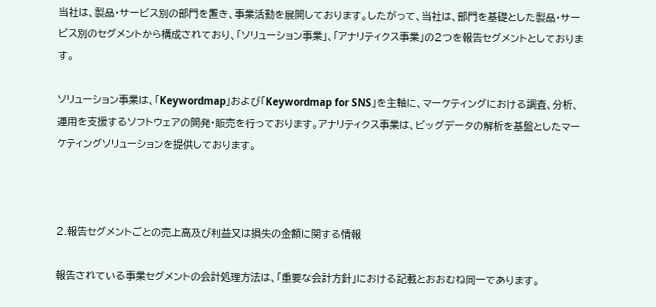当社は、製品・サービス別の部門を置き、事業活動を展開しております。したがって、当社は、部門を基礎とした製品・サービス別のセグメントから構成されており、「ソリューション事業」、「アナリティクス事業」の2つを報告セグメントとしております。

ソリューション事業は、「Keywordmap」および「Keywordmap for SNS」を主軸に、マーケティングにおける調査、分析、運用を支援するソフトウェアの開発・販売を行っております。アナリティクス事業は、ビッグデータの解析を基盤としたマーケティングソリューションを提供しております。



2.報告セグメントごとの売上高及び利益又は損失の金額に関する情報

報告されている事業セグメントの会計処理方法は、「重要な会計方針」における記載とおおむね同一であります。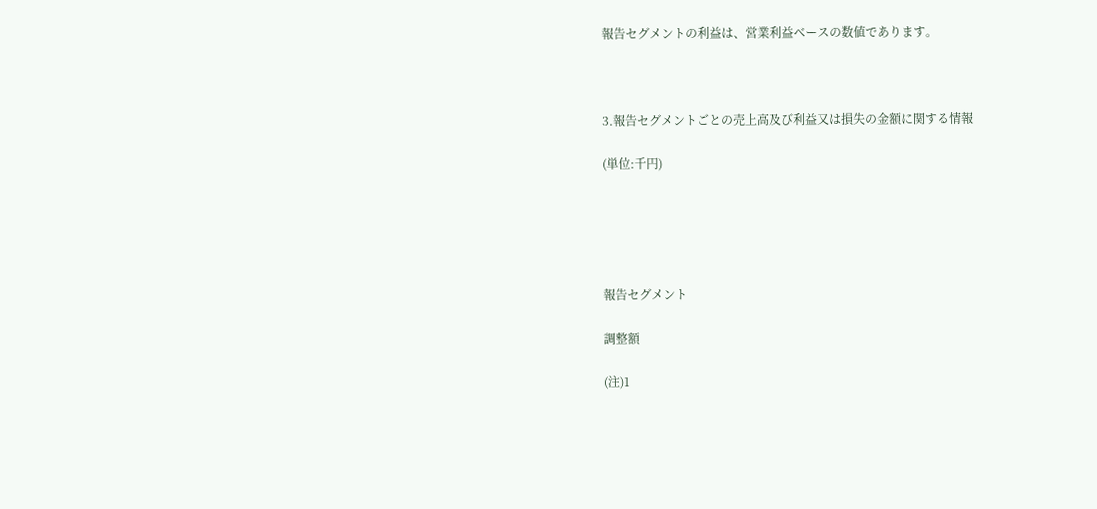報告セグメントの利益は、営業利益ベースの数値であります。



3.報告セグメントごとの売上高及び利益又は損失の金額に関する情報

(単位:千円)





報告セグメント

調整額

(注)1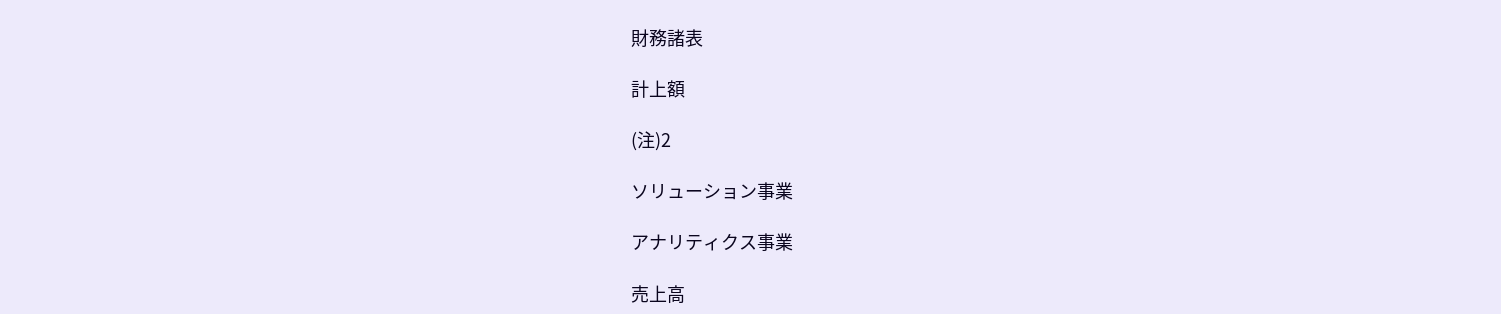財務諸表

計上額

(注)2

ソリューション事業

アナリティクス事業

売上高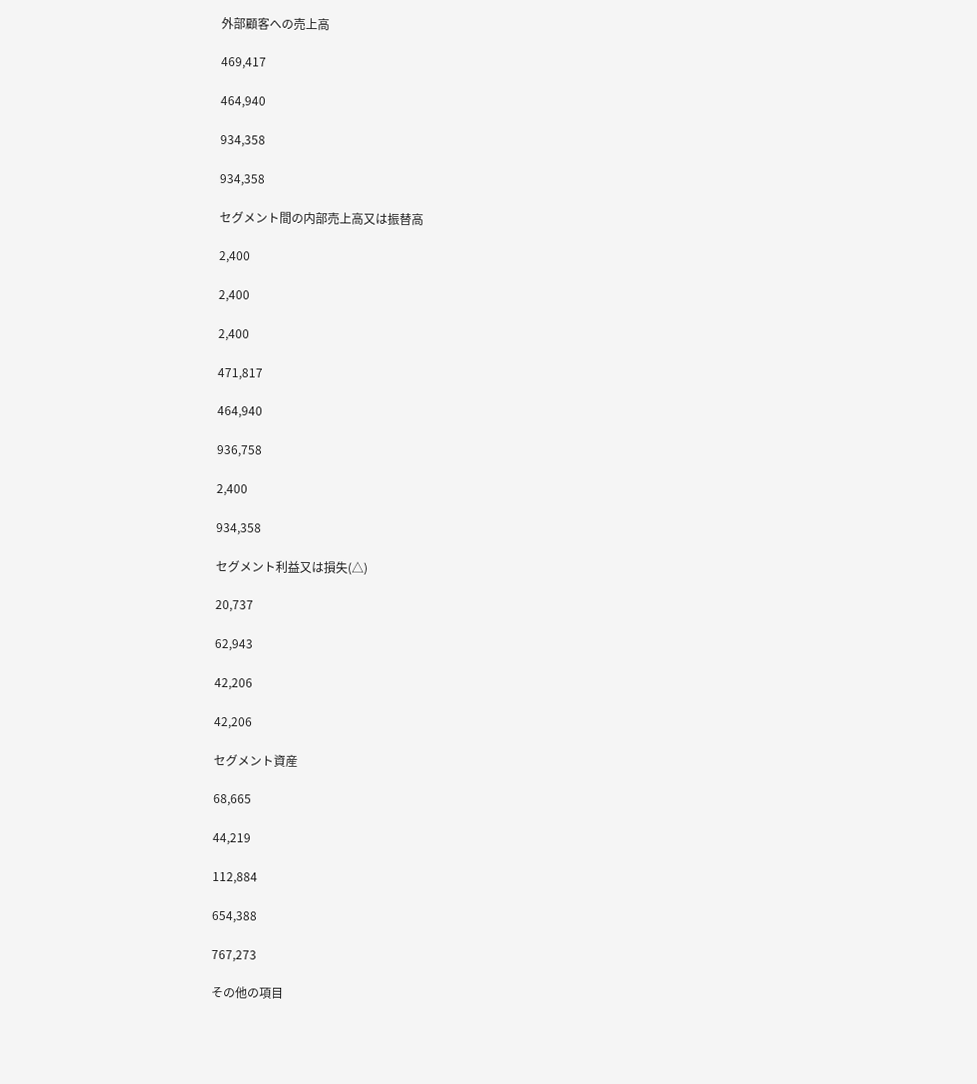外部顧客への売上高

469,417

464,940

934,358

934,358

セグメント間の内部売上高又は振替高

2,400

2,400

2,400

471,817

464,940

936,758

2,400

934,358

セグメント利益又は損失(△)

20,737

62,943

42,206

42,206

セグメント資産

68,665

44,219

112,884

654,388

767,273

その他の項目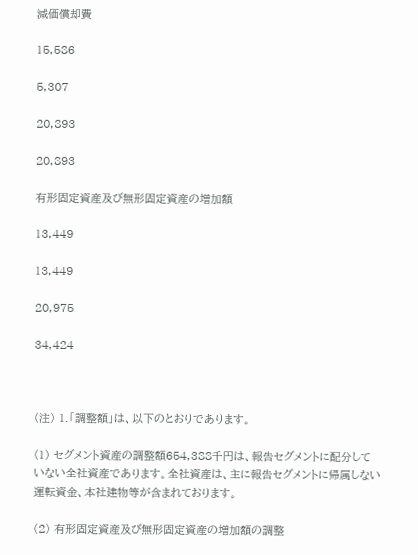減価償却費

15,586

5,307

20,893

20,893

有形固定資産及び無形固定資産の増加額

13,449

13,449

20,975

34,424



(注) 1.「調整額」は、以下のとおりであります。

(1) セグメント資産の調整額654,388千円は、報告セグメントに配分していない全社資産であります。全社資産は、主に報告セグメントに帰属しない運転資金、本社建物等が含まれております。

(2) 有形固定資産及び無形固定資産の増加額の調整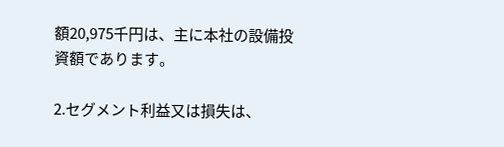額20,975千円は、主に本社の設備投資額であります。

2.セグメント利益又は損失は、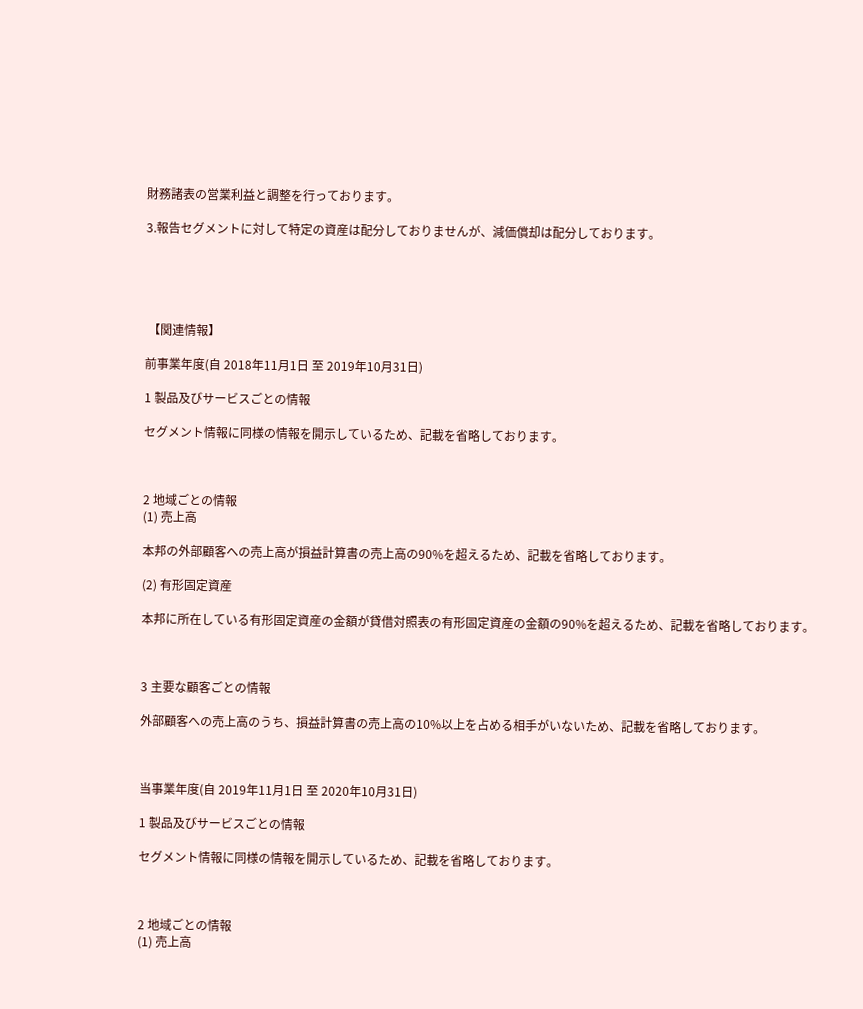財務諸表の営業利益と調整を行っております。

3.報告セグメントに対して特定の資産は配分しておりませんが、減価償却は配分しております。





 【関連情報】

前事業年度(自 2018年11月1日 至 2019年10月31日)

1 製品及びサービスごとの情報

セグメント情報に同様の情報を開示しているため、記載を省略しております。



2 地域ごとの情報
(1) 売上高

本邦の外部顧客への売上高が損益計算書の売上高の90%を超えるため、記載を省略しております。

(2) 有形固定資産

本邦に所在している有形固定資産の金額が貸借対照表の有形固定資産の金額の90%を超えるため、記載を省略しております。



3 主要な顧客ごとの情報

外部顧客への売上高のうち、損益計算書の売上高の10%以上を占める相手がいないため、記載を省略しております。



当事業年度(自 2019年11月1日 至 2020年10月31日)

1 製品及びサービスごとの情報

セグメント情報に同様の情報を開示しているため、記載を省略しております。



2 地域ごとの情報
(1) 売上高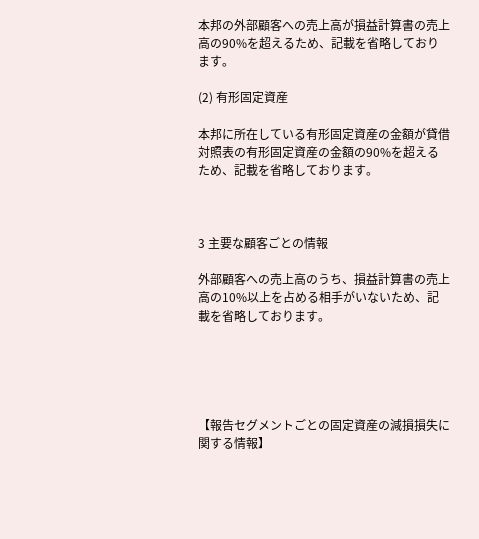本邦の外部顧客への売上高が損益計算書の売上高の90%を超えるため、記載を省略しております。

(2) 有形固定資産

本邦に所在している有形固定資産の金額が貸借対照表の有形固定資産の金額の90%を超えるため、記載を省略しております。



3 主要な顧客ごとの情報

外部顧客への売上高のうち、損益計算書の売上高の10%以上を占める相手がいないため、記載を省略しております。





【報告セグメントごとの固定資産の減損損失に関する情報】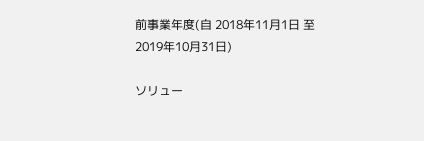前事業年度(自 2018年11月1日 至 2019年10月31日)

ソリュー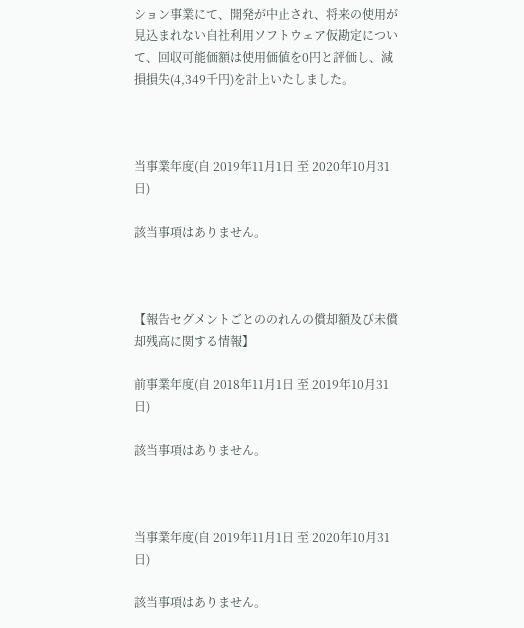ション事業にて、開発が中止され、将来の使用が見込まれない自社利用ソフトウェア仮勘定について、回収可能価額は使用価値を0円と評価し、減損損失(4,349千円)を計上いたしました。



当事業年度(自 2019年11月1日 至 2020年10月31日)

該当事項はありません。



【報告セグメントごとののれんの償却額及び未償却残高に関する情報】

前事業年度(自 2018年11月1日 至 2019年10月31日)

該当事項はありません。



当事業年度(自 2019年11月1日 至 2020年10月31日)

該当事項はありません。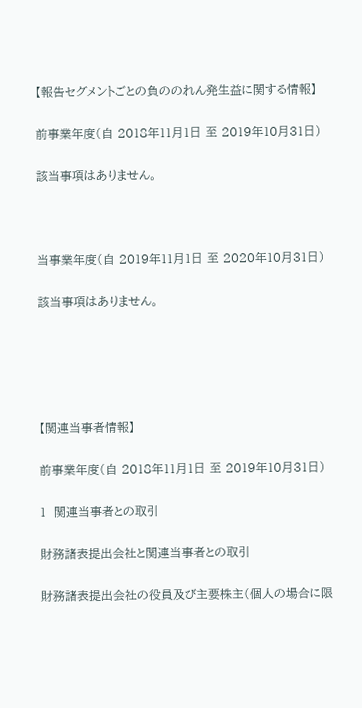【報告セグメントごとの負ののれん発生益に関する情報】

前事業年度(自 2018年11月1日 至 2019年10月31日)

該当事項はありません。



当事業年度(自 2019年11月1日 至 2020年10月31日)

該当事項はありません。





【関連当事者情報】

前事業年度(自 2018年11月1日 至 2019年10月31日)

1  関連当事者との取引

財務諸表提出会社と関連当事者との取引

財務諸表提出会社の役員及び主要株主(個人の場合に限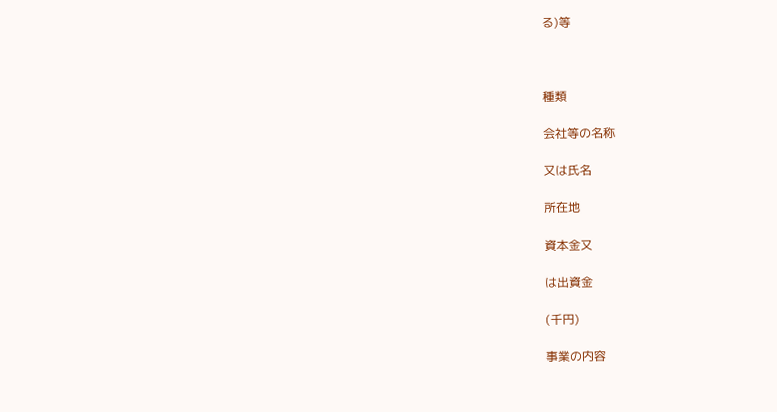る)等



種類

会社等の名称

又は氏名

所在地

資本金又

は出資金

(千円)

事業の内容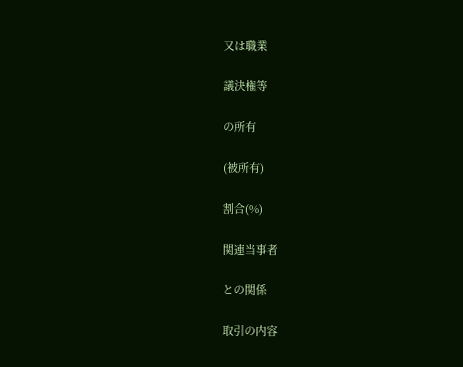又は職業

議決権等

の所有

(被所有)

割合(%)

関連当事者

との関係

取引の内容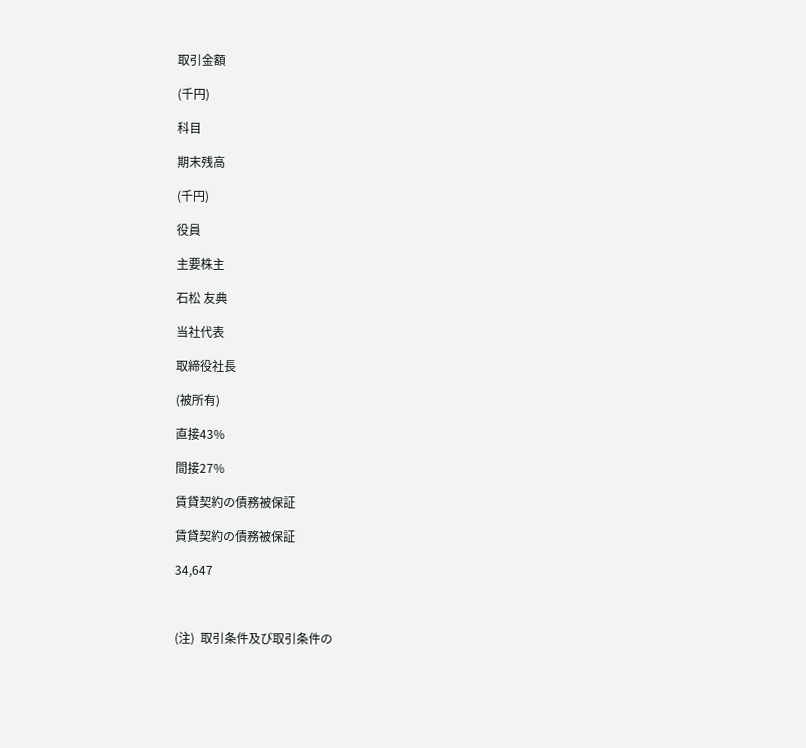取引金額

(千円)

科目

期末残高

(千円)

役員

主要株主

石松 友典

当社代表

取締役社長

(被所有)

直接43%

間接27%

賃貸契約の債務被保証

賃貸契約の債務被保証

34,647



(注)  取引条件及び取引条件の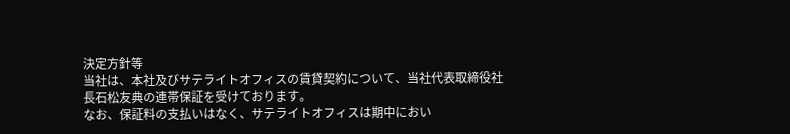決定方針等
当社は、本社及びサテライトオフィスの賃貸契約について、当社代表取締役社長石松友典の連帯保証を受けております。
なお、保証料の支払いはなく、サテライトオフィスは期中におい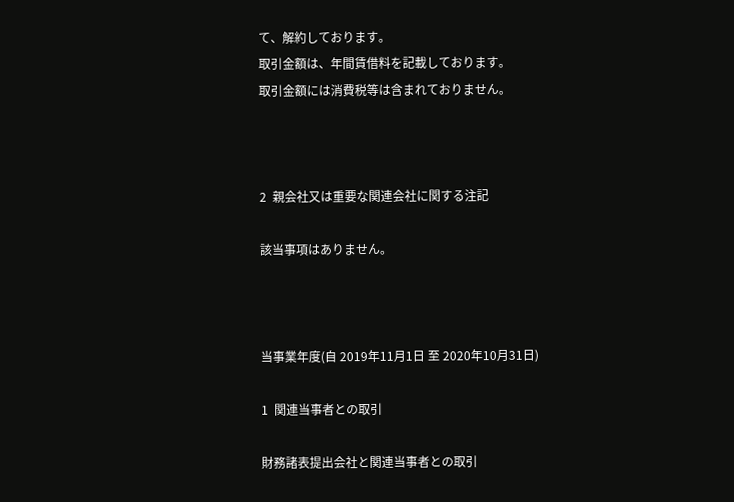て、解約しております。
取引金額は、年間賃借料を記載しております。
取引金額には消費税等は含まれておりません。



2  親会社又は重要な関連会社に関する注記

該当事項はありません。



当事業年度(自 2019年11月1日 至 2020年10月31日)

1  関連当事者との取引

財務諸表提出会社と関連当事者との取引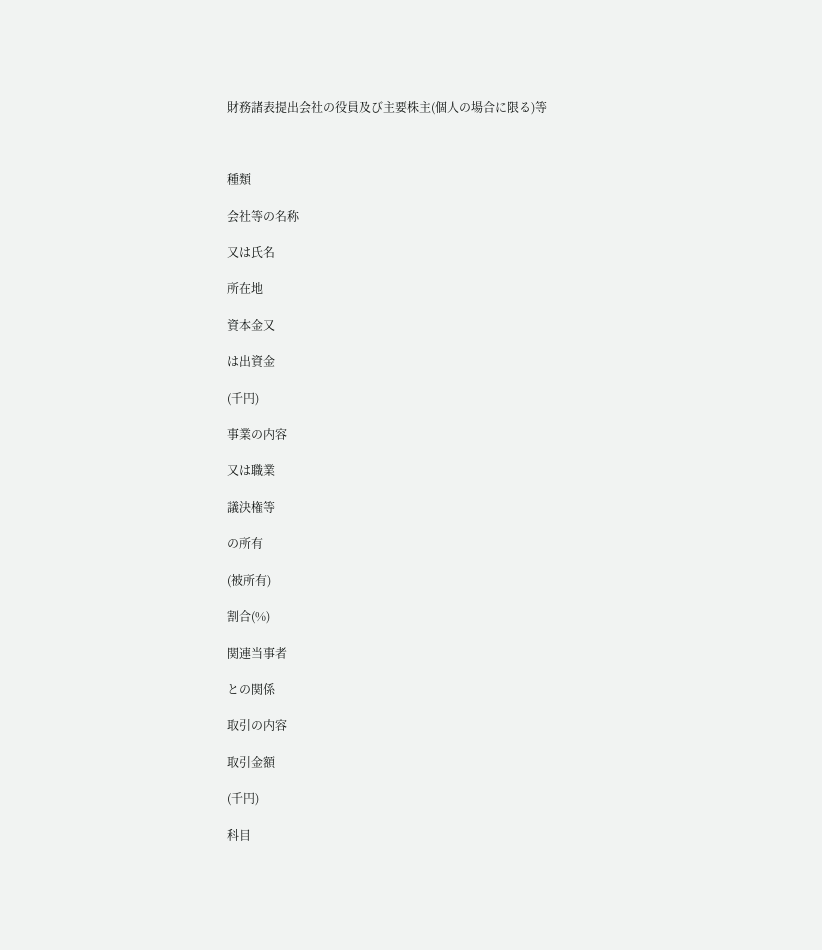財務諸表提出会社の役員及び主要株主(個人の場合に限る)等



種類

会社等の名称

又は氏名

所在地

資本金又

は出資金

(千円)

事業の内容

又は職業

議決権等

の所有

(被所有)

割合(%)

関連当事者

との関係

取引の内容

取引金額

(千円)

科目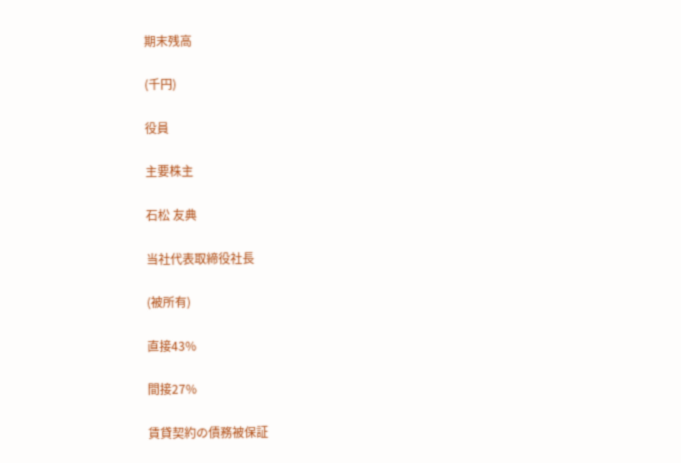期末残高

(千円)

役員

主要株主

石松 友典

当社代表取締役社長

(被所有)

直接43%

間接27%

賃貸契約の債務被保証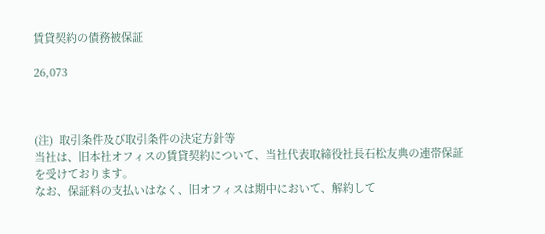賃貸契約の債務被保証

26,073



(注)  取引条件及び取引条件の決定方針等
当社は、旧本社オフィスの賃貸契約について、当社代表取締役社長石松友典の連帯保証を受けております。
なお、保証料の支払いはなく、旧オフィスは期中において、解約して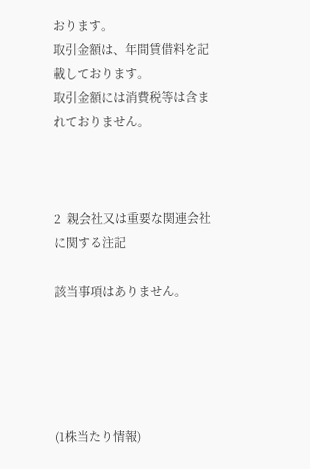おります。
取引金額は、年間賃借料を記載しております。
取引金額には消費税等は含まれておりません。



2  親会社又は重要な関連会社に関する注記

該当事項はありません。





(1株当たり情報)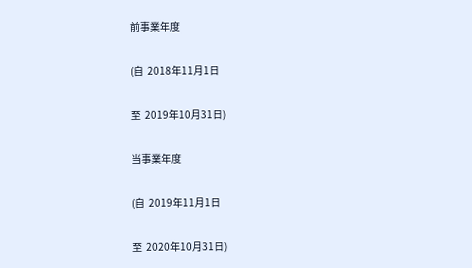前事業年度

(自  2018年11月1日

至  2019年10月31日)

当事業年度

(自  2019年11月1日

至  2020年10月31日)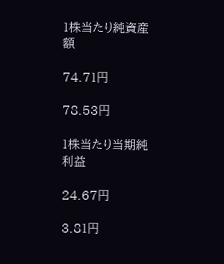1株当たり純資産額

74.71円

78.53円

1株当たり当期純利益

24.67円

3.81円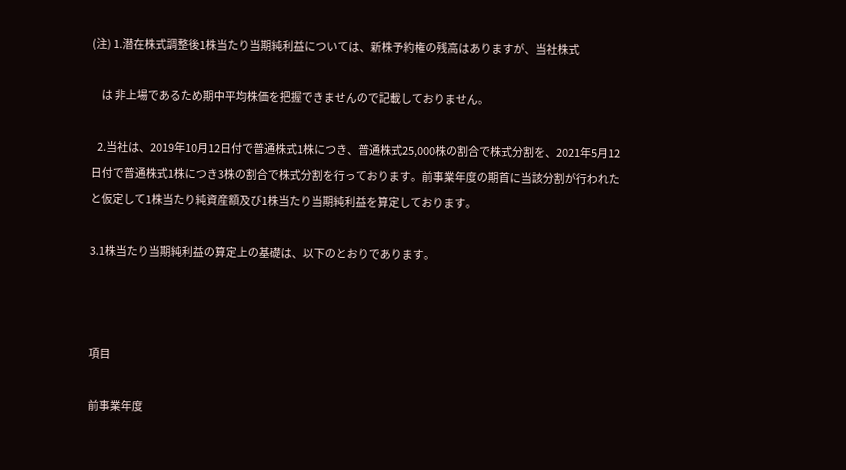(注) 1.潜在株式調整後1株当たり当期純利益については、新株予約権の残高はありますが、当社株式

     は 非上場であるため期中平均株価を把握できませんので記載しておりません。

   2.当社は、2019年10月12日付で普通株式1株につき、普通株式25,000株の割合で株式分割を、2021年5月12日付で普通株式1株につき3株の割合で株式分割を行っております。前事業年度の期首に当該分割が行われたと仮定して1株当たり純資産額及び1株当たり当期純利益を算定しております。

3.1株当たり当期純利益の算定上の基礎は、以下のとおりであります。



項目

前事業年度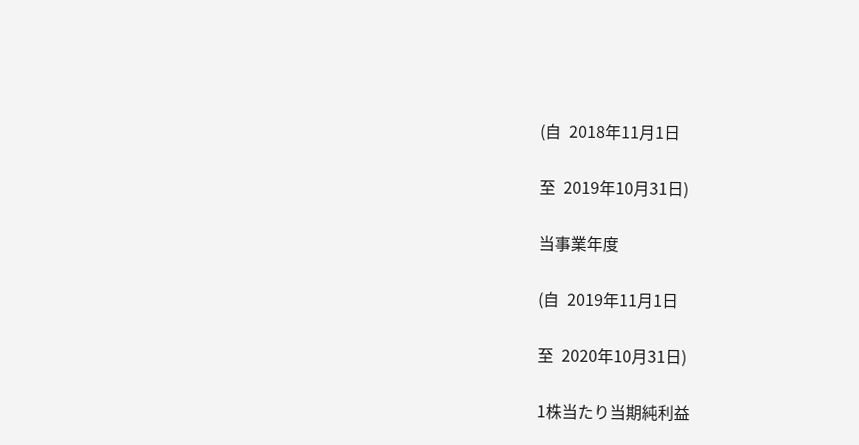(自  2018年11月1日

至  2019年10月31日)

当事業年度

(自  2019年11月1日

至  2020年10月31日)

1株当たり当期純利益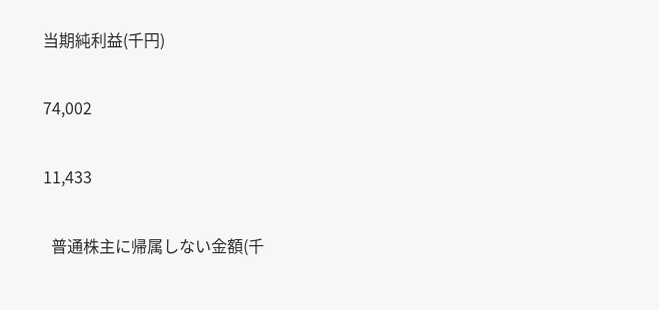当期純利益(千円)

74,002

11,433

  普通株主に帰属しない金額(千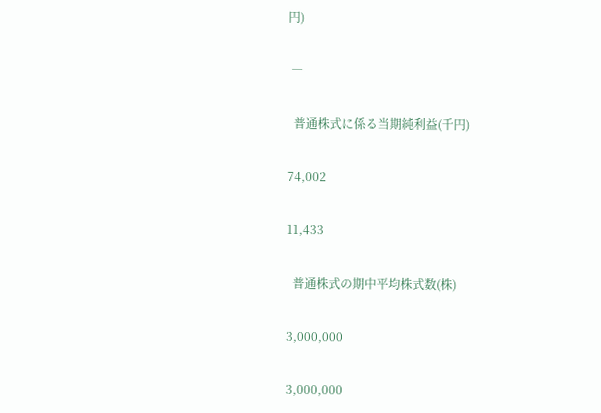円)

 ―

  普通株式に係る当期純利益(千円)

74,002

11,433

  普通株式の期中平均株式数(株)

3,000,000

3,000,000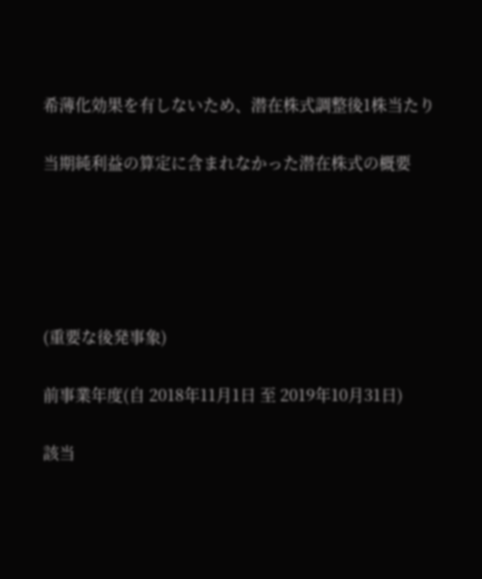希薄化効果を有しないため、潜在株式調整後1株当たり

当期純利益の算定に含まれなかった潜在株式の概要





(重要な後発事象)

前事業年度(自 2018年11月1日 至 2019年10月31日)

該当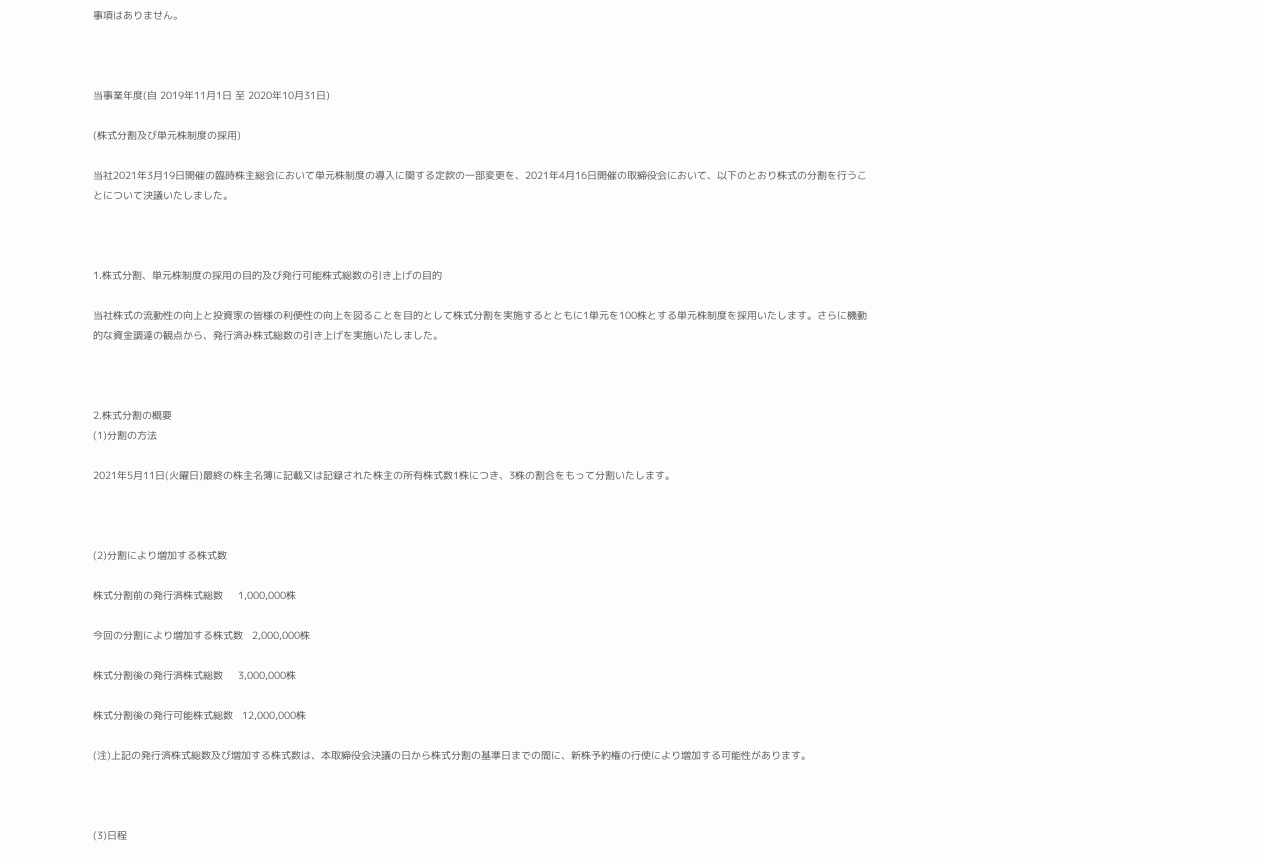事項はありません。



当事業年度(自 2019年11月1日 至 2020年10月31日)

(株式分割及び単元株制度の採用)

当社2021年3月19日開催の臨時株主総会において単元株制度の導入に関する定款の一部変更を、2021年4月16日開催の取締役会において、以下のとおり株式の分割を行うことについて決議いたしました。



1.株式分割、単元株制度の採用の目的及び発行可能株式総数の引き上げの目的

当社株式の流動性の向上と投資家の皆様の利便性の向上を図ることを目的として株式分割を実施するとともに1単元を100株とする単元株制度を採用いたします。さらに機動的な資金調達の観点から、発行済み株式総数の引き上げを実施いたしました。



2.株式分割の概要
(1)分割の方法

2021年5月11日(火曜日)最終の株主名簿に記載又は記録された株主の所有株式数1株につき、3株の割合をもって分割いたします。



(2)分割により増加する株式数

株式分割前の発行済株式総数     1,000,000株

今回の分割により増加する株式数   2,000,000株

株式分割後の発行済株式総数     3,000,000株

株式分割後の発行可能株式総数   12,000,000株

(注)上記の発行済株式総数及び増加する株式数は、本取締役会決議の日から株式分割の基準日までの間に、新株予約権の行使により増加する可能性があります。



(3)日程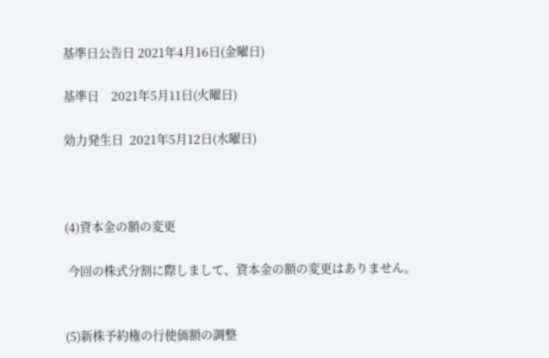基準日公告日 2021年4月16日(金曜日)

基準日    2021年5月11日(火曜日)

効力発生日  2021年5月12日(水曜日)



(4)資本金の額の変更

 今回の株式分割に際しまして、資本金の額の変更はありません。


(5)新株予約権の行使価額の調整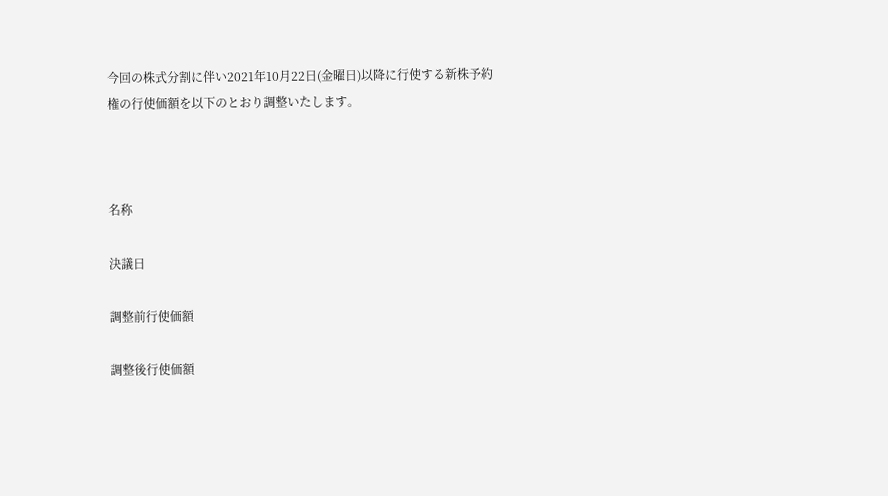今回の株式分割に伴い2021年10月22日(金曜日)以降に行使する新株予約権の行使価額を以下のとおり調整いたします。



名称

決議日

調整前行使価額

調整後行使価額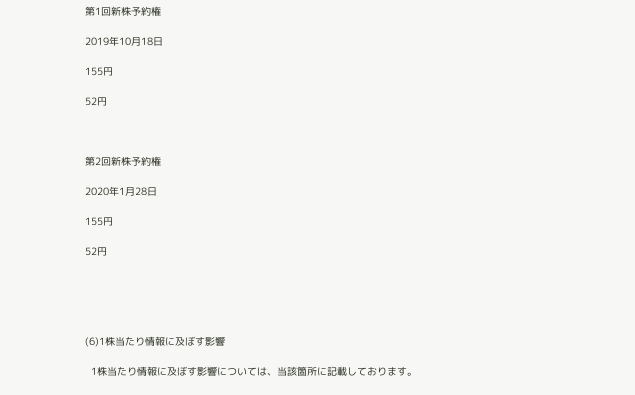第1回新株予約権

2019年10月18日

155円

52円



第2回新株予約権

2020年1月28日

155円

52円





(6)1株当たり情報に及ぼす影響

  1株当たり情報に及ぼす影響については、当該箇所に記載しております。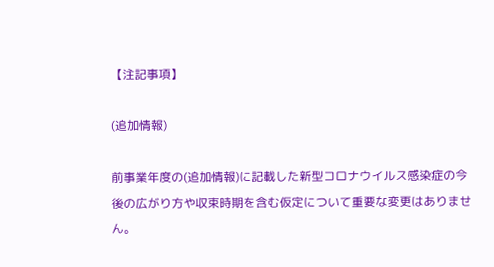【注記事項】

(追加情報)

前事業年度の(追加情報)に記載した新型コロナウイルス感染症の今後の広がり方や収束時期を含む仮定について重要な変更はありません。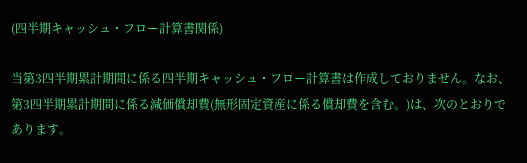(四半期キャッシュ・フロー計算書関係)

当第3四半期累計期間に係る四半期キャッシュ・フロー計算書は作成しておりません。なお、第3四半期累計期間に係る減価償却費(無形固定資産に係る償却費を含む。)は、次のとおりであります。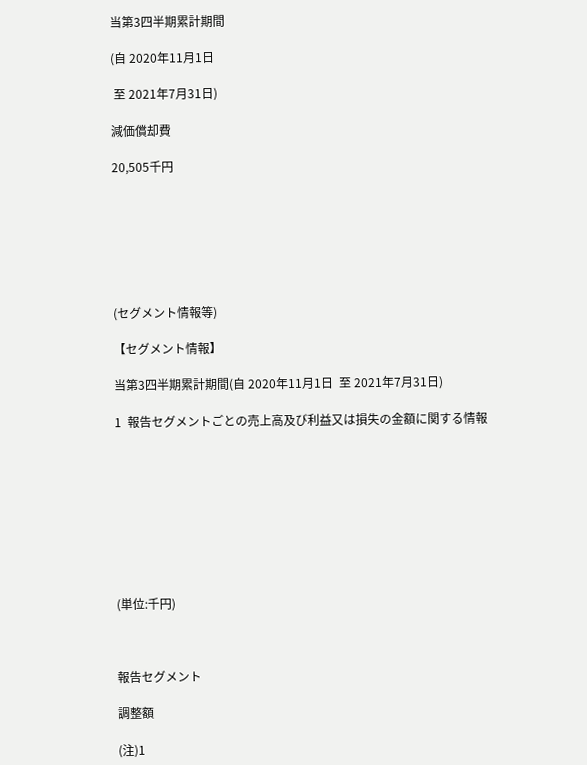当第3四半期累計期間

(自 2020年11月1日

 至 2021年7月31日)

減価償却費

20,505千円







(セグメント情報等)

【セグメント情報】

当第3四半期累計期間(自 2020年11月1日  至 2021年7月31日)

1  報告セグメントごとの売上高及び利益又は損失の金額に関する情報









(単位:千円)



報告セグメント

調整額

(注)1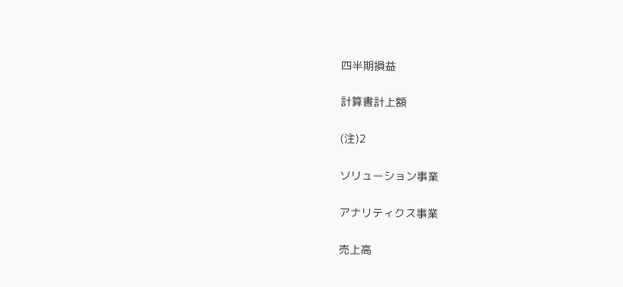四半期損益

計算書計上額

(注)2

ソリューション事業

アナリティクス事業

売上高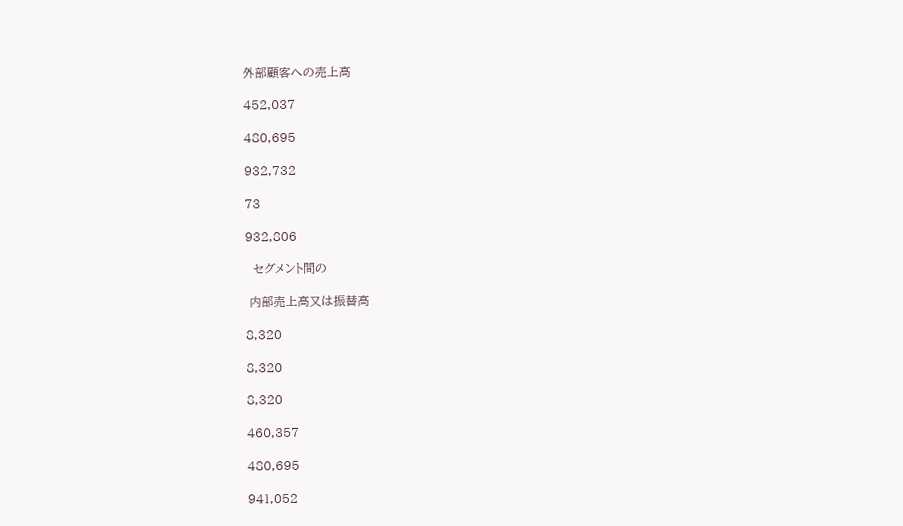外部顧客への売上高

452,037

480,695

932,732

73

932,806

  セグメント間の

 内部売上高又は振替高

8,320

8,320

8,320

460,357

480,695

941,052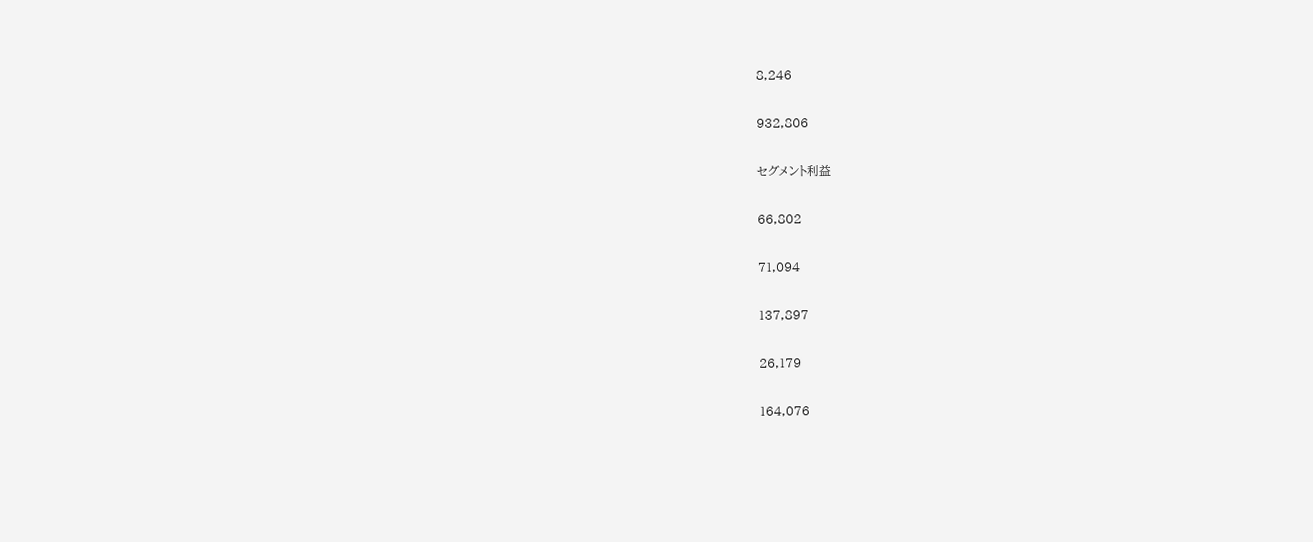8,246

932,806

セグメント利益

66,802

71,094

137,897

26,179

164,076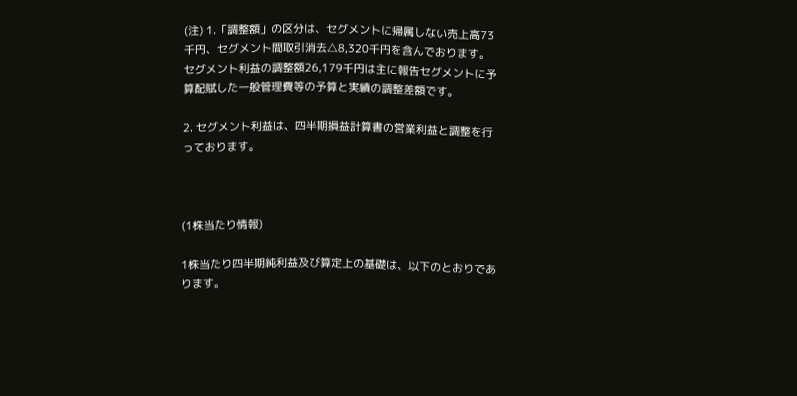(注) 1.「調整額」の区分は、セグメントに帰属しない売上高73千円、セグメント間取引消去△8,320千円を含んでおります。セグメント利益の調整額26,179千円は主に報告セグメントに予算配賦した一般管理費等の予算と実績の調整差額です。

2. セグメント利益は、四半期損益計算書の営業利益と調整を行っております。



(1株当たり情報)

1株当たり四半期純利益及び算定上の基礎は、以下のとおりであります。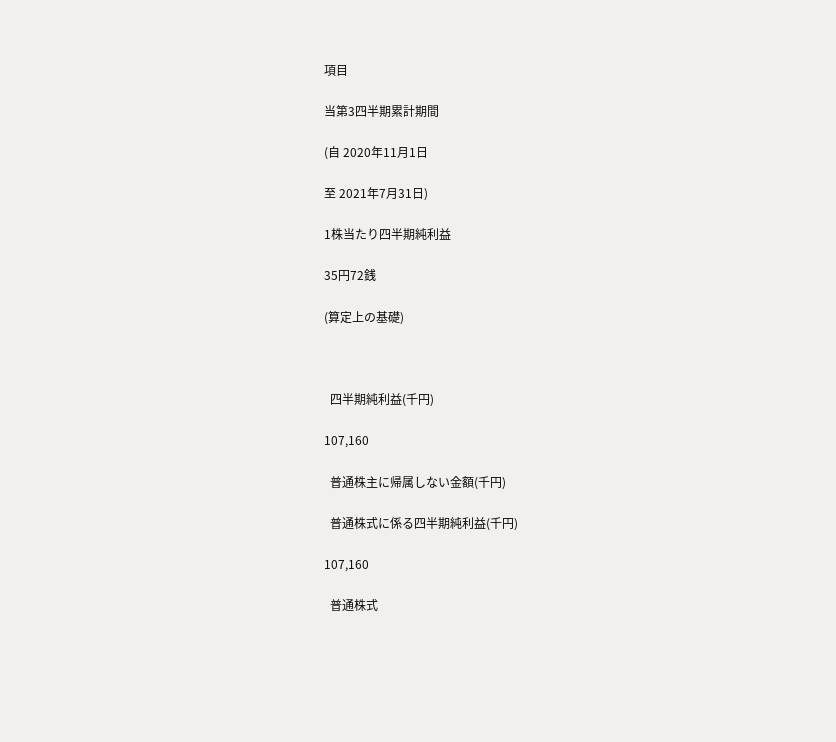項目

当第3四半期累計期間

(自 2020年11月1日

至 2021年7月31日)

1株当たり四半期純利益

35円72銭

(算定上の基礎)



  四半期純利益(千円)

107,160

  普通株主に帰属しない金額(千円)

  普通株式に係る四半期純利益(千円)

107,160

  普通株式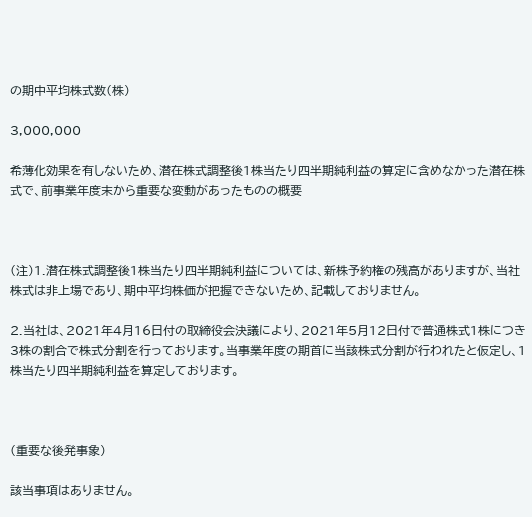の期中平均株式数(株)

3,000,000

希薄化効果を有しないため、潜在株式調整後1株当たり四半期純利益の算定に含めなかった潜在株式で、前事業年度末から重要な変動があったものの概要



(注)1.潜在株式調整後1株当たり四半期純利益については、新株予約権の残高がありますが、当社株式は非上場であり、期中平均株価が把握できないため、記載しておりません。

2.当社は、2021年4月16日付の取締役会決議により、2021年5月12日付で普通株式1株につき3株の割合で株式分割を行っております。当事業年度の期首に当該株式分割が行われたと仮定し、1株当たり四半期純利益を算定しております。



(重要な後発事象)

該当事項はありません。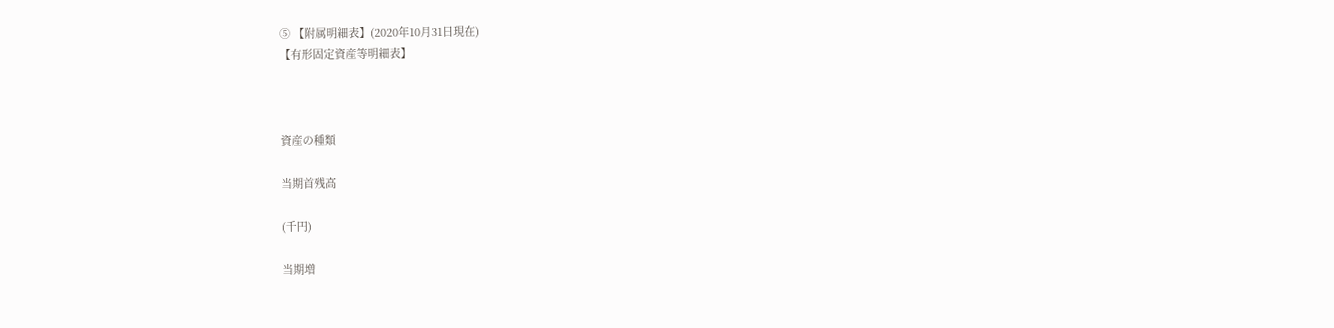⑤ 【附属明細表】(2020年10月31日現在)
【有形固定資産等明細表】



資産の種類

当期首残高

(千円)

当期増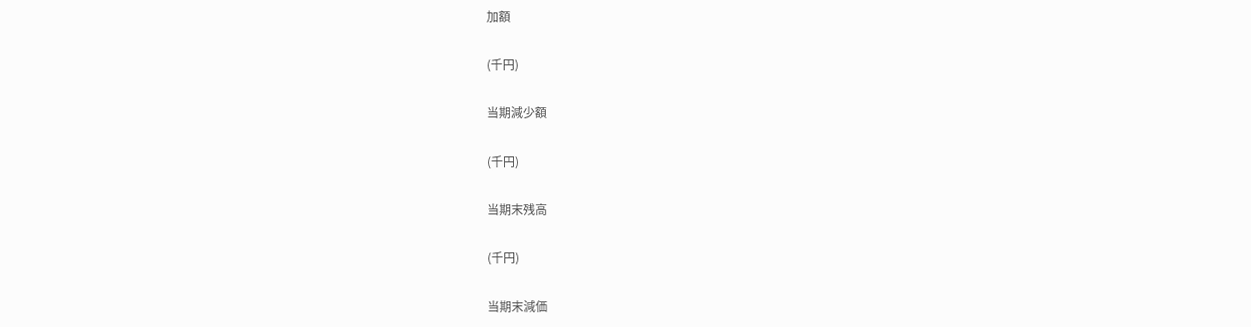加額

(千円)

当期減少額

(千円)

当期末残高

(千円)

当期末減価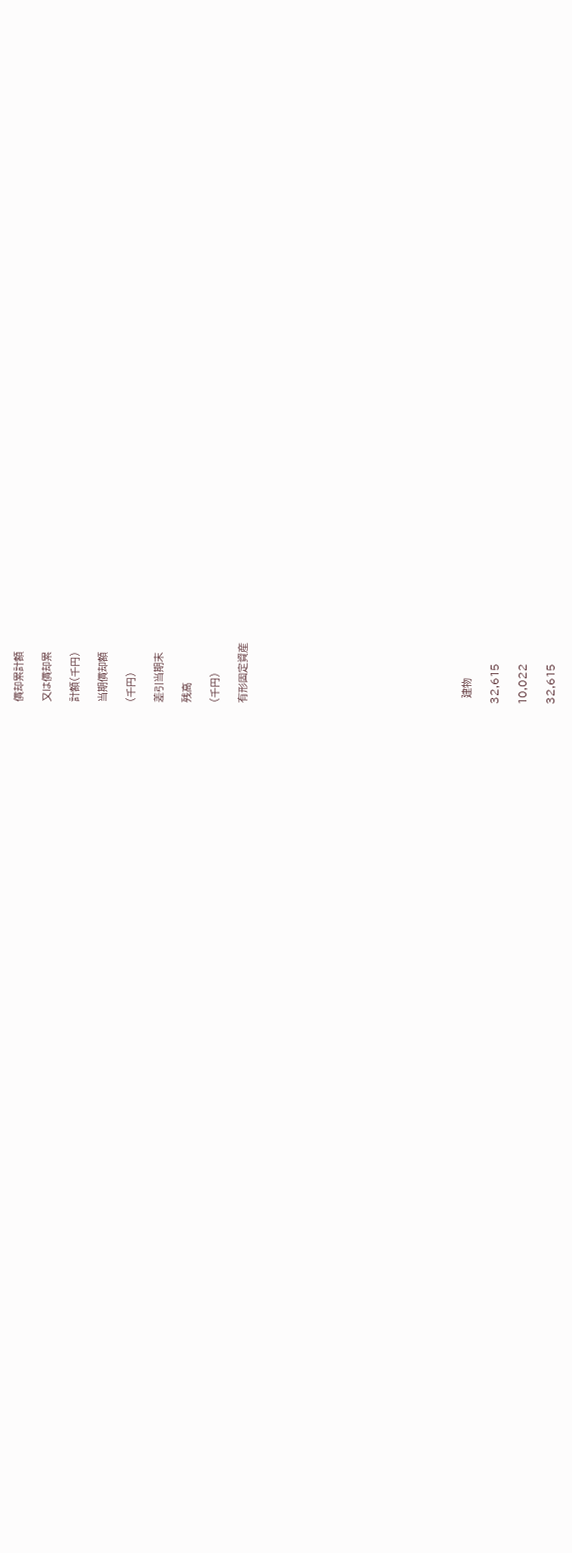償却累計額

又は償却累

計額(千円)

当期償却額

(千円)

差引当期末

残高

(千円)

有形固定資産















  建物

32,615

10,022

32,615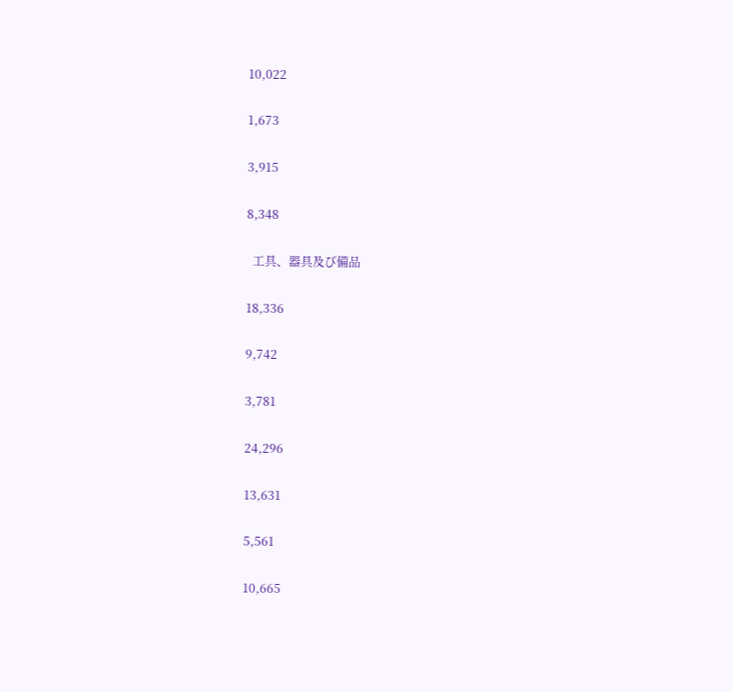10,022

1,673

3,915

8,348

  工具、器具及び備品

18,336

9,742

3,781

24,296

13,631

5,561

10,665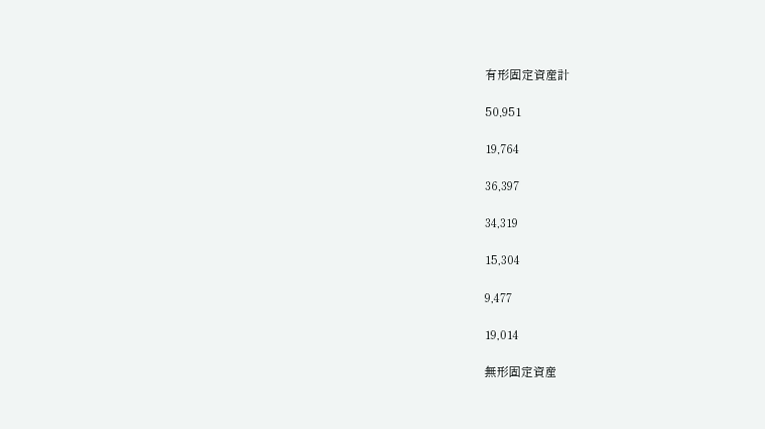有形固定資産計

50,951

19,764

36,397

34,319

15,304

9,477

19,014

無形固定資産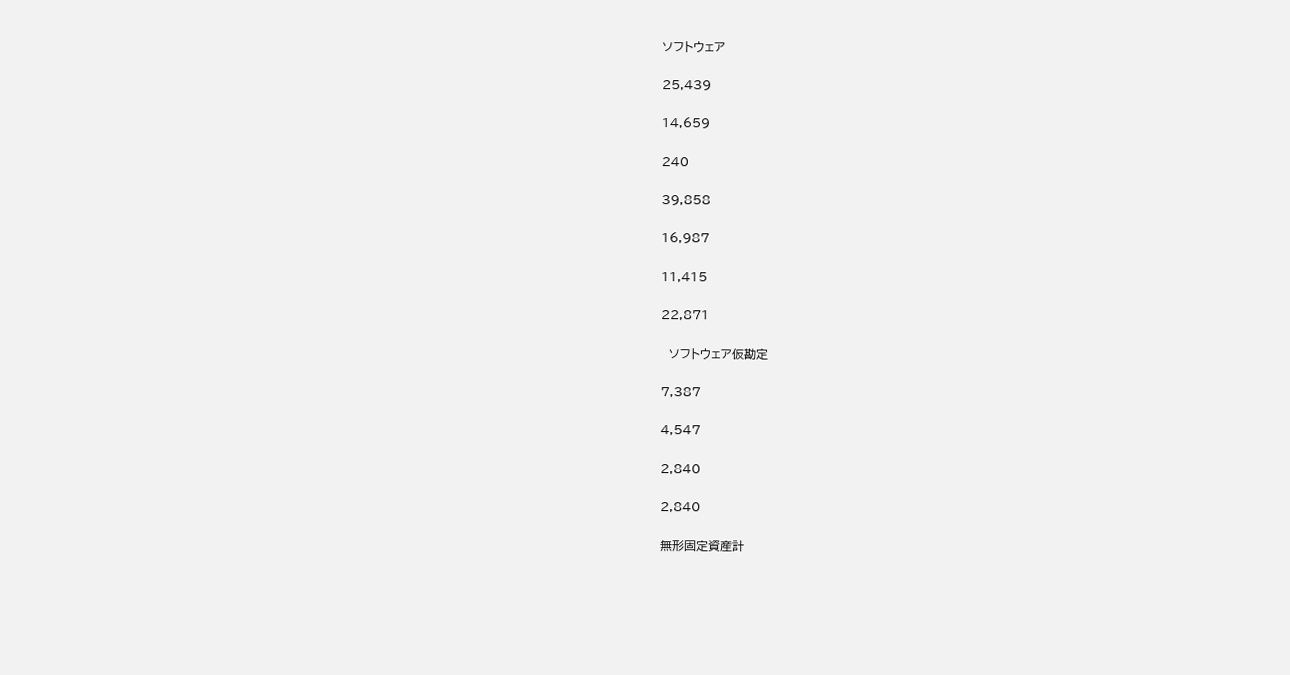ソフトウェア

25,439

14,659

240

39,858

16,987

11,415

22,871

  ソフトウェア仮勘定

7,387

4,547

2,840

2,840

無形固定資産計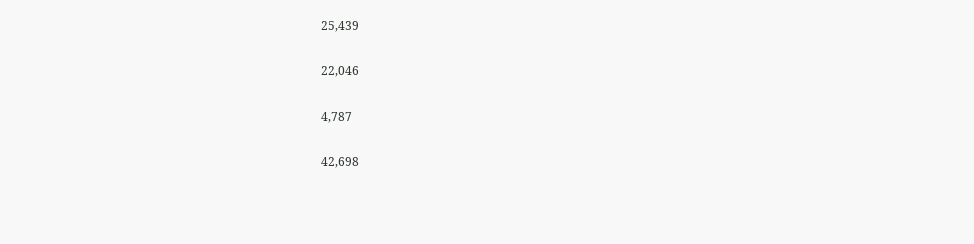25,439

22,046

4,787

42,698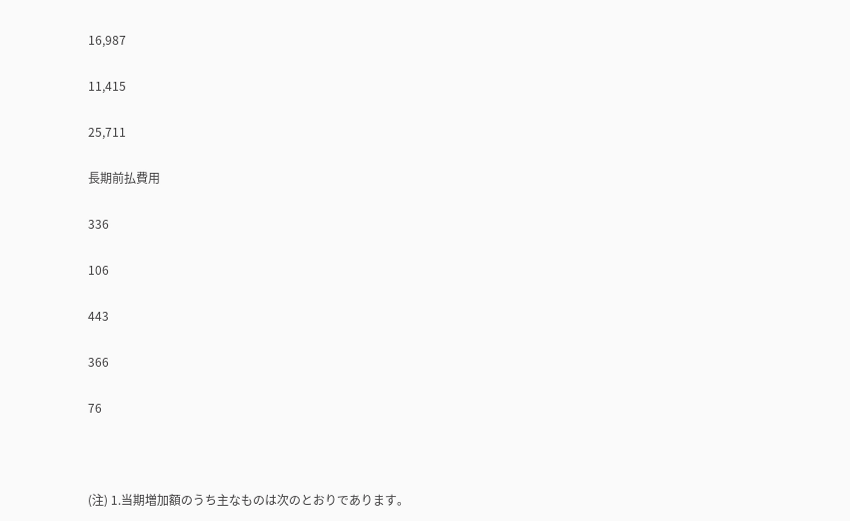16,987

11,415

25,711

長期前払費用

336

106

443

366

76



(注) 1.当期増加額のうち主なものは次のとおりであります。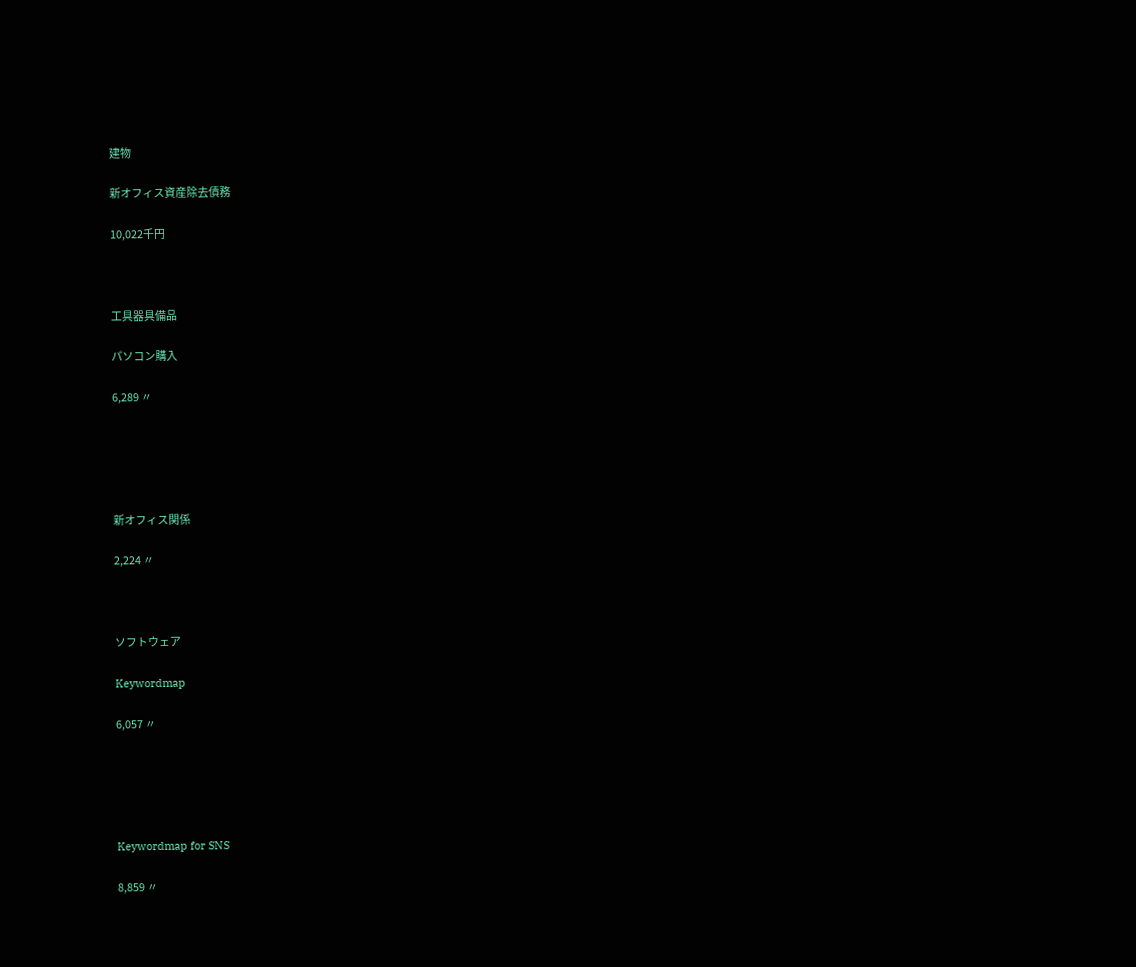建物

新オフィス資産除去債務

10,022千円



工具器具備品

パソコン購入

6,289 〃





新オフィス関係

2,224 〃



ソフトウェア

Keywordmap

6,057 〃





Keywordmap for SNS

8,859 〃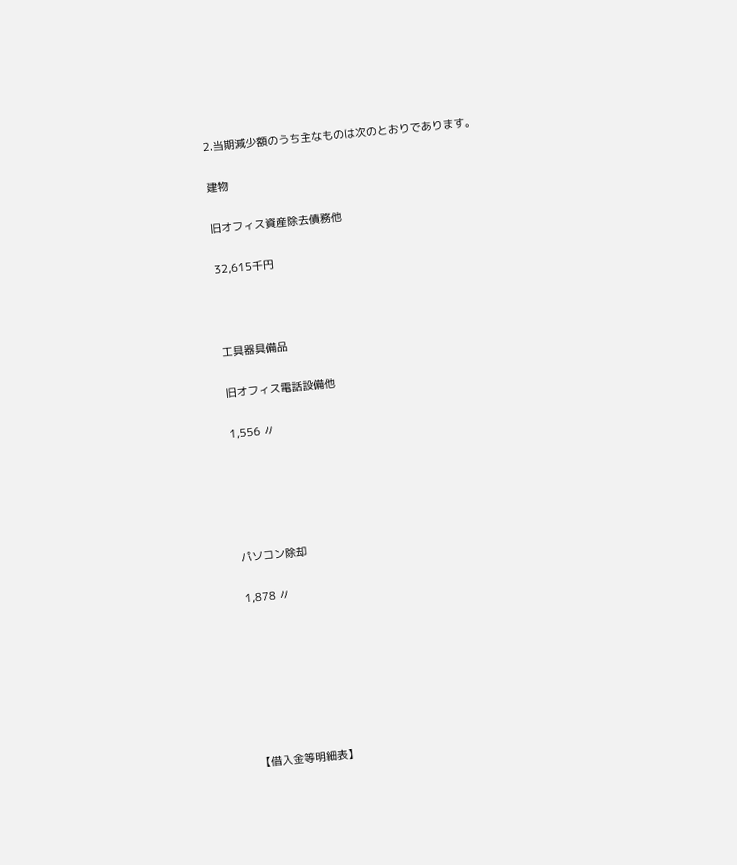2.当期減少額のうち主なものは次のとおりであります。

建物

旧オフィス資産除去債務他

32,615千円



工具器具備品

旧オフィス電話設備他

1,556 〃





パソコン除却

1,878 〃







【借入金等明細表】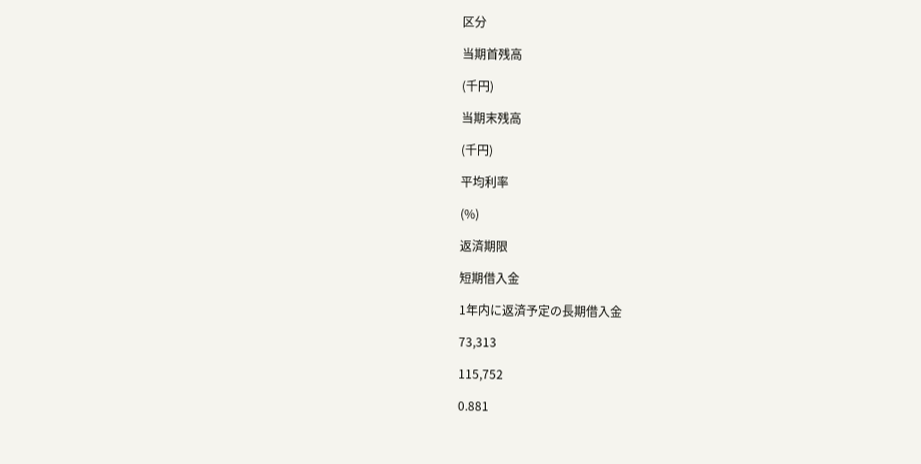区分

当期首残高

(千円)

当期末残高

(千円)

平均利率

(%)

返済期限

短期借入金

1年内に返済予定の長期借入金

73,313

115,752

0.881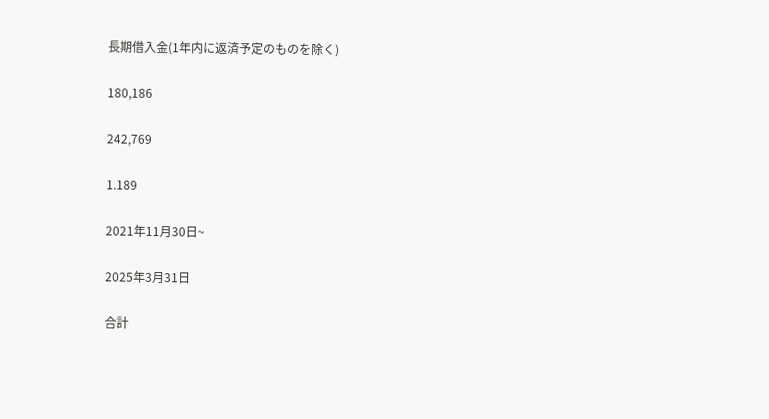長期借入金(1年内に返済予定のものを除く)

180,186

242,769

1.189

2021年11月30日~

2025年3月31日

合計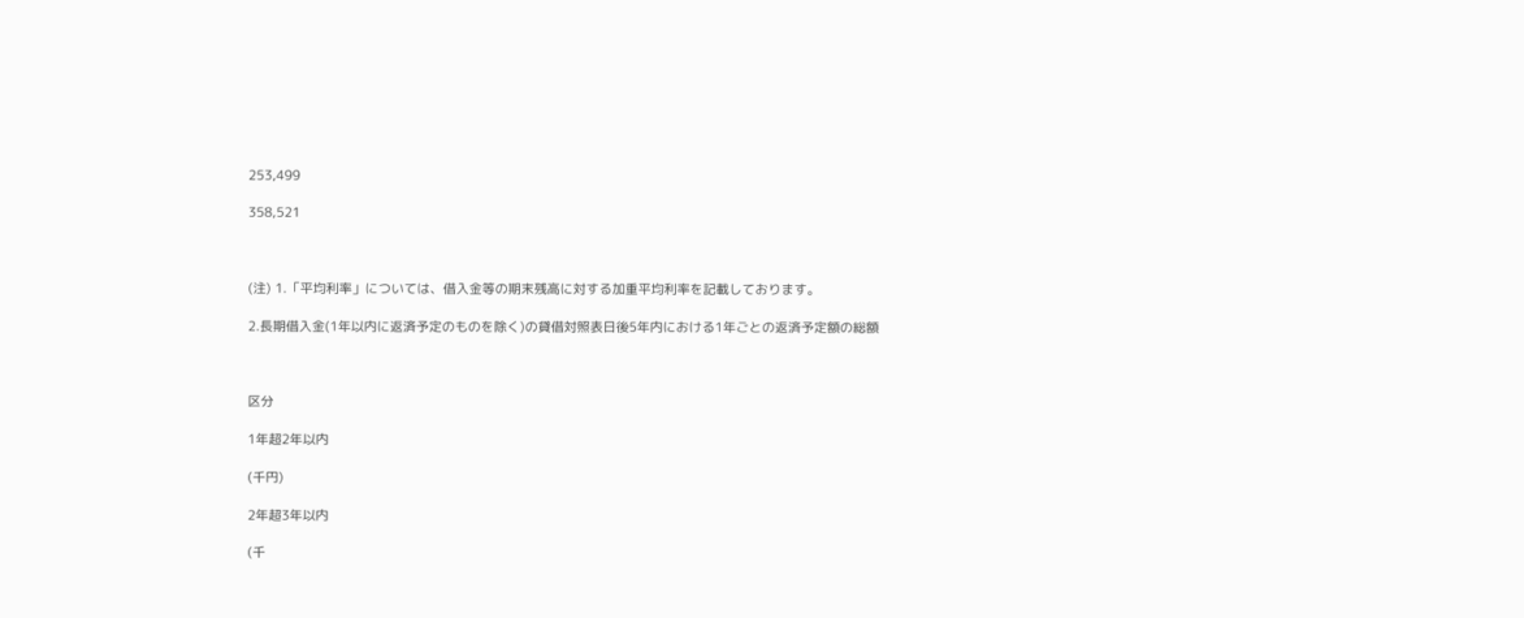253,499

358,521



(注) 1.「平均利率」については、借入金等の期末残高に対する加重平均利率を記載しております。

2.長期借入金(1年以内に返済予定のものを除く)の貸借対照表日後5年内における1年ごとの返済予定額の総額



区分

1年超2年以内

(千円)

2年超3年以内

(千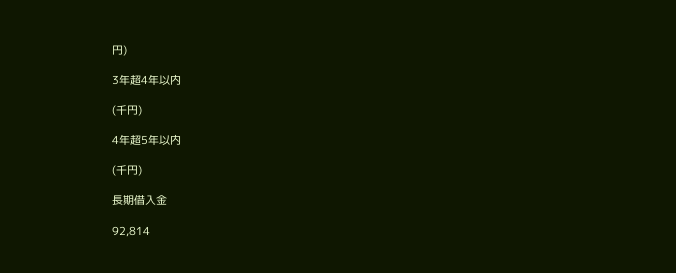円)

3年超4年以内

(千円)

4年超5年以内

(千円)

長期借入金

92,814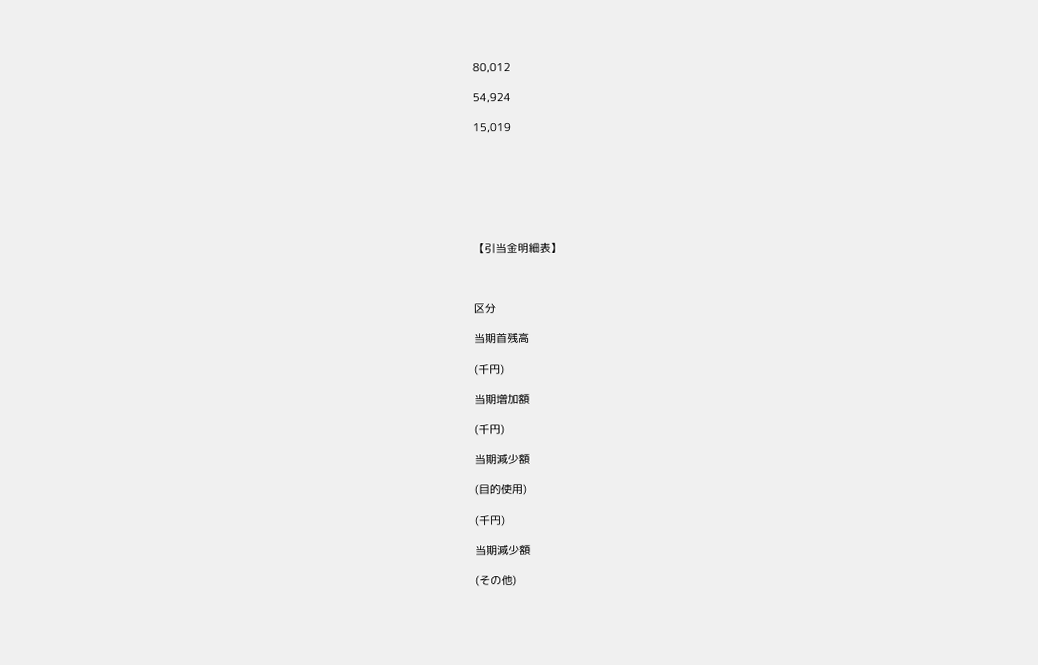80,012

54,924

15,019







【引当金明細表】



区分

当期首残高

(千円)

当期増加額

(千円)

当期減少額

(目的使用)

(千円)

当期減少額

(その他)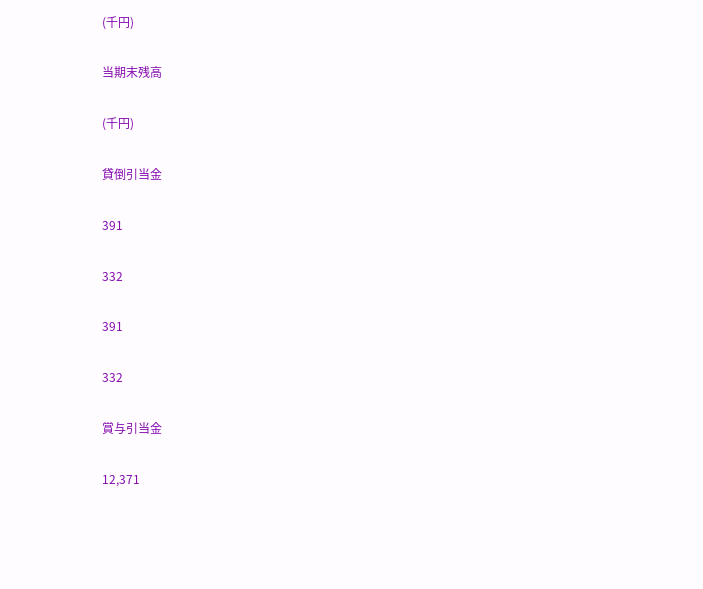(千円)

当期末残高

(千円)

貸倒引当金

391

332

391

332

賞与引当金

12,371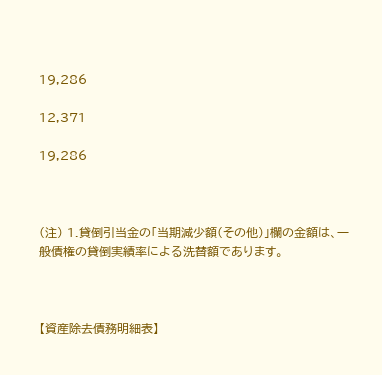19,286

12,371

19,286



(注) 1.貸倒引当金の「当期減少額(その他)」欄の金額は、一般債権の貸倒実績率による洗替額であります。



【資産除去債務明細表】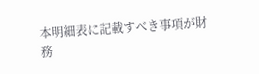本明細表に記載すべき事項が財務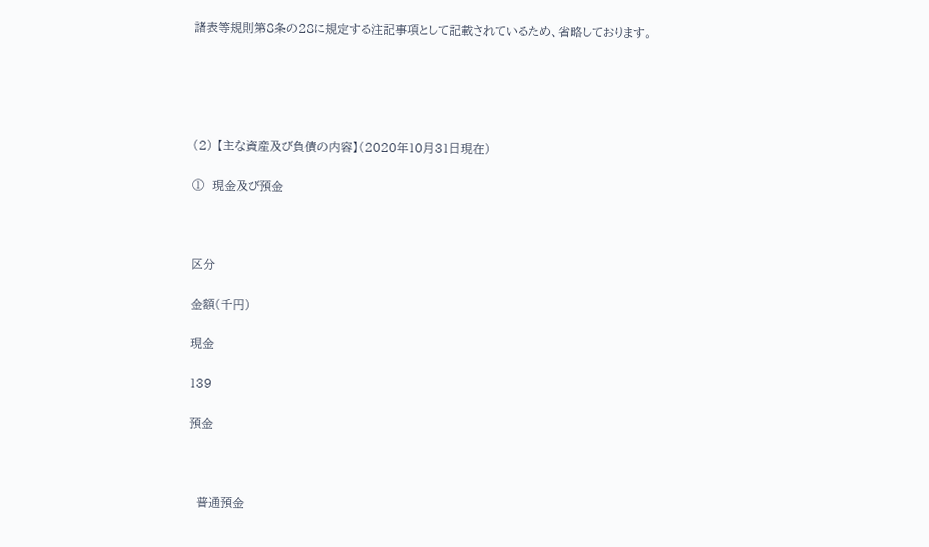諸表等規則第8条の28に規定する注記事項として記載されているため、省略しております。





(2) 【主な資産及び負債の内容】(2020年10月31日現在)

①  現金及び預金



区分

金額(千円)

現金

139

預金



  普通預金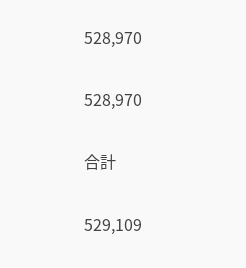528,970

528,970

合計

529,109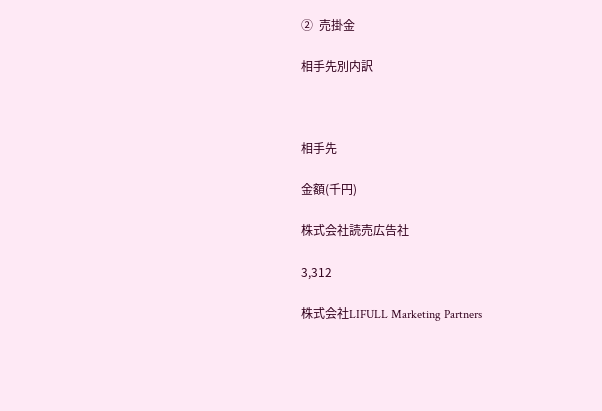②  売掛金

相手先別内訳



相手先

金額(千円)

株式会社読売広告社

3,312

株式会社LIFULL Marketing Partners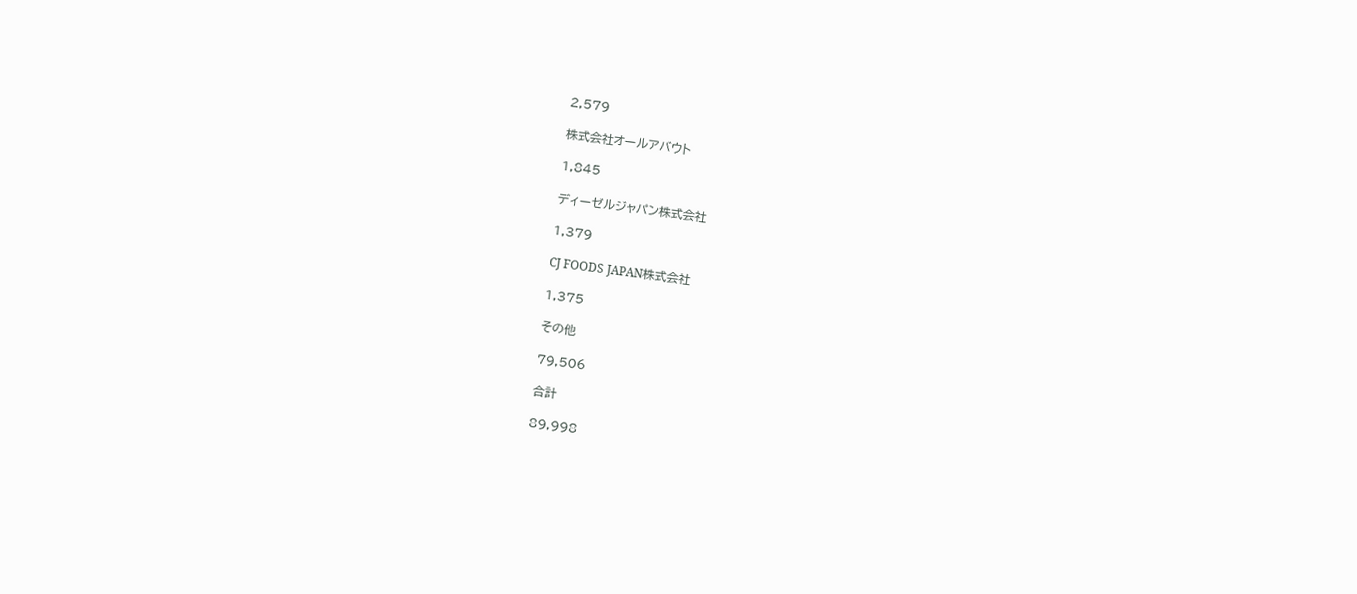2,579

株式会社オールアバウト

1,845

ディーゼルジャパン株式会社

1,379

CJ FOODS JAPAN株式会社

1,375

その他

79,506

合計

89,998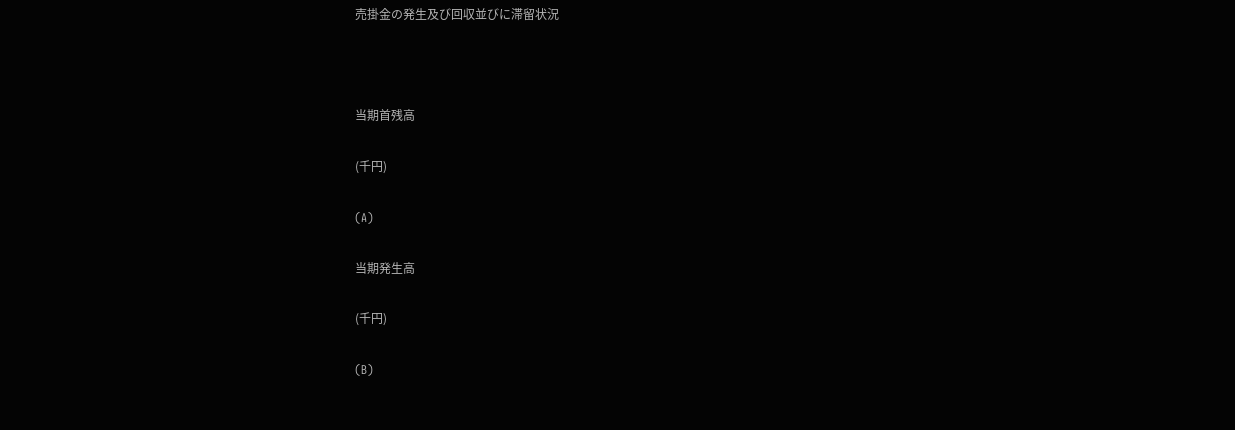売掛金の発生及び回収並びに滞留状況



当期首残高

(千円)

(A)

当期発生高

(千円)

(B)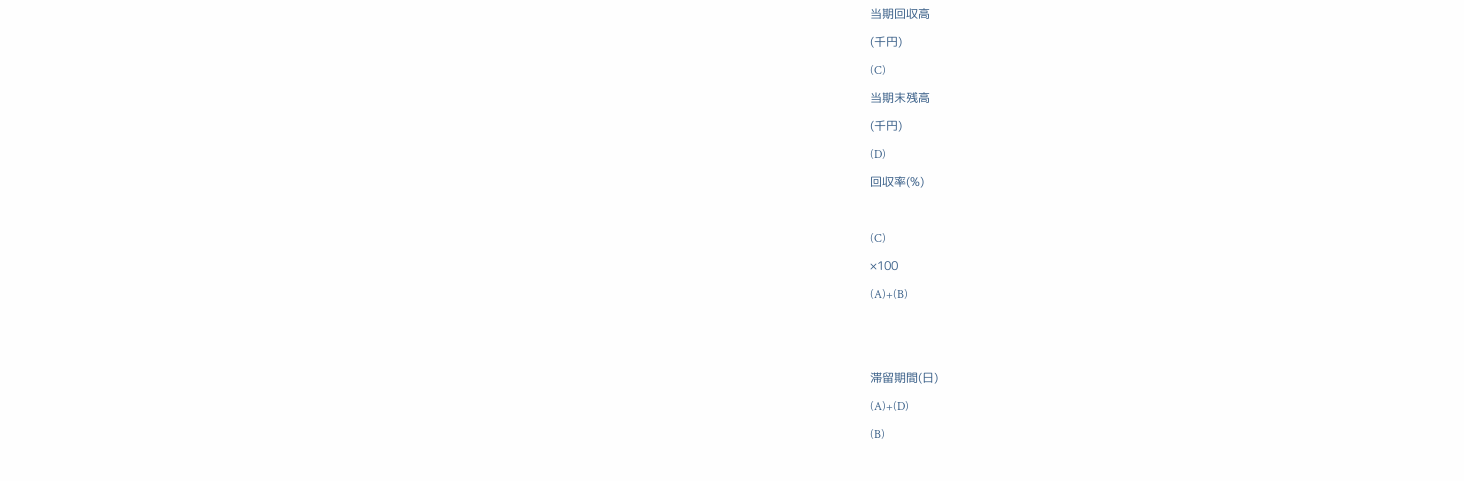当期回収高

(千円)

(C)

当期末残高

(千円)

(D)

回収率(%)



(C)

×100

(A)+(B)





滞留期間(日)

(A)+(D)

(B)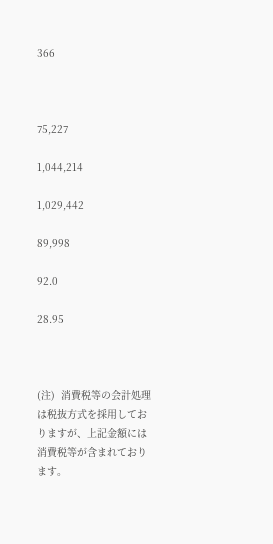366



75,227

1,044,214

1,029,442

89,998

92.0

28.95



(注)  消費税等の会計処理は税抜方式を採用しておりますが、上記金額には消費税等が含まれております。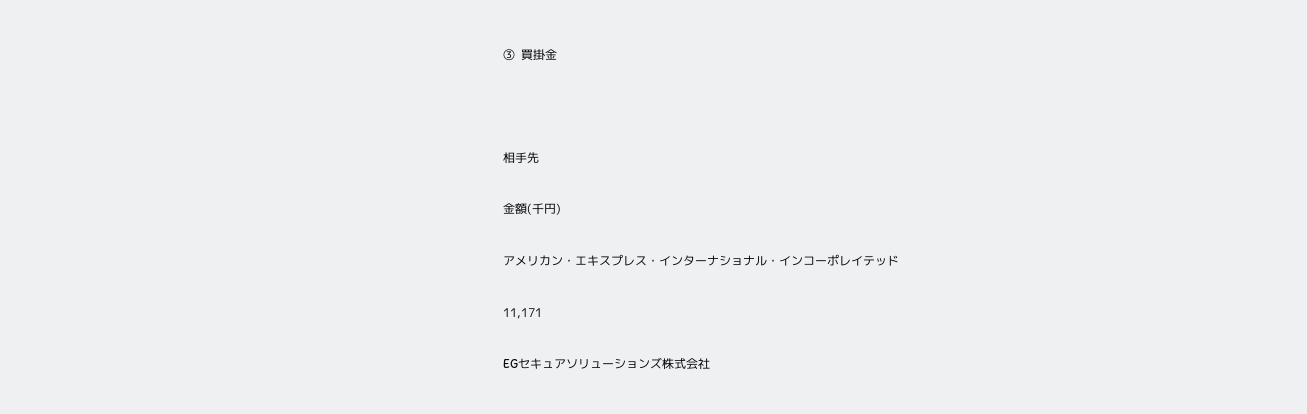③  買掛金



相手先

金額(千円)

アメリカン・エキスプレス・インターナショナル・インコーポレイテッド

11,171

EGセキュアソリューションズ株式会社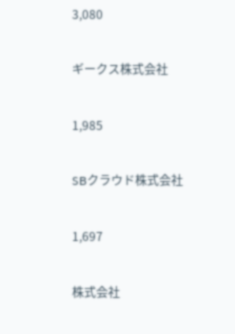3,080

ギークス株式会社

1,985

SBクラウド株式会社

1,697

株式会社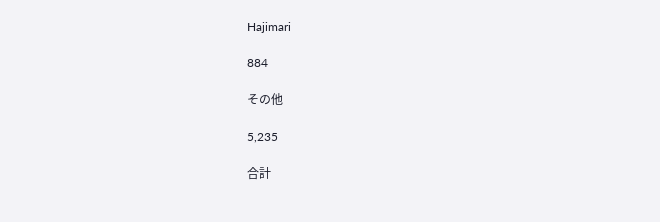Hajimari

884

その他

5,235

合計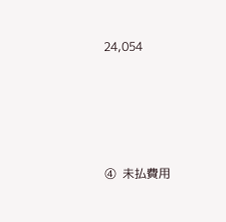24,054





④  未払費用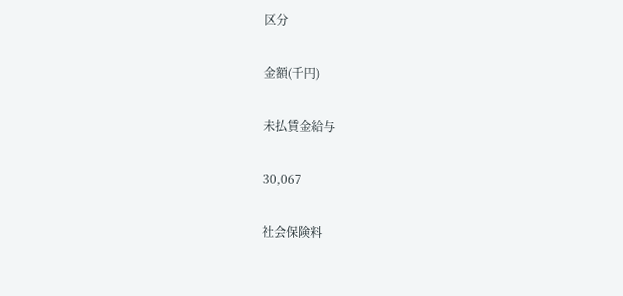区分

金額(千円)

未払賃金給与

30,067

社会保険料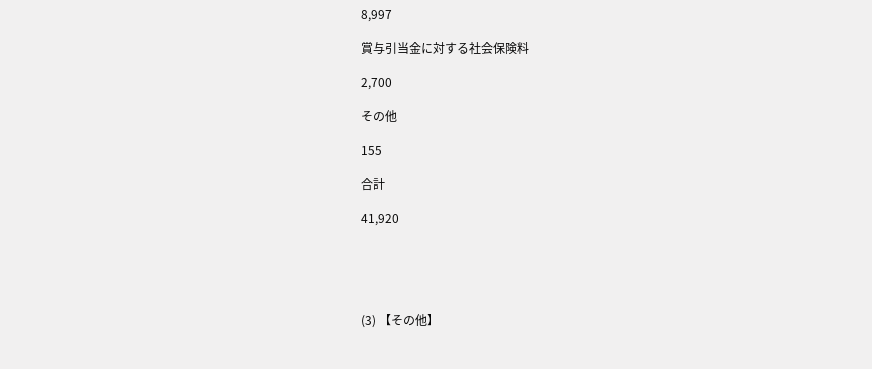8,997

賞与引当金に対する社会保険料

2,700

その他

155

合計

41,920





(3) 【その他】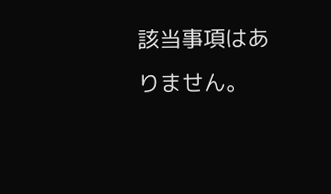該当事項はありません。